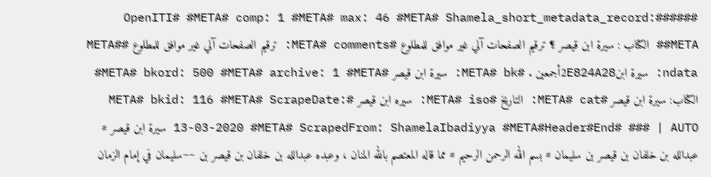######OpenITI# #META# comp: 1 #META# max: 46 #META# Shamela_short_metadata_record: #META# الكتاب : سيرة ابن قيصر ¶ ترقيم الصفحات آلي غير موافق للمطلوع #META# comments: ترقيم الصفحات آلي غير موافق للمطلوع #META# ndata: سيرة ابن2E824A28أجمعين . #META# bk: سيرة ابن قيصر #META# bkord: 500 #META# archive: 1 #META# الكتاب: سيرة ابن قيصر #META# cat: التاريخ #META# iso: سيره ابن قيصر #META# bkid: 116 #META# ScrapeDate: 13-03-2020 #META# ScrapedFrom: ShamelaIbadiyya #META#Header#End# ### | AUTO سيرة ابن قيصر # عبدالله بن خلفان بن قيصر بن سليمان # بسم الله الرحمن الرحيم # مما قاله المعتصم بالله المنان ، وعبده عبدالله بن خلفان بن قيصر بن ~~سليمان في إمام الزمان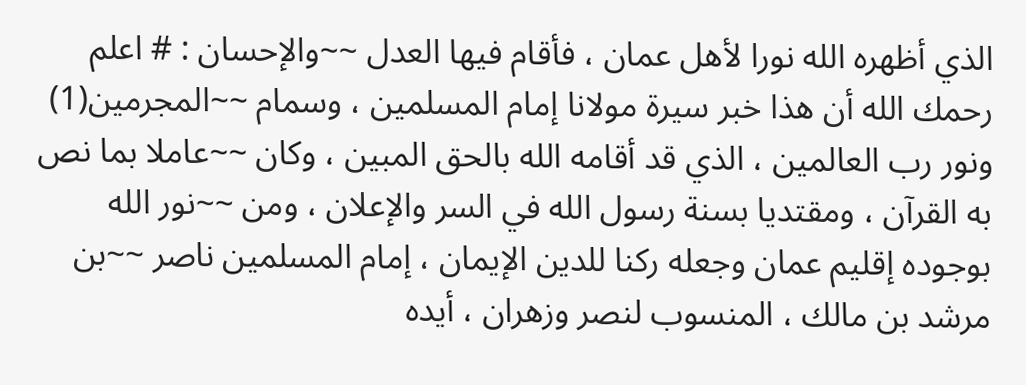الذي أظهره الله نورا لأهل عمان ، فأقام فيها العدل ~~والإحسان : # اعلم رحمك الله أن هذا خبر سيرة مولانا إمام المسلمين ، وسمام ~~المجرمين(1) ونور رب العالمين ، الذي قد أقامه الله بالحق المبين ، وكان ~~عاملا بما نص به القرآن ، ومقتديا بسنة رسول الله في السر والإعلان ، ومن ~~نور الله بوجوده إقليم عمان وجعله ركنا للدين الإيمان ، إمام المسلمين ناصر ~~بن مرشد بن مالك ، المنسوب لنصر وزهران ، أيده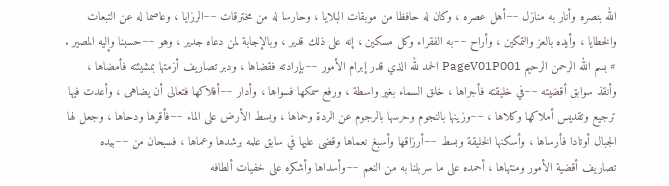الله بنصره وأنار به منازل ~~أهل عصره ، وكان له حافظا من موبقات البلايا ، وحارسا له من مخترقات ~~الرزايا ، وعاصما له عن التبعات والخطايا ، وأيده بالعز والتمكين ، وأراح ~~به الفقراء وكل مسكين ، إنه على ذلك قدير ، وبالإجابة لمن دعاه جدير ، وهو ~~حسبنا وإليه المصير . # بسم الله الرحمن الرحيم PageV01P001 الحمد لله الذي قدر إبرام الأمور ~~بإرادته فقضاها ، ودبر تصاريف أزمتها بمشيئته فأمضاها ، وأنقذ سوابق أقضيته ~~في خليقته فأجراها ، خلق السماء بغير واسطة ، ورفع سمكها فسواها ، وأدار ~~أفلاكها فتعالى أن يضاهى ، وأعدت فيها ترجيع وتقديس أملاكها وكلاها ، ~~وزينها بالنجوم وحرسها بالرجوم عن الردة وحماها ، وبسط الأرض على الماء ~~فأقرها ودحاها ، وجعل لها الجبال أوتادا فأرساها ، وأسكنها الخليقة وبسط ~~أرزاقها وأسبغ نعماها وقضى عليها في سابق علمه برشدها وعماها ، فسبحان من ~~بيده تصاريف أقضية الأمور ومنتهاها ، أحمده على ما سربلنا به من النعم ~~وأسداها وأشكره على خفيات ألطافه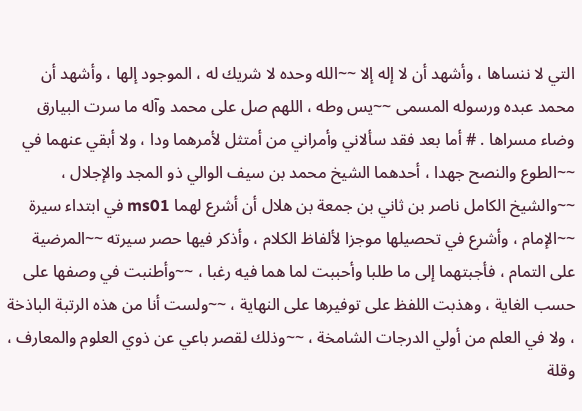التي لا ننساها ، وأشهد أن لا إله إلا ~~الله وحده لا شريك له ، الموجود إلها ، وأشهد أن محمد عبده ورسوله المسمى ~~يس وطه ، اللهم صل على محمد وآله ما سرت البيارق وضاء مسراها . # أما بعد فقد سألاني وأمراني من أمتثل لأمرهما ودا ، ولا أبقي عنهما في ~~الطوع والنصح جهدا ، أحدهما الشيخ محمد بن سيف الوالي ذو المجد والإجلال ، ~~والشيخ الكامل ناصر بن ثاني بن جمعة بن هلال أن أشرع لهما ms01 في ابتداء سيرة ~~الإمام ، وأشرع في تحصيلها موجزا لألفاظ الكلام ، وأذكر فيها حصر سيرته ~~المرضية على التمام ، فأجبتهما إلى ما طلبا وأحببت لما هما فيه رغبا ، ~~وأطنبت في وصفها على حسب الغاية ، وهذبت اللفظ على توفيرها على النهاية ، ~~ولست أنا من هذه الرتبة الباذخة ، ولا في العلم من أولي الدرجات الشامخة ، ~~وذلك لقصر باعي عن ذوي العلوم والمعارف ، وقلة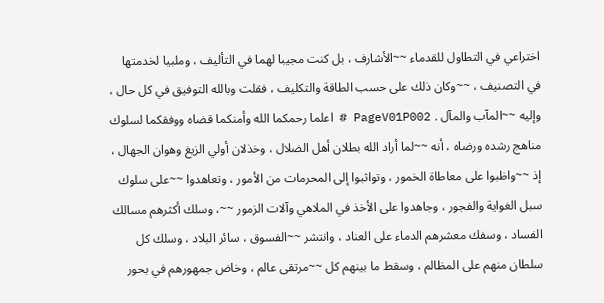اختراعي في التطاول للقدماء ~~الأشارف ، بل كنت مجيبا لهما في التأليف ، وملبيا لخدمتها في التصنيف ، ~~وكان ذلك على حسب الطاقة والتكليف ، فقلت وبالله التوفيق في كل حال ، وإليه ~~المآب والمآل . PageV01P002 # اعلما رحمكما الله وأمنكما قضاه ووفقكما لسلوك مناهج رشده ورضاه ، أنه ~~لما أراد الله بطلان أهل الضلال ، وخذلان أولي الزيغ وهوان الجهال ، إذ ~~واظبوا على معاطاة الخمور ، وتواثبوا إلى المحرمات من الأمور ، وتعاهدوا ~~على سلوك سبل الغواية والفجور ، وجاهدوا على الأخذ في الملاهي وآلات الزمور ~~، وسلك أكثرهم مسالك الفساد ، وسفك معشرهم الدماء على العناد ، وانتشر ~~الفسوق ، سائر البلاد ، وسلك كل سلطان منهم على المظالم ، وسقط ما بينهم كل ~~مرتقى عالم ، وخاض جمهورهم في بحور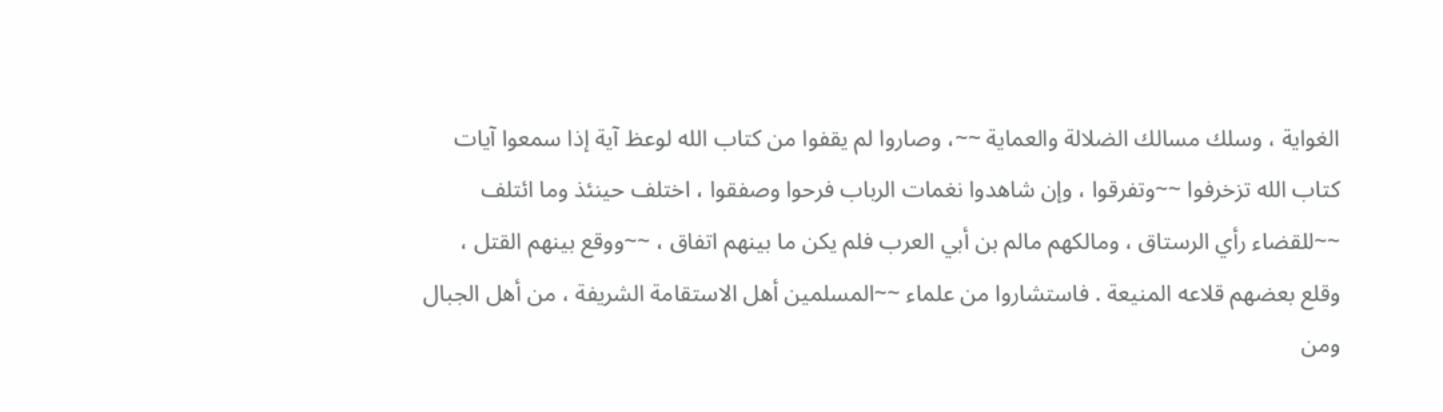الغواية ، وسلك مسالك الضلالة والعماية ~~، وصاروا لم يقفوا من كتاب الله لوعظ آية إذا سمعوا آيات كتاب الله تزخرفوا ~~وتفرقوا ، وإن شاهدوا نغمات الرباب فرحوا وصفقوا ، اختلف حينئذ وما ائتلف ~~للقضاء رأي الرستاق ، ومالكهم مالم بن أبي العرب فلم يكن ما بينهم اتفاق ، ~~ووقع بينهم القتل ، وقلع بعضهم قلاعه المنيعة . فاستشاروا من علماء ~~المسلمين أهل الاستقامة الشريفة ، من أهل الجبال ومن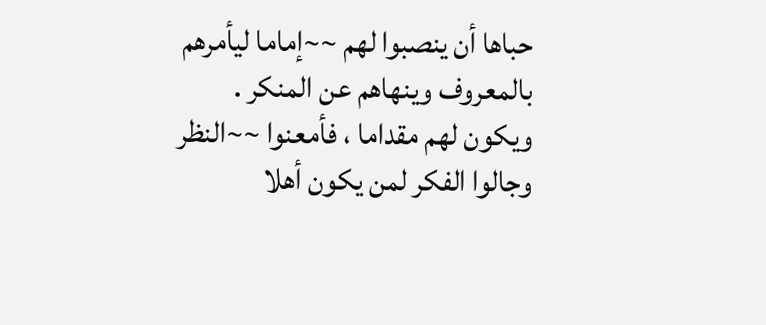حباها أن ينصبوا لهم ~~إماما ليأمرهم بالمعروف وينهاهم عن المنكر . ويكون لهم مقداما ، فأمعنوا ~~النظر وجالوا الفكر لمن يكون أهلا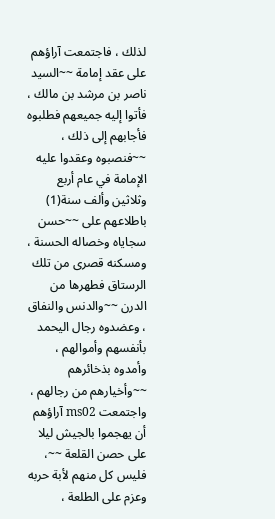لذلك ، فاجتمعت آراؤهم على عقد إمامة ~~السيد ناصر بن مرشد بن مالك ، فأتوا إليه جميعهم فطلبوه فأجابهم إلى ذلك ، ~~فنصبوه وعقدوا عليه الإمامة في عام أربع وثلاثين وألف سنة(1) باطلاعهم على ~~حسن سجاياه وخصاله الحسنة ، ومسكنه قصرى من تلك الرستاق فطهرها من الدرن ~~والدنس والنفاق ، وعضدوه رجال اليحمد بأنفسهم وأموالهم ، وأمدوه بذخائرهم ~~وأخيارهم من رجالهم ، واجتمعت ms02 آراؤهم أن يهجموا بالجيش ليلا على حصن القلعة ~~، فليس كل منهم لأبة حربه وعزم على الطلعة ،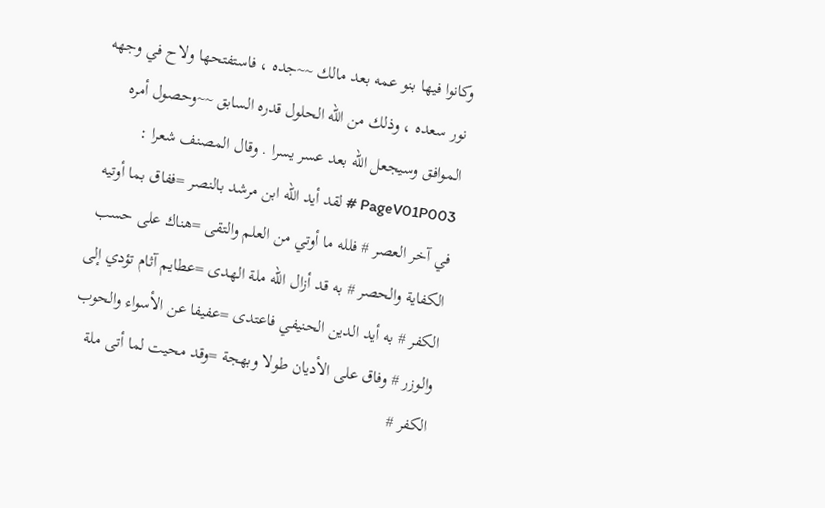وكانوا فيها بنو عمه بعد مالك ~~جده ، فاستفتحها ولاح في وجهه نور سعده ، وذلك من الله الحلول قدره السابق ~~وحصول أمره الموافق وسيجعل الله بعد عسر يسرا . وقال المصنف شعرا : PageV01P003 # لقد أيد الله ابن مرشد بالنصر =ففاق بما أوتيه في آخر العصر # فلله ما أوتي من العلم والتقى =هناك على حسب الكفاية والحصر # به قد أزال الله ملة الهدى =عطايم آثام تؤدي إلى الكفر # به أيد الدين الحنيفي فاعتدى =عفيفا عن الأسواء والحوب والوزر # وفاق على الأديان طولا وبهجة =وقد محيت لما أتى ملة الكفر #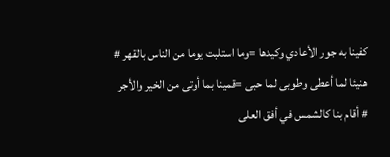كفينا به جور الأعادي وكيدها =وما استلبت يوما من الناس بالقهر # هنيئا لما أعطى وطوبى لما حبى =قمينا بما أوتى من الخير والأجر # أقام بنا كالشمس في أفق العلى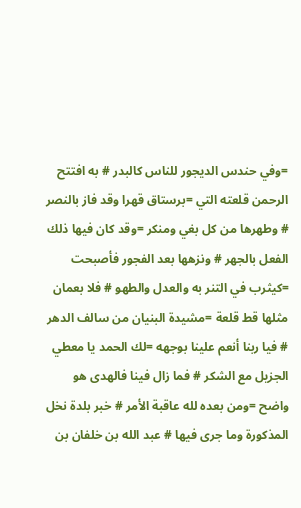=وفي حندس الديجور للناس كالبدر # به افتتح الرحمن قلعته التي =برستاق قهرا وقد فاز بالنصر # وطهرها من كل بغي ومنكر =وقد كان فيها ذلك الفعل بالجهر # ونزهها بعد الفجور فأصبحت =كيثرب في التنر به والعدل والطهو # فلا بعمان مثلها قط قلعة =مشيدة البنيان من سالف الدهر # فيا ربنا أنعم علينا بوجهه =لك الحمد يا معطي الجزيل مع الشكر # فما زال فينا فالهدى هو واضح =ومن بعده لله عاقبة الأمر # خبر بلدة نخل المذكورة وما جرى فيها # عبد الله بن خلفان بن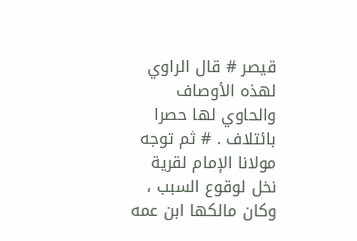قيصر # قال الراوي لهذه الأوصاف والحاوي لها حصرا بائتلاف . # ثم توجه مولانا الإمام لقرية نخل لوقوع السبب ، وكان مالكها ابن عمه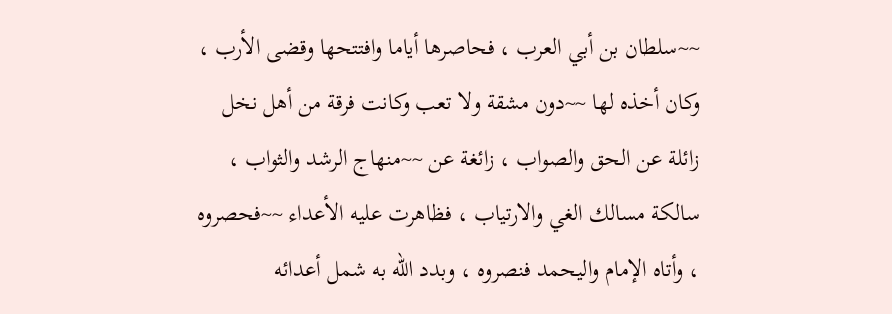~~سلطان بن أبي العرب ، فحاصرها أياما وافتتحها وقضى الأرب ، وكان أخذه لها ~~دون مشقة ولا تعب وكانت فرقة من أهل نخل زائلة عن الحق والصواب ، زائغة عن ~~منهاج الرشد والثواب ، سالكة مسالك الغي والارتياب ، فظاهرت عليه الأعداء ~~فحصروه ، وأتاه الإمام واليحمد فنصروه ، وبدد الله به شمل أعدائه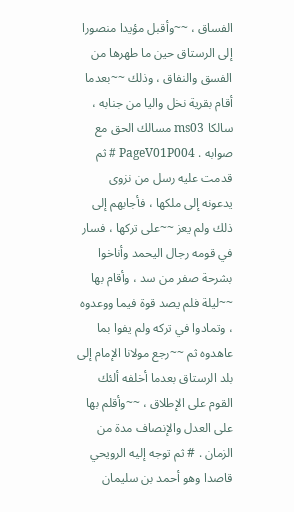الفساق ، ~~وأقبل مؤيدا منصورا إلى الرستاق حين ما طهرها من الفسق والنفاق ، وذلك ~~بعدما أقام بقرية نخل واليا من جنابه ، سالكا ms03 مسالك الحق مع صوابه . PageV01P004 # ثم قدمت عليه رسل من نزوى يدعونه إلى ملكها ، فأجابهم إلى ذلك ولم يعز ~~على تركها ، فسار في قومه رجال اليحمد وأناخوا بشرحة صفر من سد ، وأقام بها ~~ليلة فلم يصد قوة فيما ووعدوه ، وتمادوا في تركه ولم يفوا بما عاهدوه ثم ~~رجع مولانا الإمام إلى بلد الرستاق بعدما أخلفه ألئك القوم على الإطلاق ، ~~وأقلم بها على العدل والإنصاف مدة من الزمان . # ثم توجه إليه الرويحي قاصدا وهو أحمد بن سليمان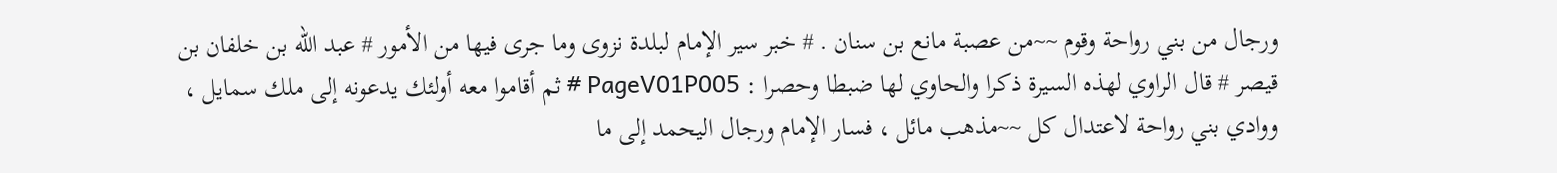ورجال من بني رواحة وقوم ~~من عصبة مانع بن سنان . # خبر سير الإمام لبلدة نزوى وما جرى فيها من الأمور # عبد الله بن خلفان بن قيصر # قال الراوي لهذه السيرة ذكرا والحاوي لها ضبطا وحصرا : PageV01P005 # ثم أقاموا معه أولئك يدعونه إلى ملك سمايل ، ووادي بني رواحة لاعتدال كل ~~مذهب مائل ، فسار الإمام ورجال اليحمد إلى ما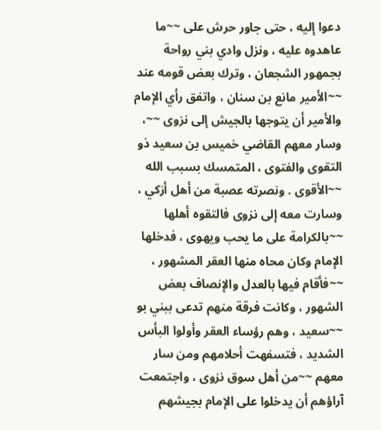دعوا إليه ، حتى جاور حرش على ~~ما عاهدوه عليه ، ونزل وادي بني رواحة بجمهور الشجعان ، وترك بعض قومه عند ~~الأمير مانع بن سنان ، واتفق رأي الإمام والأمير أن يتوجها بالجيش إلى نزوى ~~، وسار معهم القاضي خميس بن سعيد ذو التقوى والفتوى ، المتمسك بسبب الله ~~الأقوى . ونصرته عصبة من أهل أزكي ، وسارت معه إلى نزوى فالتقوه أهلها ~~بالكرامة على ما يحب ويهوى ، فدخلها الإمام وكان محاه منها العقر المشهور ، ~~فأقام فيها بالعدل والإنصاف بعض الشهور ، وكانت فرقة منهم تدعى ببني بو ~~سعيد ، وهم رؤساء العقر وأولوا البأس الشديد ، فتسفهت أحلامهم ومن سار معهم ~~من أهل سوق نزوى ، واجتمعت آراؤهم أن يدخلوا على الإمام بجيشهم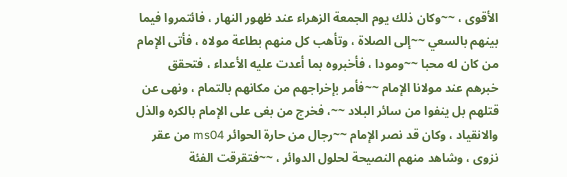الأقوى ، ~~وكان ذلك يوم الجمعة الزهراء عند ظهور النهار ، فائتمروا فيما بينهم بالسعي ~~إلى الصلاة ، وتأهب كل منهم بطاعة مولاه ، فأتى الإمام من كان له محبا ~~ومودا ، فأخبروه بما أعدت عليه الأعداء ، فتحقق خبرهم عند مولانا الإمام ~~فأمر بإخراجهم من مكانهم بالتمام ، ونهى عن قتلهم بل ينفوا من سائر البلاد ~~، فخرج من بغى على الإمام بالكره والذل والانقياد ، وكان قد نصر الإمام ~~رجال من حارة الحوائر ms04 من عقر نزوى ، وشاهد منهم النصيحة لحلول الدوائر ، ~~فتقرقت الفئة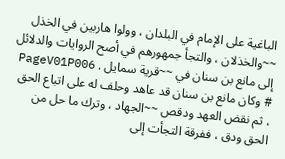الباغية على الإمام في البلدان ، وولوا هاربين في الخذل ~~والخذلان ، والتجأ جمهورهم في أصح الروايات والدلائل إلى مانع بن سنان في ~~قرية سمايل . PageV01P006 # وكان مانع بن سنان قد عاهد وحلف له على اتباع الحق ، ثم نقض العهد ودقص ~~الجهاد ، وترك ما حل من الحق ودق ، ففرقة التجأت إلى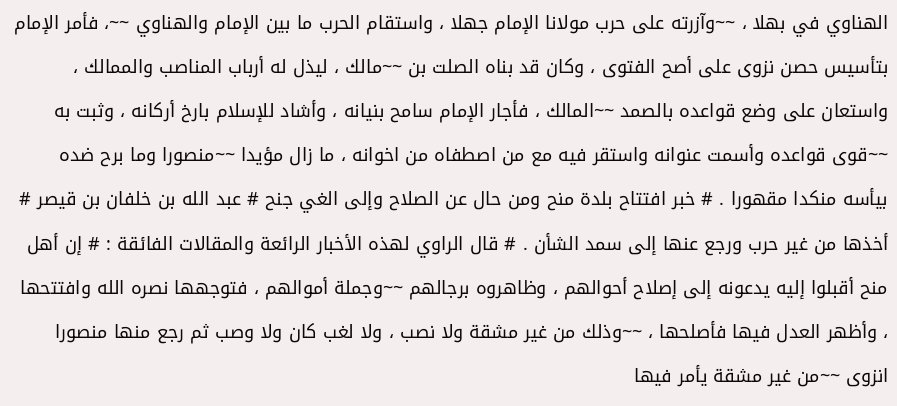الهناوي في بهلا ، ~~وآزرته على حرب مولانا الإمام جهلا ، واستقام الحرب ما بين الإمام والهناوي ~~، فأمر الإمام بتأسيس حصن نزوى على أصح الفتوى ، وكان قد بناه الصلت بن ~~مالك ، ليذل له أرباب المناصب والممالك ، واستعان على وضع قواعده بالصمد ~~المالك ، فأجار الإمام سامح بنيانه ، وأشاد للإسلام بارخ أركانه ، وثبت به ~~قوى قواعده وأسمت عنوانه واستقر فيه مع من اصطفاه من اخوانه ، ما زال مؤيدا ~~منصورا وما برح ضده بيأسه منكدا مقهورا . # خبر افتتاح بلدة منح ومن حال عن الصلاح وإلى الغي جنح # عبد الله بن خلفان بن قيصر # أخذها من غير حرب ورجع عنها إلى سمد الشأن . # قال الراوي لهذه الأخبار الرائعة والمقالات الفائقة : # إن أهل منح أقبلوا إليه يدعونه إلى إصلاح أحوالهم ، وظاهروه برجالهم ~~وجملة أموالهم ، فتوجهها نصره الله وافتتحها ، وأظهر العدل فيها فأصلحها ، ~~وذلك من غير مشقة ولا نصب ، ولا لغب كان ولا وصب ثم رجع منها منصورا انزوى ~~من غير مشقة يأمر فيها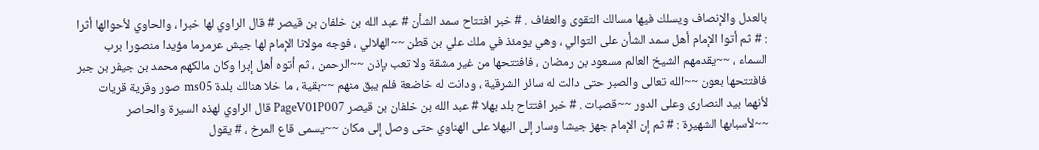بالعدل والإنصاف ويسلك فيها مسالك التقوى والعفاف . # خبر افتتاح سمد الشأن # عبد الله بن خلفان بن قيصر # قال الراوي لها خبرا ، والحاوي لأحوالها أثرا : # ثم أتوا الإمام أهل سمد الشأن على التوالي ، وهي يومئذ في ملك علي بن قطن ~~الهلالي ، فوجه مولانا الإمام لها جيش عرمرما مؤيدا منصورا برب السماء ، ~~يقدمهم الشيخ العالم مسعود بن رمضان ، فافتتحها من غير مشقة ولا تعب بإذن ~~الرحمن ، ثم أتوه أهل إبرا وكان مالكهم محمد بن جيفر بن جبر فافتتحها بعون ~~الله تعالى والصبر حتى دالت له سائر الشرقية ، ودانت له خاضعة فلم يبق منهم ~~بقية ، ما خلا هنالك بلدة ms05 صور وقرية قريات لأنهما بيد النصارى وعلى الدور ~~قصبات . # خبر افتتاح بلد بهلا # عبد الله بن خلفان بن قيصر PageV01P007 قال الراوي لهذه السيرة والحاصر ~~لأسبابها الشهيرة : # ثم إن الإمام جهز جيشا وسار إلى البهلا على الهناوي حتى وصل إلى مكان ~~يسمى قاع المرخ ، # يقول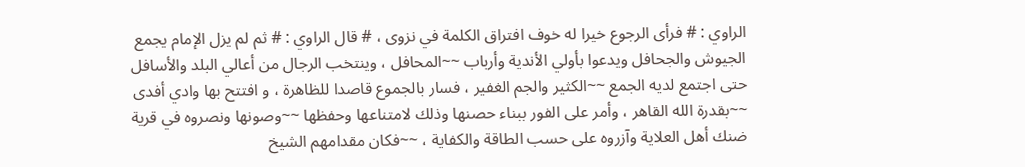الراوي : # فرأى الرجوع خيرا له خوف افتراق الكلمة في نزوى ، # قال الراوي : # ثم لم يزل الإمام يجمع الجيوش والجحافل ويدعوا بأولي الأندية وأرباب ~~المحافل ، وينتخب الرجال من أعالي البلد والأسافل حتى اجتمع لديه الجمع ~~الكثير والجم الغفير ، فسار بالجموع قاصدا للظاهرة ، و افتتح بها وادي أفدى ~~بقدرة الله القاهر ، وأمر على الفور ببناء حصنها وذلك لامتناعها وحفظها ~~وصونها ونصروه في قرية ضنك أهل العلاية وآزروه على حسب الطاقة والكفاية ، ~~فكان مقدامهم الشيخ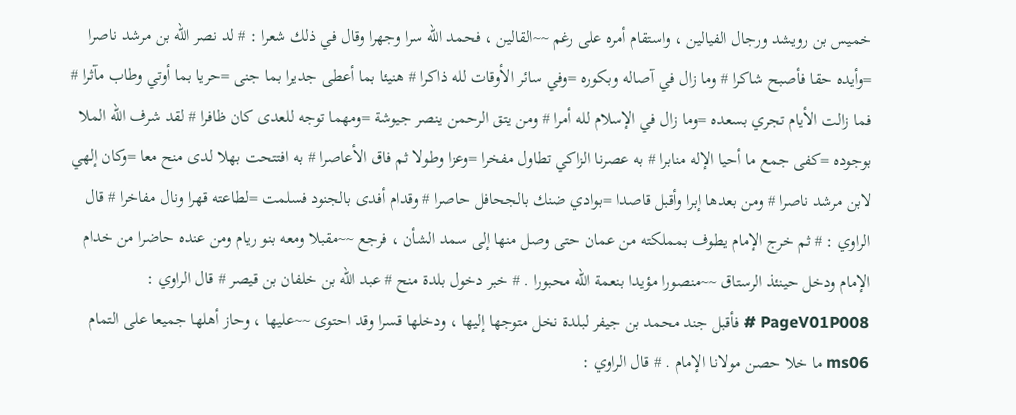خميس بن رويشد ورجال الفيالين ، واستقام أمره على رغم ~~القالين ، فحمد الله سرا وجهرا وقال في ذلك شعرا : # لد نصر الله بن مرشد ناصرا =وأيده حقا فأصبح شاكرا # وما زال في آصاله وبكوره =وفي سائر الأوقات لله ذاكرا # هنيئا بما أعطى جديرا بما جنى =حريا بما أوتي وطاب مآثرا # فما زالت الأيام تجري بسعده =وما زال في الإسلام لله أمرا # ومن يتق الرحمن ينصر جيوشة =ومهما توجه للعدى كان ظافرا # لقد شرف الله الملا بوجوده =كفى جمع ما أحيا الإله منابرا # به عصرنا الزاكي تطاول مفخرا =وعزا وطولا ثم فاق الأعاصرا # به افتتحت بهلا لدى منح معا =وكان إلهي لابن مرشد ناصرا # ومن بعدها إبرا وأقبل قاصدا =بوادي ضنك بالجحافل حاصرا # وقدام أفدى بالجنود فسلمت =لطاعته قهرا ونال مفاخرا # قال الراوي : # ثم خرج الإمام يطوف بمملكته من عمان حتى وصل منها إلى سمد الشأن ، فرجع ~~مقبلا ومعه بنو ريام ومن عنده حاضرا من خدام الإمام ودخل حينئذ الرستاق ~~منصورا مؤيدا بنعمة الله محبورا . # خبر دخول بلدة منح # عبد الله بن خلفان بن قيصر # قال الراوي : PageV01P008 # فأقبل جند محمد بن جيفر لبلدة نخل متوجها إليها ، ودخلها قسرا وقد احتوى ~~عليها ، وحاز أهلها جميعا على التمام ms06 ما خلا حصن مولانا الإمام . # قال الراوي :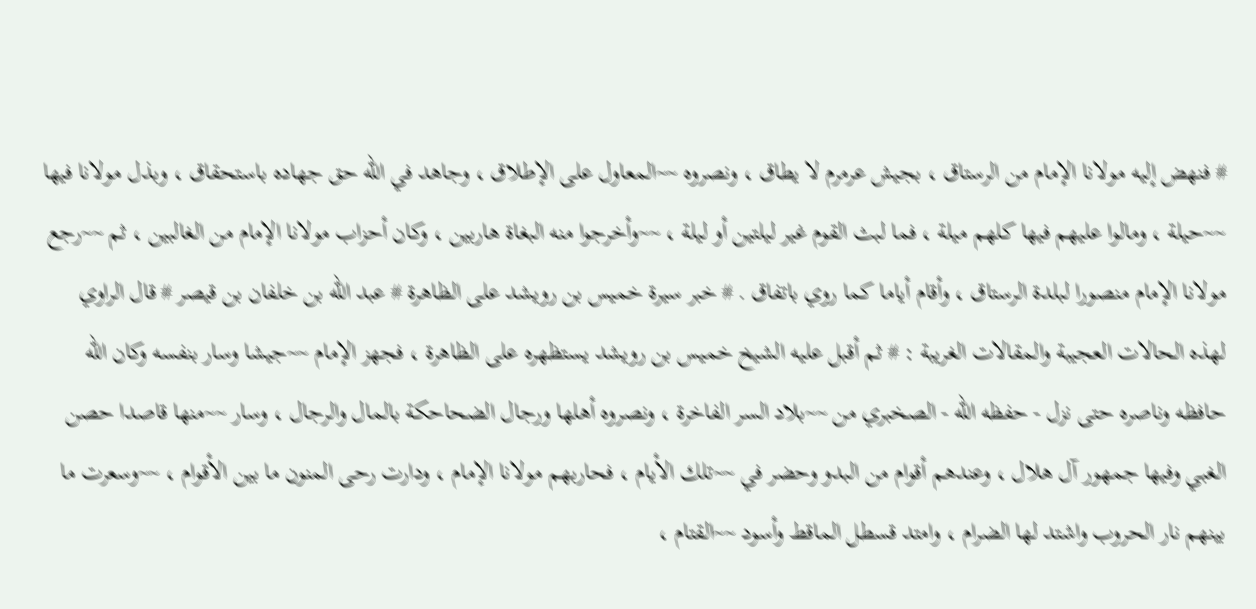# فنهض إليه مولانا الإمام من الرستاق ، بجيش عرمرم لا يطاق ، ونصروه ~~المعاول على الإطلاق ، وجاهد في الله حق جهاده باستحقاق ، وبذل مولانا فيها ~~حيلة ، ومالوا عليهم فيها كلهم ميلة ، فما لبث القوم غير ليلتين أو ليلة ، ~~وأخرجوا منه البغاة هاربين ، وكان أحزاب مولانا الإمام من الغالبين ، ثم ~~رجع مولانا الإمام منصورا لبلدة الرستاق ، وأقام أياما كما روي باتفاق . # خبر سيرة خميس بن رويشد على الظاهرة # عبد الله بن خلفان بن قيصر # قال الراوي لهذه الحالات العجيبة والمقالات الغريبة : # ثم أقبل عليه الشيخ خميس بن رويشد يستظهره على الظاهرة ، فجهز الإمام ~~جيشا وسار بنفسه وكان الله حافظه وناصره حتى نزل - حفظه الله - الصخبري من ~~بلاد السر الفاخرة ، ونصروه أهلها ورجال الضحاحكة بالمال والرجال ، وسار ~~منها قاصدا حصن الغبي وفيها جمهور آل هلال ، وعندهم أقوام من البدو وحضر في ~~تلك الأيام ، فحاربهم مولانا الإمام ، ودارت رحى المنون ما بين الأقوام ، ~~وسعرت ما بينهم نار الحروب واشتد لها الضرام ، وامتد قسطل الماقط وأسود ~~القتام ،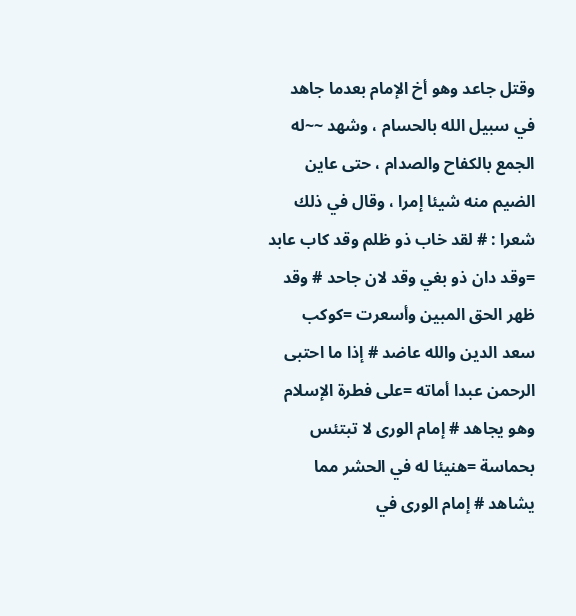وقتل جاعد وهو أخ الإمام بعدما جاهد في سبيل الله بالحسام ، وشهد ~~له الجمع بالكفاح والصدام ، حتى عاين الضيم منه شيئا إمرا ، وقال في ذلك شعرا : # لقد خاب ذو ظلم وقد كاب عابد =وقد دان ذو بغي وقد لان جاحد # وقد ظهر الحق المبين وأسعرت =كوكب سعد الدين والله عاضد # إذا ما احتبى الرحمن عبدا أماته =على فطرة الإسلام وهو يجاهد # إمام الورى لا تبتئس بحماسة =هنيئا له في الحشر مما يشاهد # إمام الورى في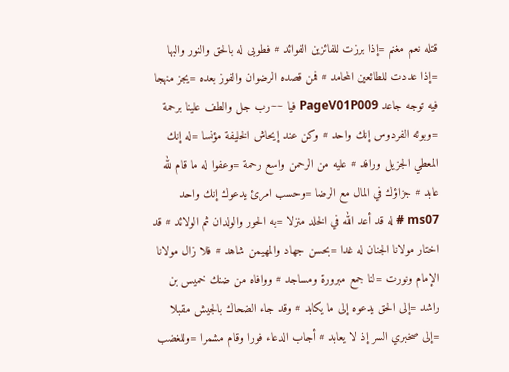قتله نعم مغنم =إذا برزت للفائزين الفوائد # فطوبى له بالحق والنور والبها =إذا عددت للطائعين المحامد # فمن قصده الرضوان والفوز بعده =يجز منهجا فيه توجه جاعد PageV01P009 فيا ~~رب جل والطف علينا برحمة =وبوئه الفردوس إنك واحد # وكن عند إيحاش الخليفة مؤنسا =له إنك المعطي الجزيل ورافد # عليه من الرحمن واسع رحمة =وعفوا له ما قام لله عابد # جزاؤك في المال مع الرضا =وحسب امرئ يدعوك إنك واحد ms07 # له قد أعد الله في الخلد منزلا =به الحور والولدان ثم الولائد # قد اختار مولانا الجنان له غدا =بحسن جهاد والمهيمن شاهد # فلا زال مولانا الإمام ونورت =لنا جمع مبرورة ومساجد # ووافاه من ضنك خميس بن راشد =إلى الحق يدعوه إلى ما يكابد # وقد جاء الضحاك بالجيش مقبلا =إلى صخبري السر إذ لا يعابد # أجاب الدعاء فورا وقام مشمرا =وللغضب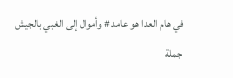في هام العدا هو عامد # وأموال إلى الغبي بالجيش جملة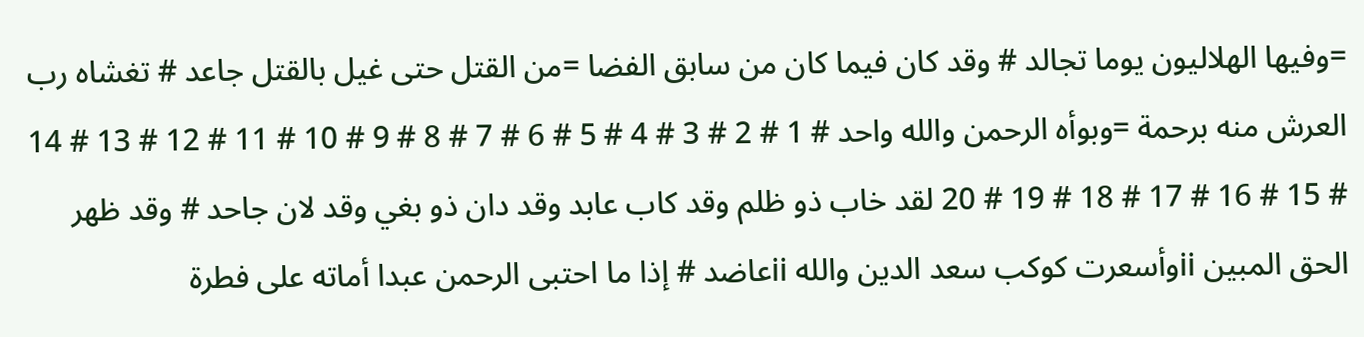=وفيها الهلاليون يوما تجالد # وقد كان فيما كان من سابق الفضا =من القتل حتى غيل بالقتل جاعد # تغشاه رب العرش منه برحمة =وبوأه الرحمن والله واحد # 1 # 2 # 3 # 4 # 5 # 6 # 7 # 8 # 9 # 10 # 11 # 12 # 13 # 14 # 15 # 16 # 17 # 18 # 19 # 20 لقد خاب ذو ظلم وقد كاب عابد وقد دان ذو بغي وقد لان جاحد # وقد ظهر الحق المبين iiوأسعرت كوكب سعد الدين والله iiعاضد # إذا ما احتبى الرحمن عبدا أماته على فطرة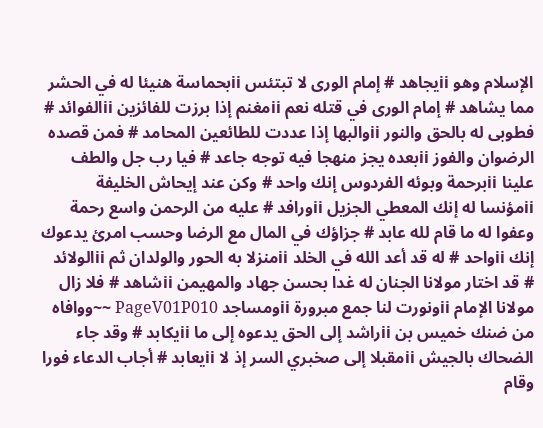الإسلام وهو iiيجاهد # إمام الورى لا تبتئس iiبحماسة هنيئا له في الحشر مما يشاهد # إمام الورى في قتله نعم iiمغنم إذا برزت للفائزين iiالفوائد # فطوبى له بالحق والنور iiوالبها إذا عددت للطائعين المحامد # فمن قصده الرضوان والفوز iiبعده يجز منهجا فيه توجه جاعد # فيا رب جل والطف علينا iiبرحمة وبوئه الفردوس إنك واحد # وكن عند إيحاش الخليفة iiمؤنسا له إنك المعطي الجزيل iiورافد # عليه من الرحمن واسع رحمة وعفوا له ما قام لله عابد # جزاؤك في المال مع الرضا وحسب امرئ يدعوك إنك iiواحد # له قد أعد الله في الخلد iiمنزلا به الحور والولدان ثم iiالولائد # قد اختار مولانا الجنان له غدا بحسن جهاد والمهيمن iiشاهد # فلا زال مولانا الإمام iiونورت لنا جمع مبرورة iiومساجد PageV01P010 ~~ووافاه من ضنك خميس بن iiراشد إلى الحق يدعوه إلى ما iiيكابد # وقد جاء الضحاك بالجيش iiمقبلا إلى صخبري السر إذ لا iiيعابد # أجاب الدعاء فورا وقام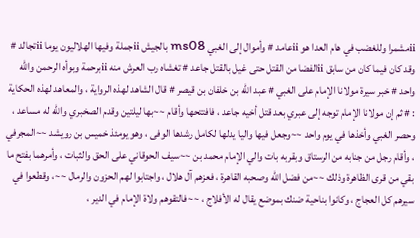iiمشمرا وللغضب في هام العدا هو iiعامد # وأموال إلى الغبي ms08 بالجيش iiجملة وفيها الهلاليون يوما iiتجالد # وقد كان فيما كان من سابق iiالفضا من القتل حتى غيل بالقتل جاعد # تغشاه رب العرش منه iiبرحمة وبوأه الرحمن والله واحد # خبر سيرة مولانا الإمام على الغبي # عبد الله بن خلفان بن قيصر # قال الشاهد لهذه الرواية ، والمعاهد لهذه الحكاية : # ثم إن مولانا الإمام توجه إلى عبري بعد قتل أخيه جاعد ، فافتتحها وأقام ~~بها ليلتين وقدم الصخبري والله له مساعد ، وحصر الغبي وأخذها في يوم واحد ~~وجعل فيها واليا يدلها لكامل رشدها الوفى ، وهو يومئذ خميس بن رويشد ~~المجرفي ، وأقام رجل من جنابه من الرستاق وبقربه بات والي الإمام محمد بن ~~سيف الحوقاني على الحق والثبات ، وأمرهما بفتح ما بقي من قرى الظاهرة وذلك ~~من فضل الله وصحبه القاهرة ، فعزهم آل هلال ، واجتابوا لهم الحزون والرمال ~~، وقطعوا في سيرهم كل العجاج ، وكانوا بناحية ضنك بموضع يقال له الأفلاج ، ~~فالتقوهم ولاة الإمام في الدير ،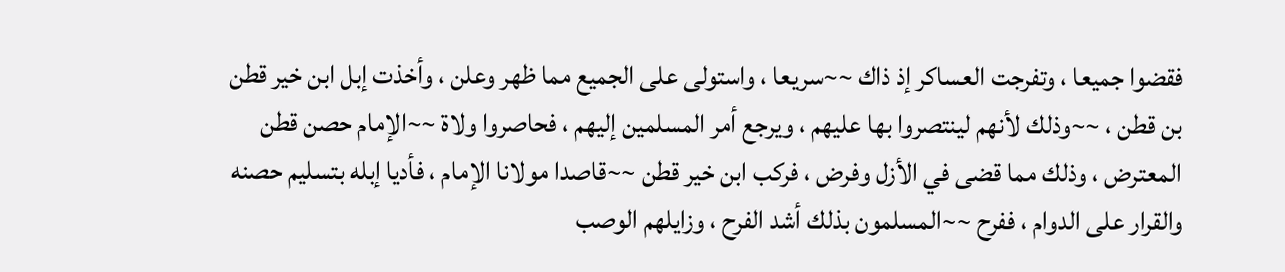فقضوا جميعا ، وتفرجت العساكر إذ ذاك ~~سريعا ، واستولى على الجميع مما ظهر وعلن ، وأخذت إبل ابن خير قطن بن قطن ، ~~وذلك لأنهم لينتصروا بها عليهم ، ويرجع أمر المسلمين إليهم ، فحاصروا ولاة ~~الإمام حصن قطن المعترض ، وذلك مما قضى في الأزل وفرض ، فركب ابن خير قطن ~~قاصدا مولانا الإمام ، فأديا إبله بتسليم حصنه والقرار على الدوام ، ففرح ~~المسلمون بذلك أشد الفرح ، وزايلهم الوصب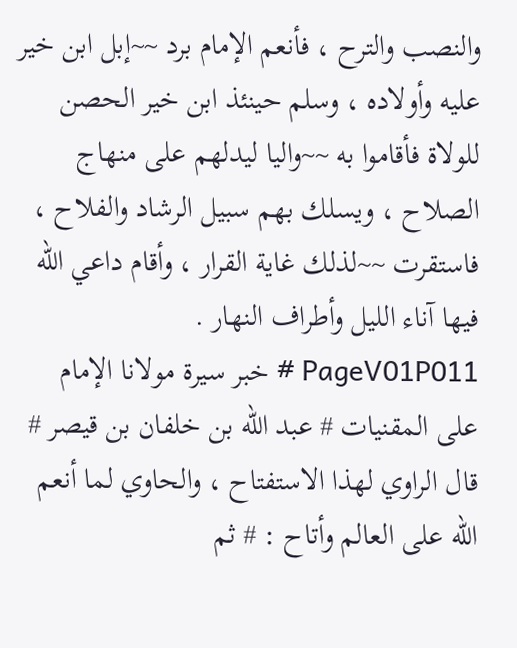والنصب والترح ، فأنعم الإمام برد ~~إبل ابن خير عليه وأولاده ، وسلم حينئذ ابن خير الحصن للولاة فأقاموا به ~~واليا ليدلهم على منهاج الصلاح ، ويسلك بهم سبيل الرشاد والفلاح ، فاستقرت ~~لذلك غاية القرار ، وأقام داعي الله فيها آناء الليل وأطراف النهار . PageV01P011 # خبر سيرة مولانا الإمام على المقنيات # عبد الله بن خلفان بن قيصر # قال الراوي لهذا الاستفتاح ، والحاوي لما أنعم الله على العالم وأتاح : # ثم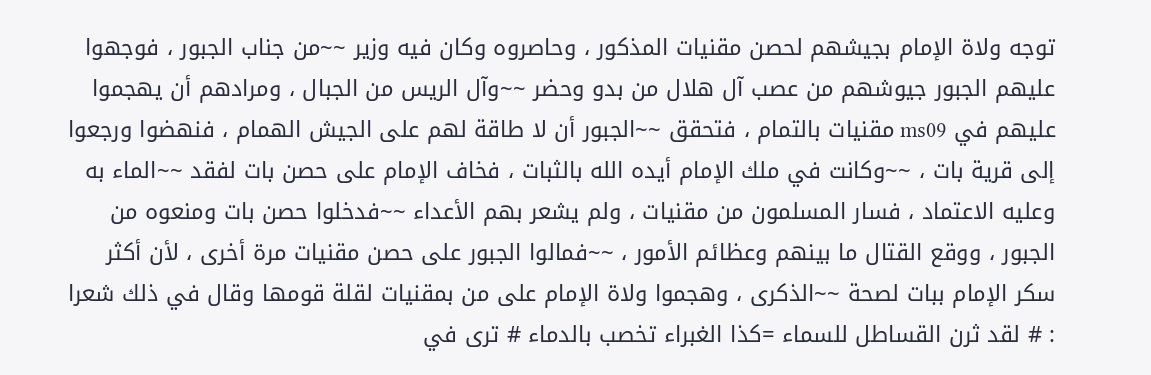توجه ولاة الإمام بجيشهم لحصن مقنيات المذكور ، وحاصروه وكان فيه وزير ~~من جناب الجبور ، فوجهوا عليهم الجبور جيوشهم من عصب آل هلال من بدو وحضر ~~وآل الريس من الجبال ، ومرادهم أن يهجموا عليهم في ms09 مقنيات بالتمام ، فتحقق ~~الجبور أن لا طاقة لهم على الجيش الهمام ، فنهضوا ورجعوا إلى قرية بات ، ~~وكانت في ملك الإمام أيده الله بالثبات ، فخاف الإمام على حصن بات لفقد ~~الماء به وعليه الاعتماد ، فسار المسلمون من مقنيات ، ولم يشعر بهم الأعداء ~~فدخلوا حصن بات ومنعوه من الجبور ، ووقع القتال ما بينهم وعظائم الأمور ، ~~فمالوا الجبور على حصن مقنيات مرة أخرى ، لأن أكثر سكر الإمام ببات لصحة ~~الذكرى ، وهجموا ولاة الإمام على من بمقنيات لقلة قومها وقال في ذلك شعرا : # لقد ثرن القساطل للسماء =كذا الغبراء تخصب بالدماء # ترى في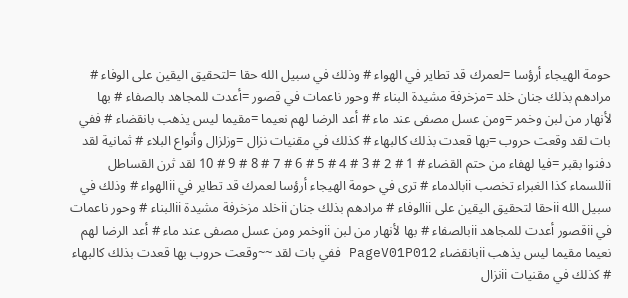حومة الهيجاء أرؤسا =لعمرك قد تطاير في الهواء # وذلك في سبيل الله حقا =لتحقيق اليقين على الوفاء # مرادهم بذلك جنان خلد =مزخرفة مشيدة البناء # وحور ناعمات في قصور =أعدت للمجاهد بالصفاء # بها لأنهار من لبن وخمر =ومن عسل مصفى عند ماء # أعد الرضا لهم نعيما =مقيما ليس يذهب بانقضاء # ففي بات لقد وقعت حروب =بها قعدت بذلك كالبهاء # كذلك في مقنيات نزال =وزلزال وأنواع البلاء # ثمانية لقد دفنوا بقبر =فيا لهفاء من حتم القضاء # 1 # 2 # 3 # 4 # 5 # 6 # 7 # 8 # 9 # 10 لقد ثرن القساطل iiللسماء كذا الغبراء تخصب iiبالدماء # ترى في حومة الهيجاء أرؤسا لعمرك قد تطاير في iiالهواء # وذلك في سبيل الله iiحقا لتحقيق اليقين على iiالوفاء # مرادهم بذلك جنان iiخلد مزخرفة مشيدة iiالبناء # وحور ناعمات في iiقصور أعدت للمجاهد iiبالصفاء # بها لأنهار من لبن iiوخمر ومن عسل مصفى عند ماء # أعد الرضا لهم نعيما مقيما ليس يذهب iiبانقضاء PageV01P012 ففي بات لقد ~~وقعت حروب بها قعدت بذلك كالبهاء # كذلك في مقنيات iiنزال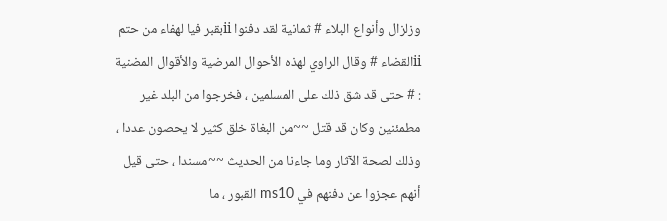وزلزال وأنواع البلاء # ثمانية لقد دفنوا iiبقبر فيا لهفاء من حتم iiالقضاء # وقال الراوي لهذه الأحوال المرضية والأقوال المضنية : # حتى قد شق ذلك على المسلمين ، فخرجوا من البلد غير مطمئنين وكان قد قتل ~~من البغاة خلق كثير لا يحصون عددا ، وذلك لصحة الآثار وما جاءنا من الحديث ~~مسندا ، حتى قيل أنهم عجزوا عن دفنهم في ms10 القبور ، ما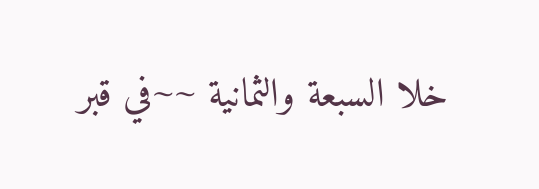خلا السبعة والثمانية ~~في قبر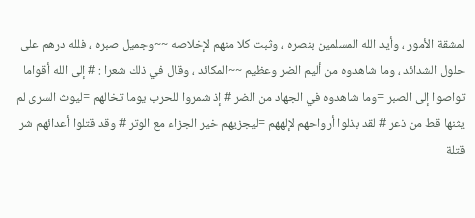لمشقة الأمور ، وأيد الله المسلمين بنصره ، وثبت كلا منهم لإخلاصه ~~وجميل صبره ، فلله درهم على حلول الشدائد ، وما شاهدوه من أليم الضر وعظيم ~~المكائد ، وقال في ذلك شعرا : # إلى الله أقواما تواصوا إلى الصبر =وما شاهدوه في الجهاد من الضر # إذ شمروا للحرب يوما تخالهم =ليوث السرى لم يثنها قط من ذعر # لقد بذلوا أرواحهم لإلههم =ليجزيهم خير الجزاء مع الوتر # وقد قتلوا أعدائهم شر قتلة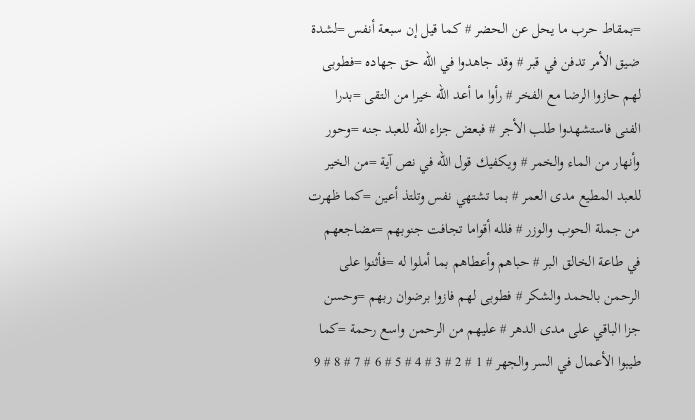=بمقاط حرب ما يحل عن الحضر # كما قيل إن سبعة أنفس =لشدة ضيق الأمر تدفن في قبر # وقد جاهدوا في الله حق جهاده =فطوبى لهم حازوا الرضا مع الفخر # رأوا ما أعد الله خيرا من التقى =بدرا الفنى فاستشهدوا طلب الأجر # فبعض جزاء الله للعبد جنه =وحور وأنهار من الماء والخمر # ويكفيك قول الله في نص آية =من الخير للعبد المطيع مدى العمر # بما تشتهي نفس وتلتذ أعين =كما ظهرت من جملة الحوب والوزر # فلله أقواما تجافت جنوبهم =مضاجعهم في طاعة الخالق البر # حباهم وأعطاهم بما أملوا له =فأثنوا على الرحمن بالحمد والشكر # فطوبى لهم فازوا برضوان ربهم =وحسن جزا الباقي على مدى الدهر # عليهم من الرحمن واسع رحمة =كما طيبوا الأعمال في السر والجهر # 1 # 2 # 3 # 4 # 5 # 6 # 7 # 8 # 9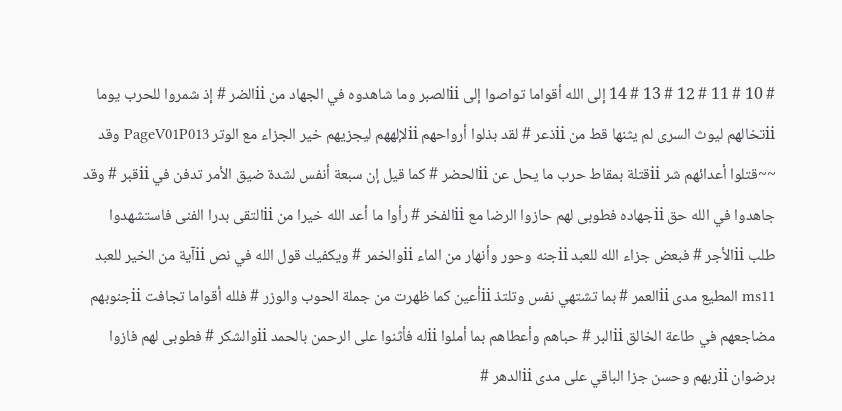# 10 # 11 # 12 # 13 # 14 إلى الله أقواما تواصوا إلى iiالصبر وما شاهدوه في الجهاد من iiالضر # إذ شمروا للحرب يوما iiتخالهم ليوث السرى لم يثنها قط من iiذعر # لقد بذلوا أرواحهم iiلإلههم ليجزيهم خير الجزاء مع الوتر PageV01P013 وقد ~~قتلوا أعدائهم شر iiقتلة بمقاط حرب ما يحل عن iiالحضر # كما قيل إن سبعة أنفس لشدة ضيق الأمر تدفن في iiقبر # وقد جاهدوا في الله حق iiجهاده فطوبى لهم حازوا الرضا مع iiالفخر # رأوا ما أعد الله خيرا من iiالتقى بدرا الفنى فاستشهدوا طلب iiالأجر # فبعض جزاء الله للعبد iiجنه وحور وأنهار من الماء iiوالخمر # ويكفيك قول الله في نص iiآية من الخير للعبد ms11 المطيع مدى iiالعمر # بما تشتهي نفس وتلتذ iiأعين كما ظهرت من جملة الحوب والوزر # فلله أقواما تجافت iiجنوبهم مضاجعهم في طاعة الخالق iiالبر # حباهم وأعطاهم بما أملوا iiله فأثنوا على الرحمن بالحمد iiوالشكر # فطوبى لهم فازوا برضوان iiربهم وحسن جزا الباقي على مدى iiالدهر #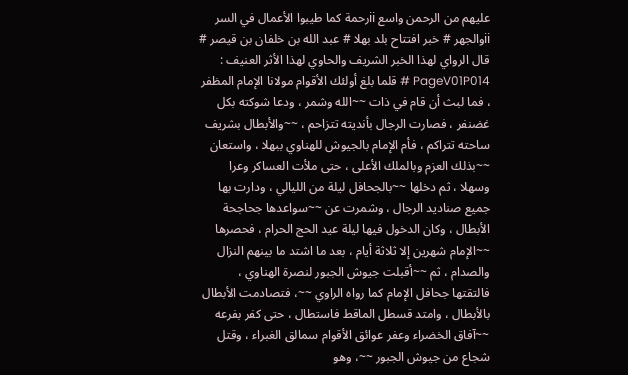عليهم من الرحمن واسع iiرحمة كما طيبوا الأعمال في السر iiوالجهر # خبر افتتاح بلد بهلا # عبد الله بن خلفان بن قيصر # قال الرواي لهذا الخبر الشريف والحاوي لهذا الأثر العنيف : PageV01P014 # قلما بلغ أولئك الأقوام مولانا الإمام المظفر ، فما لبث أن قام في ذات ~~الله وشمر ، ودعا شوكته بكل غضنفر ، فصارت الرجال بأنديته تتزاحم ، ~~والأبطال بشريف ساحته تتراكم ، فأم الإمام بالجيوش للهناوي ببهلا ، واستعان ~~بذلك العزم وبالملك الأعلى ، حتى ملأت العساكر وعرا وسهلا ، ثم دخلها ~~بالجحافل ليلة من الليالي ، ودارت بها جميع صناديد الرجال ، وشمرت عن ~~سواعدها جحاجحة الأبطال ، وكان الدخول فيها ليلة عيد الحج الحرام ، فحصرها ~~الإمام شهرين إلا ثلاثة أيام ، بعد ما اشتد ما بينهم النزال والصدام ، ثم ~~أقبلت جيوش الجبور لنصرة الهناوي ، فالتقتها جحافل الإمام كما رواه الراوي ~~، فتصادمت الأبطال بالأبطال ، وامتد قسطل الماقط فاستطال ، حتى كفر بفرعه ~~آفاق الخضراء وعفر عوائق الأقوام سمالق الغبراء ، وقتل شجاع من جيوش الجبور ~~، وهو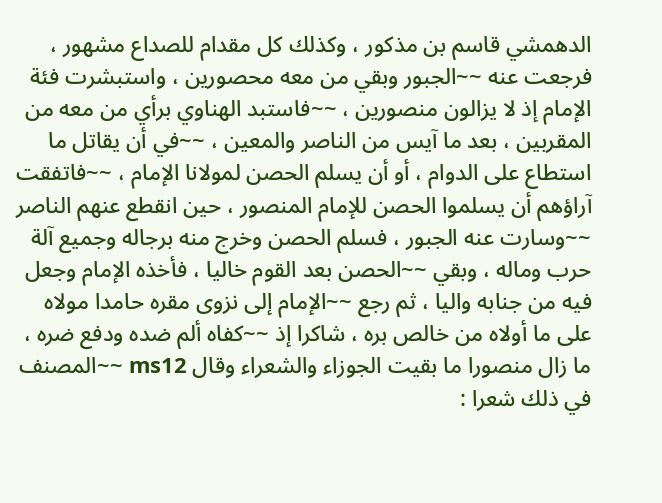الدهمشي قاسم بن مذكور ، وكذلك كل مقدام للصداع مشهور ، فرجعت عنه ~~الجبور وبقي من معه محصورين ، واستبشرت فئة الإمام إذ لا يزالون منصورين ، ~~فاستبد الهناوي برأي من معه من المقربين ، بعد ما آيس من الناصر والمعين ، ~~في أن يقاتل ما استطاع على الدوام ، أو أن يسلم الحصن لمولانا الإمام ، ~~فاتفقت آراؤهم أن يسلموا الحصن للإمام المنصور ، حين انقطع عنهم الناصر ~~وسارت عنه الجبور ، فسلم الحصن وخرج منه برجاله وجميع آلة حرب وماله ، وبقي ~~الحصن بعد القوم خاليا ، فأخذه الإمام وجعل فيه من جنابه واليا ، ثم رجع ~~الإمام إلى نزوى مقره حامدا مولاه على ما أولاه من خالص بره ، شاكرا إذ ~~كفاه ألم ضده ودفع ضره ، ما زال منصورا ما بقيت الجوزاء والشعراء وقال ms12 ~~المصنف في ذلك شعرا :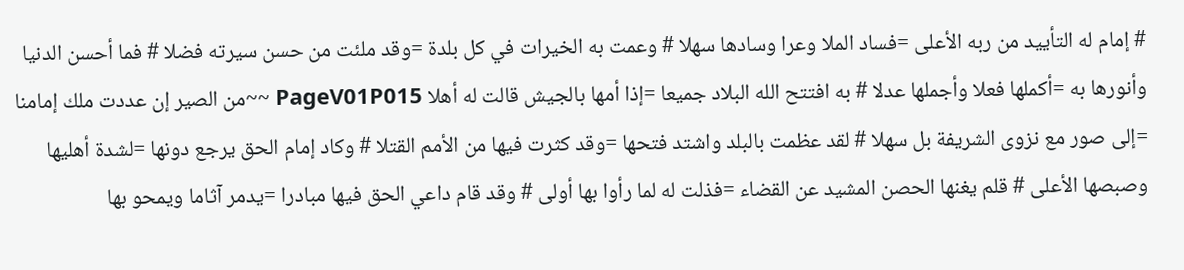# إمام له التأييد من ربه الأعلى =فساد الملا وعرا وسادها سهلا # وعمت به الخيرات في كل بلدة =وقد ملئت من حسن سيرته فضلا # فما أحسن الدنيا وأنورها به =أكملها فعلا وأجملها عدلا # به افتتح الله البلاد جميعا =إذا أمها بالجيش قالت له أهلا PageV01P015 ~~من الصير إن عددت ملك إمامنا =إلى صور مع نزوى الشريفة بل سهلا # لقد عظمت بالبلد واشتد فتحها =وقد كثرت فيها من الأمم القتلا # وكاد إمام الحق يرجع دونها =لشدة أهليها وصبصها الأعلى # قلم يغنها الحصن المشيد عن القضاء =فذلت له لما رأوا بها أولى # وقد قام داعي الحق فيها مبادرا =يدمر آثاما ويمحو بها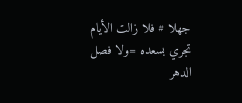جهلا # فلا زالت الأيام تجري بسعده =ولا فصل الدهر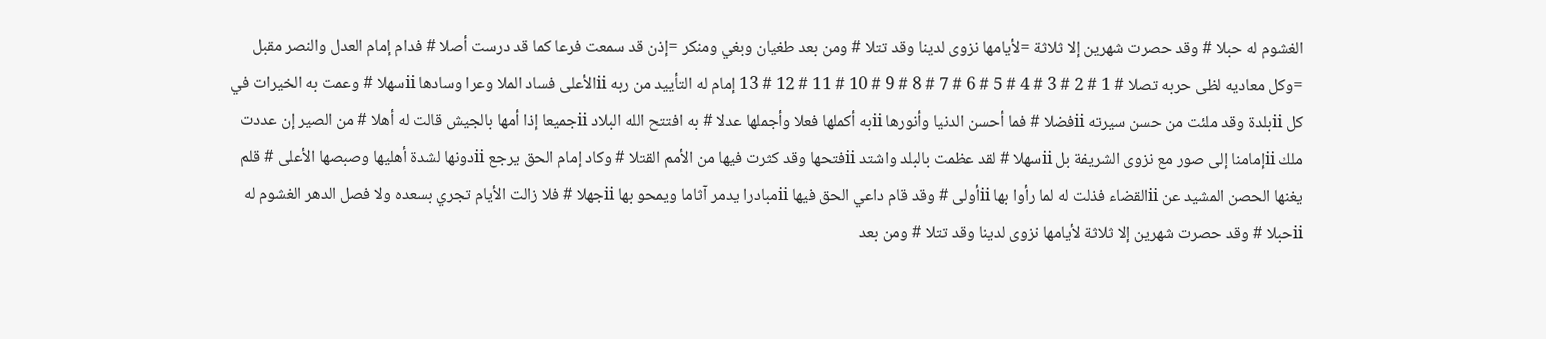الغشوم له حبلا # وقد حصرت شهرين إلا ثلاثة =لأيامها نزوى لدينا وقد تتلا # ومن بعد طغيان وبغي ومنكر =إذن قد سمعت فرعا كما قد درست أصلا # فدام إمام العدل والنصر مقبل =وكل معاديه لظى حربه تصلا # 1 # 2 # 3 # 4 # 5 # 6 # 7 # 8 # 9 # 10 # 11 # 12 # 13 إمام له التأييد من ربه iiالأعلى فساد الملا وعرا وسادها iiسهلا # وعمت به الخيرات في كل iiبلدة وقد ملئت من حسن سيرته iiفضلا # فما أحسن الدنيا وأنورها iiبه أكملها فعلا وأجملها عدلا # به افتتح الله البلاد iiجميعا إذا أمها بالجيش قالت له أهلا # من الصير إن عددت ملك iiإمامنا إلى صور مع نزوى الشريفة بل iiسهلا # لقد عظمت بالبلد واشتد iiفتحها وقد كثرت فيها من الأمم القتلا # وكاد إمام الحق يرجع iiدونها لشدة أهليها وصبصها الأعلى # قلم يغنها الحصن المشيد عن iiالقضاء فذلت له لما رأوا بها iiأولى # وقد قام داعي الحق فيها iiمبادرا يدمر آثاما ويمحو بها iiجهلا # فلا زالت الأيام تجري بسعده ولا فصل الدهر الغشوم له iiحبلا # وقد حصرت شهرين إلا ثلاثة لأيامها نزوى لدينا وقد تتلا # ومن بعد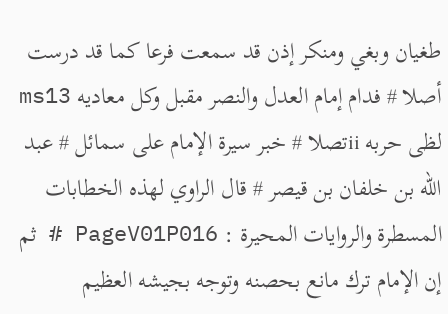طغيان وبغي ومنكر إذن قد سمعت فرعا كما قد درست أصلا # فدام إمام العدل والنصر مقبل وكل معاديه ms13 لظى حربه iiتصلا # خبر سيرة الإمام على سمائل # عبد الله بن خلفان بن قيصر # قال الراوي لهذه الخطابات المسطرة والروايات المحيرة : PageV01P016 # ثم إن الإمام ترك مانع بحصنه وتوجه بجيشه العظيم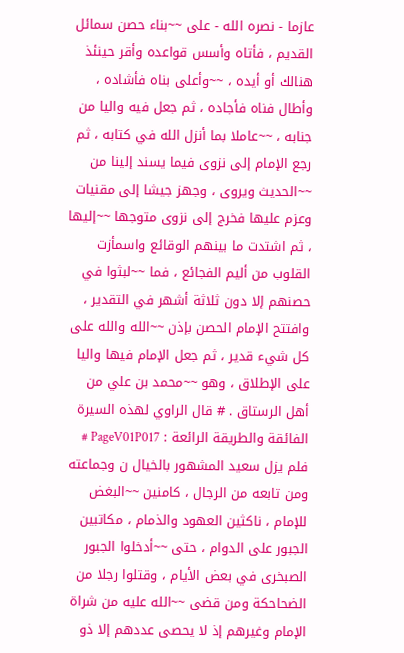عازما - نصره الله - على ~~بناء حصن سمائل القديم ، فأتاه وأسس قواعده وأقر حينئذ هنالك أو أيده ، ~~وأعلى بناه فأشاده ، وأطال فناه فأجاده ، ثم جعل فيه واليا من جنابه ، ~~عاملا بما أنزل الله في كتابه ، ثم رجع الإمام إلى نزوى فيما يسند إلينا من ~~الحديث ويروى ، وجهز جيشا إلى مقنيات وعزم عليها فخرج إلى نزوى متوجها ~~إليها ، ثم اشتدت ما بينهم الوقائع واسمأزت القلوب من أليم الفجائع ، فما ~~لبثوا في حصنهم إلا دون ثلاثة أشهر في التقدير ، وافتتح الإمام الحصن بإذن ~~الله والله على كل شيء قدير ، ثم جعل الإمام فيها واليا على الإطلاق ، وهو ~~محمد بن علي من أهل الرستاق . # قال الراوي لهذه السيرة الفائقة والطريقة الرائعة : PageV01P017 # فلم يزل سعيد المشهور بالخيال ن وجماعته ومن تابعه من الرجال ، كامنين ~~البغض للإمام ، ناكثين العهود والذمام ، مكاتبين الجبور على الدوام ، حتى ~~أدخلوا الجبور الصبخرى في بعض الأيام ، وقتلوا رجلا من الضحاحكة ومن قضى ~~الله عليه من شراة الإمام وغيرهم إذ لا يحصى عددهم إلا ذو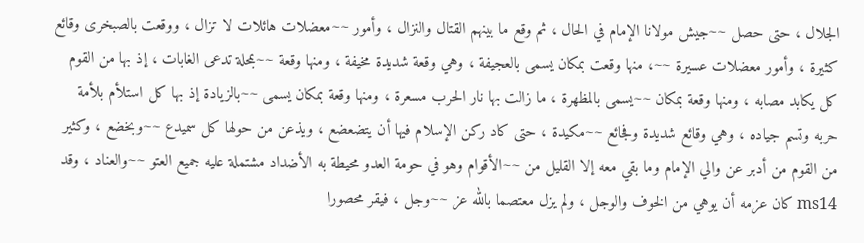الجلال ، حتى حصل ~~جيش مولانا الإمام في الحال ، ثم وقع ما بينهم القتال والنزال ، وأمور ~~معضلات هائلات لا تزال ، ووقعت بالصبخرى وقائع كثيرة ، وأمور معضلات عسيرة ~~، منها وقعت بمكان يسمى بالعجيفة ، وهي وقعة شديدة مخيفة ، ومنها وقعة ~~بمحلة تدعى الغابات ، إذ بها من القوم كل يكابد مصابه ، ومنها وقعة بمكان ~~يسمى بالمظهرة ، ما زالت بها نار الحرب مسعرة ، ومنها وقعة بمكان يسمى ~~بالزيادة إذ بها كل استلأم بلأمة حربه وتسم جياده ، وهي وقائع شديدة وفجائع ~~مكيدة ، حتى كاد ركن الإسلام فيها أن يتضعضع ، ويذعن من حولها كل سميدع ~~وبخضع ، وكثير من القوم من أدبر عن والي الإمام وما بقي معه إلا القليل من ~~الأقوام وهو في حومة العدو محيطة به الأضداد مشتملة عليه جميع العتو ~~والعناد ، وقد ms14 كان عزمه أن يوهي من الخوف والوجل ، ولم يزل معتصما بالله عز ~~وجل ، فيقر محصورا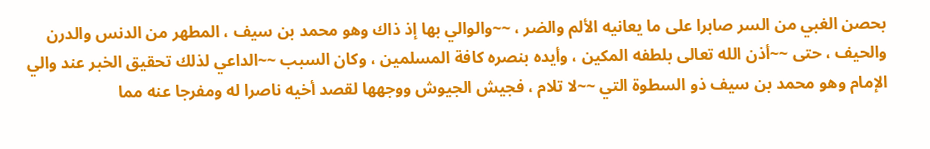بحصن الغبي من السر صابرا على ما يعانيه الألم والضر ، ~~والوالي بها إذ ذاك وهو محمد بن سيف ، المطهر من الدنس والدرن والحيف ، حتى ~~أذن الله تعالى بلطفه المكين ، وأيده بنصره كافة المسلمين ، وكان السبب ~~الداعي لذلك تحقيق الخبر عند والي الإمام وهو محمد بن سيف ذو السطوة التي ~~لا تلام ، فجيش الجيوش ووجهها لقصد أخيه ناصرا له ومفرجا عنه مما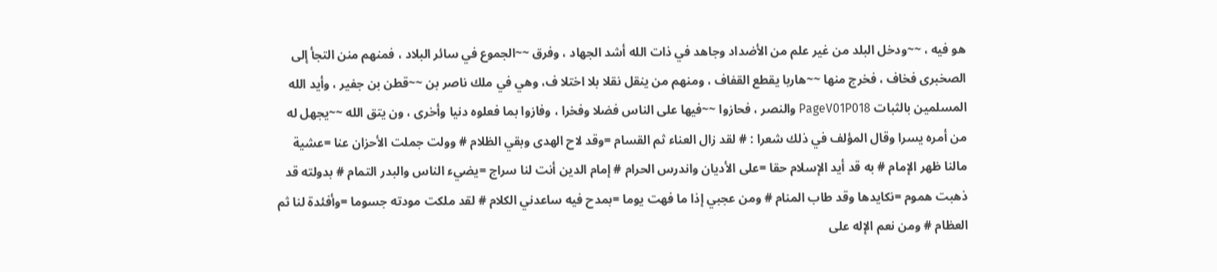هو فيه ، ~~ودخل البلد من غير علم من الأضداد وجاهد في ذات الله أشد الجهاد ، وفرق ~~الجموع في سائر البلاد ، فمنهم منن التجأ إلى الصخبرى فخاف ، فخرج منها ~~هاربا يقطع القفاف ، ومنهم من ينقل نقلا بلا اختلا ف، وهي في ملك ناصر بن ~~قطن بن جفير ، وأيد الله المسلمين بالثبات PageV01P018 والنصر ، فحازوا ~~فيها على الناس فضلا وفخرا ، وفازوا بما فعلوه دنيا وأخرى ، ون يتق الله ~~يجهل له من أمره يسرا وقال المؤلف في ذلك شعرا : # لقد زال العناء ثم القسام =وقد لاح الهدى وبقي الظلام # وولت جملت الأحزان عنا =عشية مالنا ظهر الإمام # به قد أيد الإسلام حقا =على الأديان واندرس الحرام # إمام الدين أنت لنا سراج =يضيء الناس والبدر التمام # بدولته قد ذهبت هموم =نكايدها وقد طاب المنام # ومن عجبي إذا ما فهت يوما =بمدح فيه ساعدني الكلام # لقد ملكت مودته جسوما =وأفئدة لنا ثم العظام # ومن نعم الإله على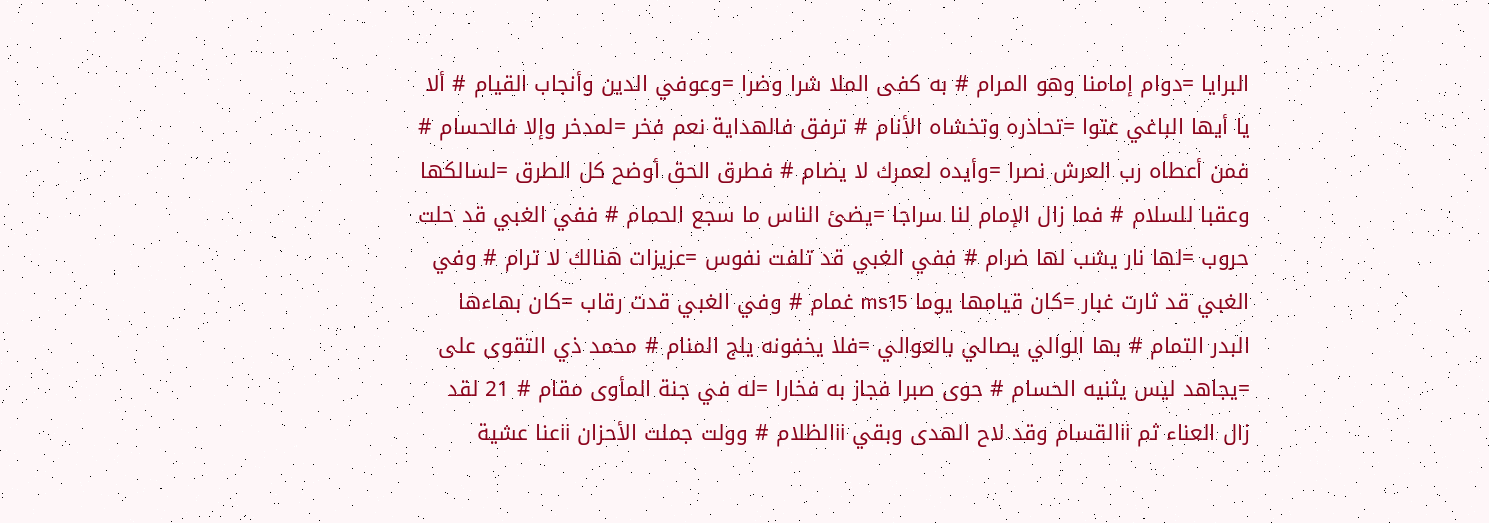البرايا =دوام إمامنا وهو المرام # به كفى الملا شرا وضرا =وعوفي الدين وأنجاب القيام # ألا يا أيها الباغي عتوا =تحاذره وتخشاه الأنام # ترفق فالهداية نعم فخر =لمدخر وإلا فالحسام # فمن أعطاه رب العرش نصرا =وأيده لعمرك لا يضام # فطرق الحق أوضح كل الطرق =لسالكها وعقبا للسلام # فما زال الإمام لنا سراجا =يضئ الناس ما سجع الحمام # ففي الغبي قد حلت حروب =لها نار يشب لها ضرام # ففي الغبي قد تلفت نفوس =عزيزات هنالك لا ترام # وفي الغبي قد ثارت غبار =كان قيامها يوما ms15 غمام # وفي الغبي قدت رقاب =كان بهاءها البدر التمام # بها الوالي يصالي بالعوالي =فلا يخفونه يلج المنام # محمد ذي التقوى على =يجاهد ليس يثنيه الحسام # حوى صبرا فجاز به فخارا =له في جنة المأوى مقام # 21 لقد زال العناء ثم iiالقسام وقد لاح الهدى وبقي iiالظلام # وولت جملت الأحزان iiعنا عشية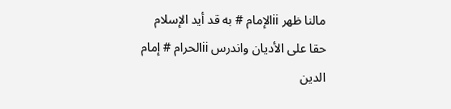مالنا ظهر iiالإمام # به قد أيد الإسلام حقا على الأديان واندرس iiالحرام # إمام الدين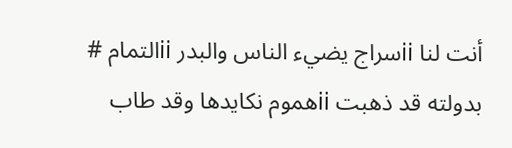أنت لنا iiسراج يضيء الناس والبدر iiالتمام # بدولته قد ذهبت iiهموم نكايدها وقد طاب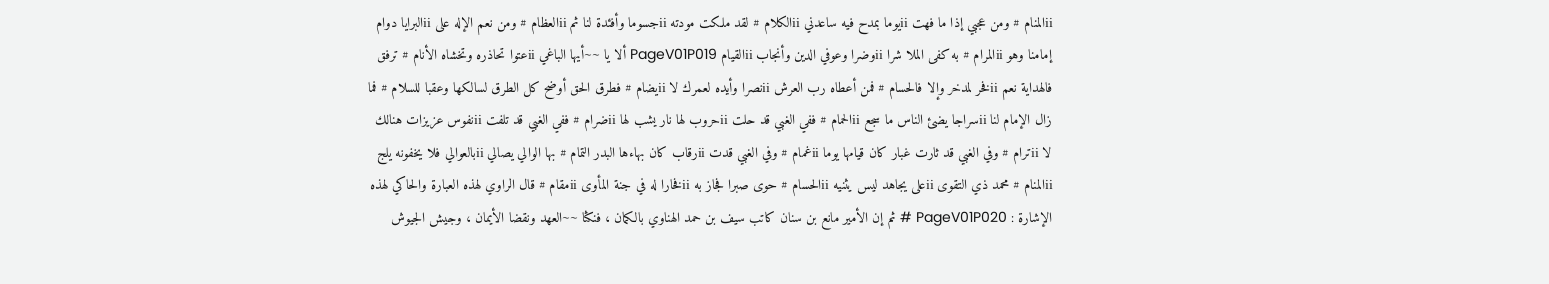iiالمنام # ومن عجبي إذا ما فهت iiيوما بمدح فيه ساعدني iiالكلام # لقد ملكت مودته iiجسوما وأفئدة لنا ثم iiالعظام # ومن نعم الإله على iiالبرايا دوام إمامنا وهو iiالمرام # به كفى الملا شرا iiوضرا وعوفي الدين وأنجاب iiالقيام PageV01P019 ألا يا ~~أيها الباغي iiعتوا تحاذره وتخشاه الأنام # ترفق فالهداية نعم iiفخر لمدخر وإلا فالحسام # فمن أعطاه رب العرش iiنصرا وأيده لعمرك لا iiيضام # فطرق الحق أوضح كل الطرق لسالكها وعقبا للسلام # فما زال الإمام لنا iiسراجا يضئ الناس ما سجع iiالحمام # ففي الغبي قد حلت iiحروب لها نار يشب لها iiضرام # ففي الغبي قد تلفت iiنفوس عزيزات هنالك لا iiترام # وفي الغبي قد ثارت غبار كان قيامها يوما iiغمام # وفي الغبي قدت iiرقاب كان بهاءها البدر التمام # بها الوالي يصالي iiبالعوالي فلا يخفونه يلج iiالمنام # محمد ذي التقوى iiعلى يجاهد ليس يثنيه iiالحسام # حوى صبرا فجاز به iiفخارا له في جنة المأوى iiمقام # قال الراوي لهذه العبارة والحاكي لهذه الإشارة : PageV01P020 # ثم إن الأمير مانع بن سنان كاتب سيف بن حمد الهناوي بالكمان ، فنكثا ~~العهد ونقضا الأيمان ، وجيش الجيوش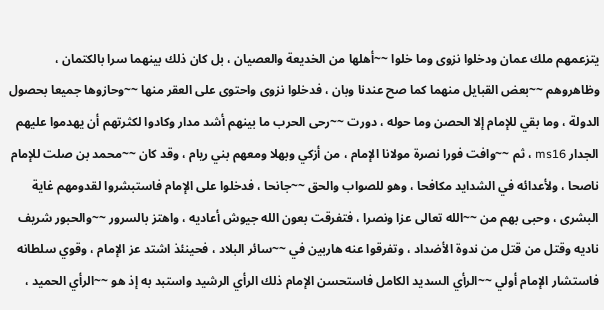يتزعمهم ملك عمان ودخلوا نزوى وما خلوا ~~أهلها من الخديعة والعصيان ، بل كان ذلك بينهما سرا بالكتمان ، وظاهروهم ~~بعض القبايل منهما كما صح عندنا وبان ، فدخلوا نزوى واحتوى على العقر منها ~~وحازوها جميعا بحصول الدولة ، وما بقي للإمام إلا الحصن وما حوله ، دورت ~~رحى الحرب ما بينهم أشد مدار وكادوا لكثرتهم أن يهدموا عليهم الجدار ms16 ، ثم ~~وافت فورا نصرة مولانا الإمام ، من أزكي وبهلا ومعهم بني ريام ، وقد كان ~~محمد بن صلت للإمام ناصحا ، ولأعدائه في الشدايد مكافحا ، وهو للصواب والحق ~~جانحا ، فدخلوا على الإمام فاستبشروا لقدومهم غاية البشرى ، وحبى بهم من ~~الله تعالى عزا ونصرا ، فتفرقت بعون الله جيوش أعاديه ، واهتز بالسرور ~~والحبور شريف ناديه وقتل من قتل من ندوة الأضداد ، وتفرقوا عنه هاربين في ~~سائر البلاد ، فحينئذ اشتد عز الإمام ، وقوي سلطانه فاستشار الإمام أولي ~~الرأي السديد الكامل فاستحسن الإمام ذلك الرأي الرشيد واستبد به إذ هو ~~الرأي الحميد ،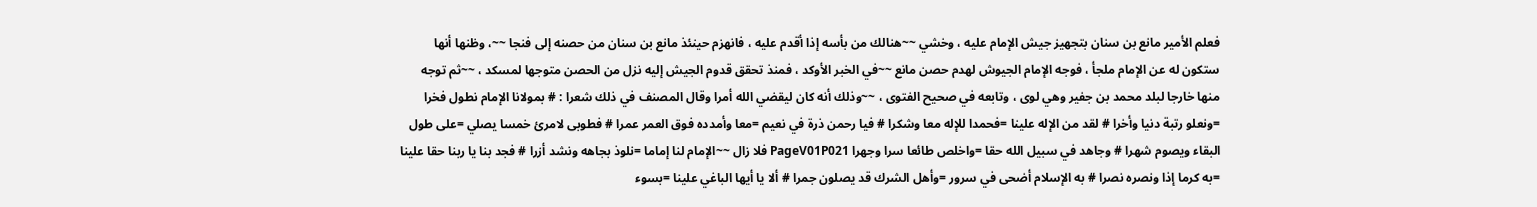فعلم الأمير مانع بن سنان بتجهيز جيش الإمام عليه ، وخشي ~~هنالك من بأسه إذا أقدم عليه ، فانهزم حينئذ مانع بن سنان من حصنه إلى فنجا ~~، وظنها أنها ستكون له عن الإمام ملجأ ، فوجه الإمام الجيوش لهدم حصن مانع ~~في الخبر الأوكد ، فمنذ تحقق قدوم الجيش إليه نزل من الحصن متوجها لمسكد ، ~~ثم توجه منها خارجا لبلد محمد بن جفير وهي لوى ، وتابعه في صحيح الفتوى ، ~~وذلك أنه كان ليقضي الله أمرا وقال المصنف في ذلك شعرا : # بمولانا الإمام نطول فخرا =ونعلو رتبة دنيا وأخرا # لقد من الإله علينا =فحمدا للإله معا وشكرا # فيا رحمن ذرة في نعيم =معا وأمدده فوق العمر عمرا # فطوبى لامرئ خمسا يصلي =على طول البقاء ويصوم شهرا # وجاهد في سبيل الله حقا =واخلص طائعا سرا وجهرا PageV01P021 فلا زال ~~الإمام لنا إماما =نلوذ بجاهه ونشد أزرا # فجد بنا يا ربنا حقا علينا =به كرما إذا ونصره نصرا # به الإسلام أضحى في سرور =وأهل الشرك قد يصلون جمرا # ألا يا أيها الباغي علينا =بسوء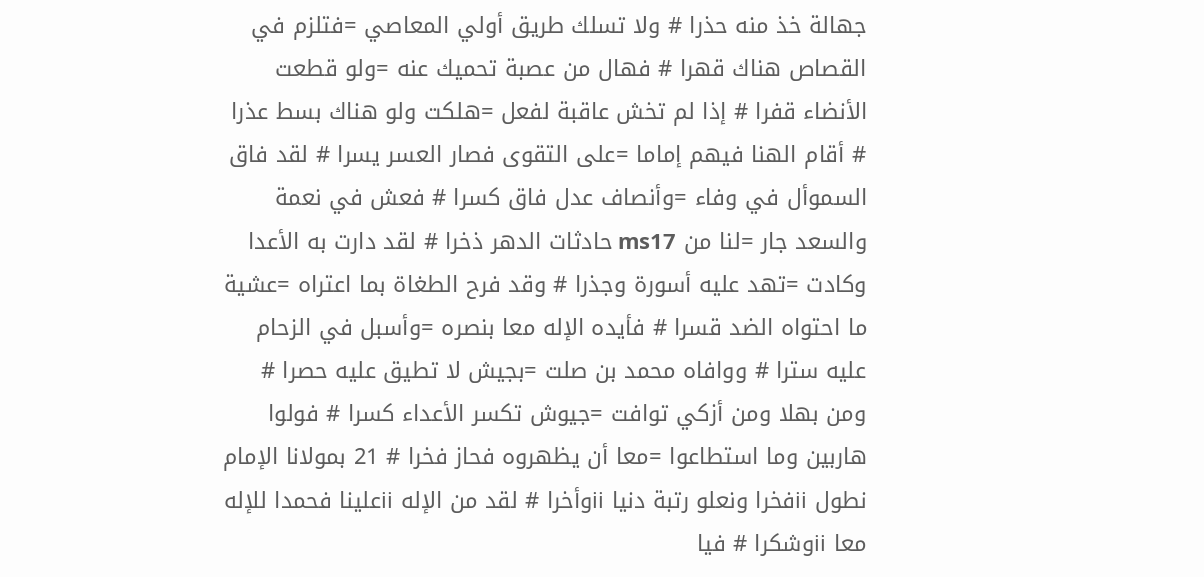جهالة خذ منه حذرا # ولا تسلك طريق أولي المعاصي =فتلزم في القصاص هناك قهرا # فهال من عصبة تحميك عنه =ولو قطعت الأنضاء قفرا # إذا لم تخش عاقبة لفعل =هلكت ولو هناك بسط عذرا # أقام الهنا فيهم إماما =على التقوى فصار العسر يسرا # لقد فاق السموأل في وفاء =وأنصاف عدل فاق كسرا # فعش في نعمة والسعد جار =لنا من ms17 حادثات الدهر ذخرا # لقد دارت به الأعدا وكادت =تهد عليه أسورة وجذرا # وقد فرح الطغاة بما اعتراه =عشية ما احتواه الضد قسرا # فأيده الإله معا بنصره =وأسبل في الزحام عليه سترا # ووافاه محمد بن صلت =بجيش لا تطيق عليه حصرا # ومن بهلا ومن أزكي توافت =جيوش تكسر الأعداء كسرا # فولوا هاربين وما استطاعوا =معا أن يظهروه فحاز فخرا # 21 بمولانا الإمام نطول iiفخرا ونعلو رتبة دنيا iiوأخرا # لقد من الإله iiعلينا فحمدا للإله معا iiوشكرا # فيا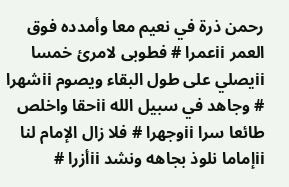رحمن ذرة في نعيم معا وأمدده فوق العمر iiعمرا # فطوبى لامرئ خمسا iiيصلي على طول البقاء ويصوم iiشهرا # وجاهد في سبيل الله iiحقا واخلص طائعا سرا iiوجهرا # فلا زال الإمام لنا iiإماما نلوذ بجاهه ونشد iiأزرا #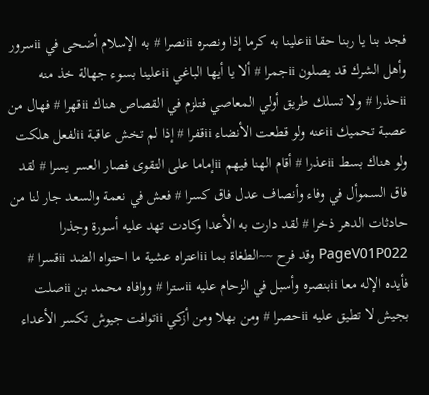فجد بنا يا ربنا حقا iiعلينا به كرما إذا ونصره iiنصرا # به الإسلام أضحى في iiسرور وأهل الشرك قد يصلون iiجمرا # ألا يا أيها الباغي iiعلينا بسوء جهالة خذ منه iiحذرا # ولا تسلك طريق أولي المعاصي فتلزم في القصاص هناك iiقهرا # فهال من عصبة تحميك iiعنه ولو قطعت الأنضاء iiقفرا # إذا لم تخش عاقبة iiلفعل هلكت ولو هناك بسط iiعذرا # أقام الهنا فيهم iiإماما على التقوى فصار العسر يسرا # لقد فاق السموأل في وفاء وأنصاف عدل فاق كسرا # فعش في نعمة والسعد جار لنا من حادثات الدهر ذخرا # لقد دارت به الأعدا وكادت تهد عليه أسورة وجذرا PageV01P022 وقد فرح ~~الطغاة بما iiاعتراه عشية ما احتواه الضد iiقسرا # فأيده الإله معا iiبنصره وأسبل في الزحام عليه iiسترا # ووافاه محمد بن iiصلت بجيش لا تطيق عليه iiحصرا # ومن بهلا ومن أزكي iiتوافت جيوش تكسر الأعداء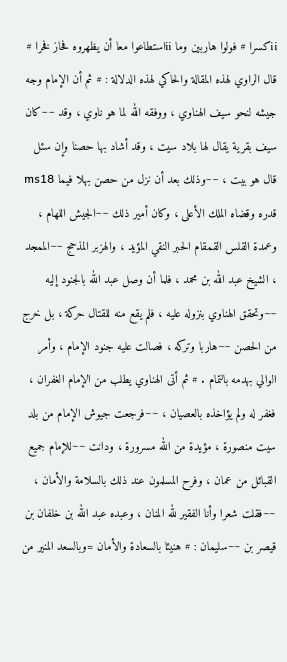iiكسرا # فولوا هاربين وما iiاستطاعوا معا أن يظهروه فحاز فخرا # قال الراوي لهذه المقالة والحاكي لهذه الدلالة : # ثم أن الإمام وجه جيشه لنحو سيف الهناوي ، ووفقه الله لما هو ناوي ، وقد ~~كان سيف بقرية يقال لها بلاد سيت ، وقد أشاد بها حصنا وإن سئل قال هو بيت ، ~~وذلك بعد أن نزل من حصن بهلا فيما ms18 قدره وقضاه الملك الأعلى ، وكان أمير ذلك ~~الجيش اللهام ، وعمدة القلس القمقام الحبر النقي المؤيد ، والهزبر المذحج ~~الممجد ، الشيخ عبد الله بن محمد ، فلما أن وصل عبد الله بالجنود إليه ~~وتحقق الهناوي بنزوله عليه ، فلم يقع منه للقتال حركة ، بل خرج من الحصن ~~هاربا وتركه ، فصالت عليه جنود الإمام ، وأمر الوالي بهدمه بالتمام . # ثم أتى الهناوي يطلب من الإمام الغفران ، فغفر له ولم يؤاخذه بالعصيان ، ~~فرجعت جيوش الإمام من بلد سيت منصورة ، مؤيدة من الله مسرورة ، ودانت ~~للإمام جميع القبائل من عمان ، وفرح المسلمون عند ذلك بالسلامة والأمان ، ~~فقلت شعرا وأنا الفقير لله المنان ، وعبده عبد الله بن خلفان بن قيصر بن ~~سليمان : # هنيئا بالسعادة والأمان =وبالسعد المنير من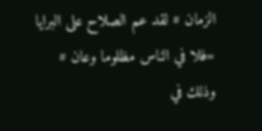الزمان # لقد عم الصلاح على البرايا =فلا في الناس مظلوما وعان # وذلك في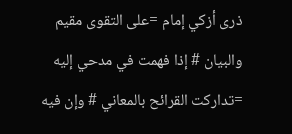ذرى أزكي إمام =على التقوى مقيم والبيان # إذا فهمت في مدحي إليه =تداركت القرائح بالمعاني # وإن فيه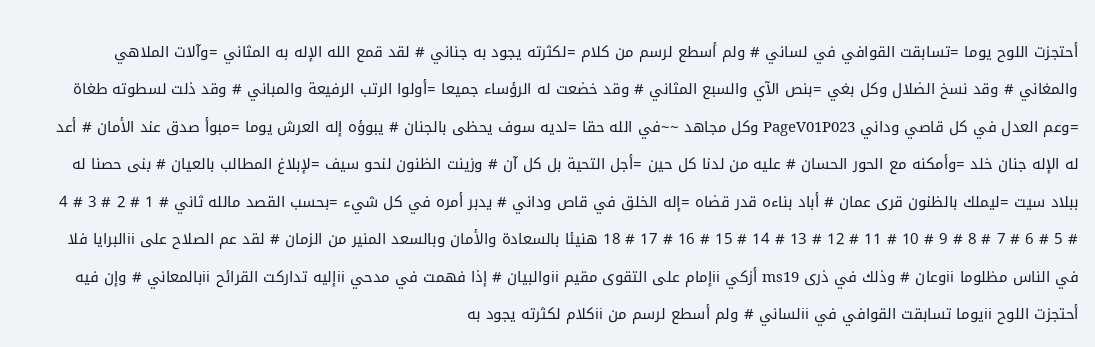أحتجزت اللوح يوما =تسابقت القوافي في لساني # ولم أسطع لرسم من كلام =لكثرته يجود به جناني # لقد قمع الله الإله به المثاني =وآلات الملاهي والمغاني # وقد نسخ الضلال وكل بغي =بنص الآي والسبع المثاني # وقد خضعت له الرؤساء جميعا =أولوا الرتب الرفيعة والمباني # وقد ذلت لسطوته طغاة =وعم العدل في كل قاصي وداني PageV01P023 وكل مجاهد ~~في الله حقا =لديه سوف يحظى بالجنان # يبوؤه إله العرش يوما =مبوأ صدق عند الأمان # أعد له الإله جنان خلد =وأمكنه مع الحور الحسان # عليه من لدنا كل حين =أجل التحية بل كل آن # وزينت الظنون لنحو سيف =لإبلاغ المطالب بالعيان # بنى حصنا له ببلاد سيت =ليملك بالظنون قرى عمان # أباد بناءه قدر قضاه =إله الخلق في قاص وداني # يدبر أمره في كل شيء =بحسب القصد مالله ثاني # 1 # 2 # 3 # 4 # 5 # 6 # 7 # 8 # 9 # 10 # 11 # 12 # 13 # 14 # 15 # 16 # 17 # 18 هنيئا بالسعادة والأمان وبالسعد المنير من الزمان # لقد عم الصلاح على iiالبرايا فلا في الناس مظلوما iiوعان # وذلك في ذرى ms19 أزكي iiإمام على التقوى مقيم iiوالبيان # إذا فهمت في مدحي iiإليه تداركت القرائح iiبالمعاني # وإن فيه أحتجزت اللوح iiيوما تسابقت القوافي في iiلساني # ولم أسطع لرسم من iiكلام لكثرته يجود به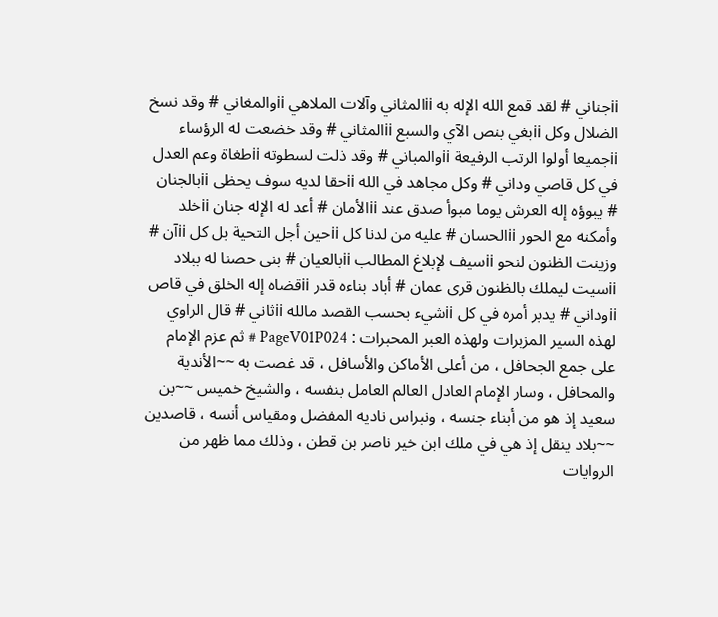iiجناني # لقد قمع الله الإله به iiالمثاني وآلات الملاهي iiوالمغاني # وقد نسخ الضلال وكل iiبغي بنص الآي والسبع iiالمثاني # وقد خضعت له الرؤساء iiجميعا أولوا الرتب الرفيعة iiوالمباني # وقد ذلت لسطوته iiطغاة وعم العدل في كل قاصي وداني # وكل مجاهد في الله iiحقا لديه سوف يحظى iiبالجنان # يبوؤه إله العرش يوما مبوأ صدق عند iiالأمان # أعد له الإله جنان iiخلد وأمكنه مع الحور iiالحسان # عليه من لدنا كل iiحين أجل التحية بل كل iiآن # وزينت الظنون لنحو iiسيف لإبلاغ المطالب iiبالعيان # بنى حصنا له ببلاد iiسيت ليملك بالظنون قرى عمان # أباد بناءه قدر iiقضاه إله الخلق في قاص iiوداني # يدبر أمره في كل iiشيء بحسب القصد مالله iiثاني # قال الراوي لهذه السير المزبرات ولهذه العبر المحبرات : PageV01P024 # ثم عزم الإمام على جمع الجحافل ، من أعلى الأماكن والأسافل ، قد غصت به ~~الأندية والمحافل ، وسار الإمام العادل العالم العامل بنفسه ، والشيخ خميس ~~بن سعيد إذ هو من أبناء جنسه ، ونبراس ناديه المفضل ومقياس أنسه ، قاصدين ~~بلاد ينقل إذ هي في ملك ابن خير ناصر بن قطن ، وذلك مما ظهر من الروايات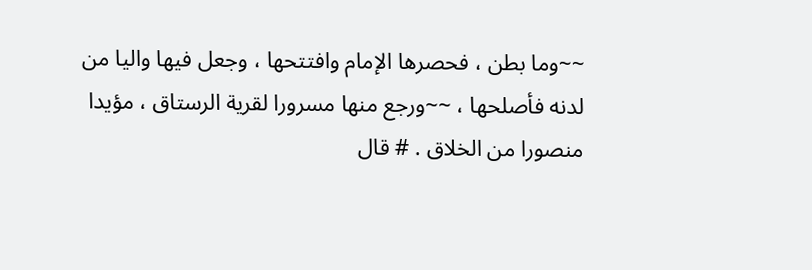~~وما بطن ، فحصرها الإمام وافتتحها ، وجعل فيها واليا من لدنه فأصلحها ، ~~ورجع منها مسرورا لقرية الرستاق ، مؤيدا منصورا من الخلاق . # قال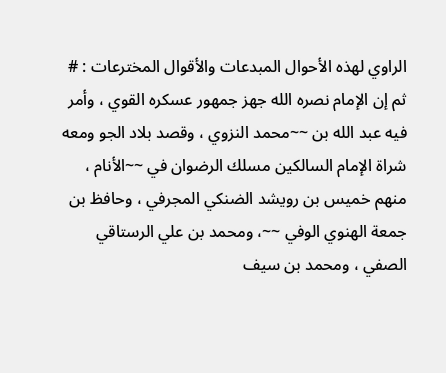الراوي لهذه الأحوال المبدعات والأقوال المخترعات : # ثم إن الإمام نصره الله جهز جمهور عسكره القوي ، وأمر فيه عبد الله بن ~~محمد النزوي ، وقصد بلاد الجو ومعه شراة الإمام السالكين مسلك الرضوان في ~~الأنام ، منهم خميس بن رويشد الضنكي المجرفي ، وحافظ بن جمعة الهنوي الوفي ~~، ومحمد بن علي الرستاقي الصفي ، ومحمد بن سيف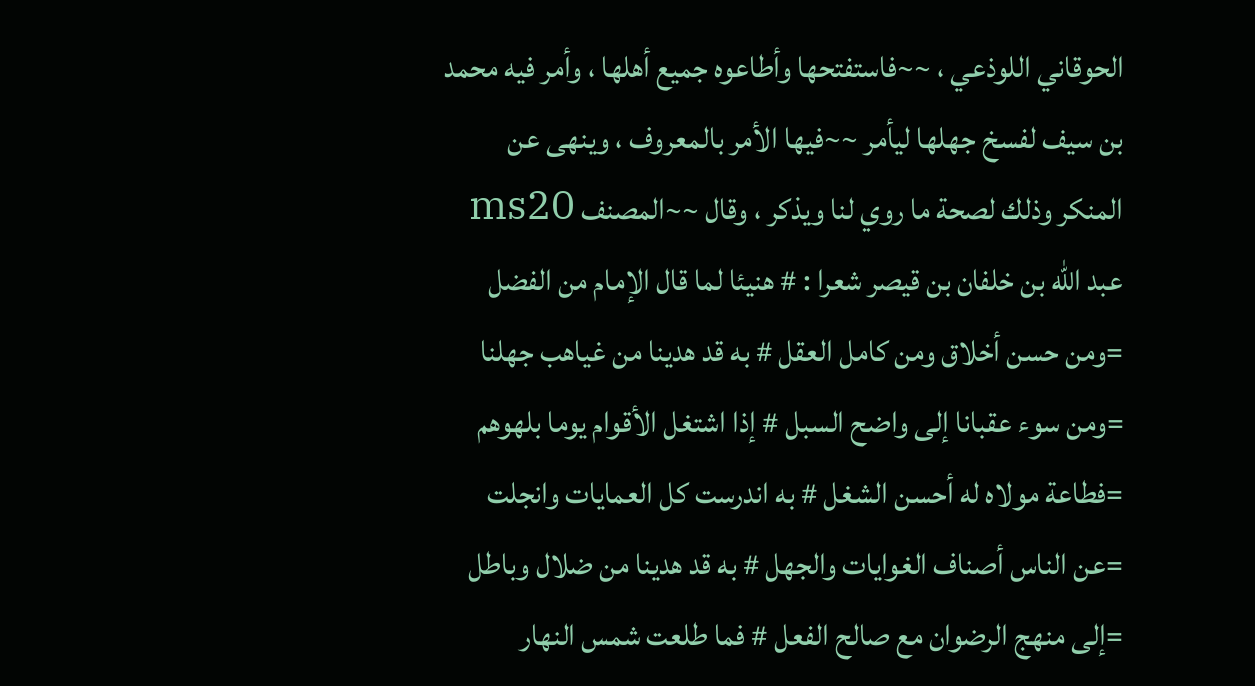الحوقاني اللوذعي ، ~~فاستفتحها وأطاعوه جميع أهلها ، وأمر فيه محمد بن سيف لفسخ جهلها ليأمر ~~فيها الأمر بالمعروف ، وينهى عن المنكر وذلك لصحة ما روي لنا ويذكر ، وقال ~~المصنف ms20 عبد الله بن خلفان بن قيصر شعرا : # هنيئا لما قال الإمام من الفضل =ومن حسن أخلاق ومن كامل العقل # به قد هدينا من غياهب جهلنا =ومن سوء عقبانا إلى واضح السبل # إذا اشتغل الأقوام يوما بلهوهم =فطاعة مولاه له أحسن الشغل # به اندرست كل العمايات وانجلت =عن الناس أصناف الغوايات والجهل # به قد هدينا من ضلال وباطل =إلى منهج الرضوان مع صالح الفعل # فما طلعت شمس النهار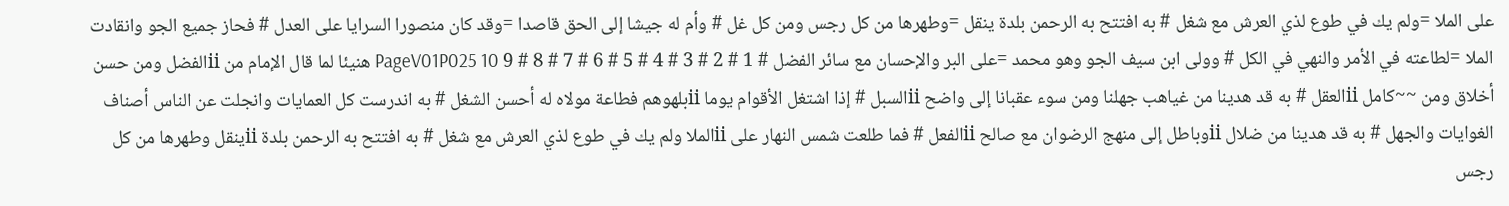على الملا =ولم يك في طوع لذي العرش مع شغل # به افتتح به الرحمن بلدة ينقل =وطهرها من كل رجس ومن كل غل # وأم له جيشا إلى الحق قاصدا =وقد كان منصورا السرايا على العدل # فحاز جميع الجو وانقادت الملا =لطاعته في الأمر والنهي في الكل # وولى ابن سيف الجو وهو محمد =على البر والإحسان مع سائر الفضل # 1 # 2 # 3 # 4 # 5 # 6 # 7 # 8 # 9 PageV01P025 10 هنيئا لما قال الإمام من iiالفضل ومن حسن أخلاق ومن ~~كامل iiالعقل # به قد هدينا من غياهب جهلنا ومن سوء عقبانا إلى واضح iiالسبل # إذا اشتغل الأقوام يوما iiبلهوهم فطاعة مولاه له أحسن الشغل # به اندرست كل العمايات وانجلت عن الناس أصناف الغوايات والجهل # به قد هدينا من ضلال iiوباطل إلى منهج الرضوان مع صالح iiالفعل # فما طلعت شمس النهار على iiالملا ولم يك في طوع لذي العرش مع شغل # به افتتح به الرحمن بلدة iiينقل وطهرها من كل رجس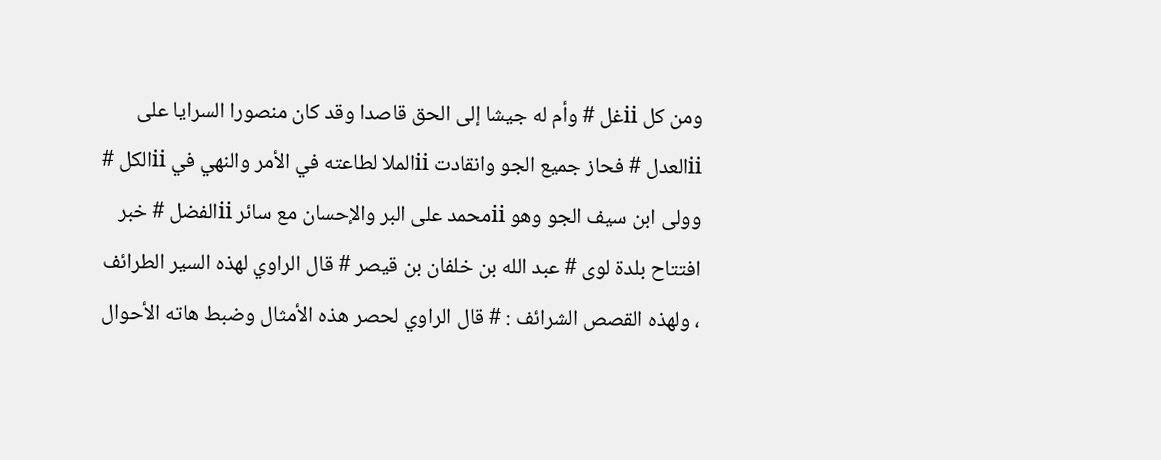ومن كل iiغل # وأم له جيشا إلى الحق قاصدا وقد كان منصورا السرايا على iiالعدل # فحاز جميع الجو وانقادت iiالملا لطاعته في الأمر والنهي في iiالكل # وولى ابن سيف الجو وهو iiمحمد على البر والإحسان مع سائر iiالفضل # خبر افتتاح بلدة لوى # عبد الله بن خلفان بن قيصر # قال الراوي لهذه السير الطرائف ، ولهذه القصص الشرائف : # قال الراوي لحصر هذه الأمثال وضبط هاته الأحوال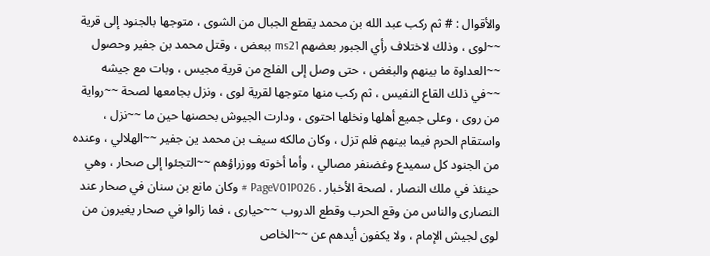والأقوال : # ثم ركب عبد الله بن محمد يقطع الجبال من الشوى ، متوجها بالجنود إلى قرية ~~لوى ، وذلك لاختلاف رأي الجبور بعضهم ms21 ببعض ، وقتل محمد بن جفير وحصول ~~العداوة ما بينهم والبغض ، حتى وصل إلى الفلج من قرية مجيس ، وبات مع جيشه ~~في ذلك القاع النفيس ، ثم ركب منها متوجها لقرية لوى ، ونزل بجامعها لصحة ~~رواية من روى ، وعلى جميع أهلها ونخلها احتوى ، ودارت الجيوش بحصنها حين ما ~~نزل ، واستقام الحرم فيما بينهم فلم تزل ، وكان مالكه سيف بن محمد ين جفير ~~الهلالي ، وعنده من الجنود كل سميدع وغضنفر مصالي ، وأما أخوته ووزراؤهم ~~التجئوا إلى صحار ، وهي حينئذ في ملك النصار ، لصحة الأخبار . PageV01P026 # وكان مانع بن سنان في صحار عند النصارى والناس من وقع الحرب وقطع الدروب ~~حيارى ، فما زالوا في صحار يغيرون من لوى لجيش الإمام ، ولا يكفون أيدهم عن ~~الخاص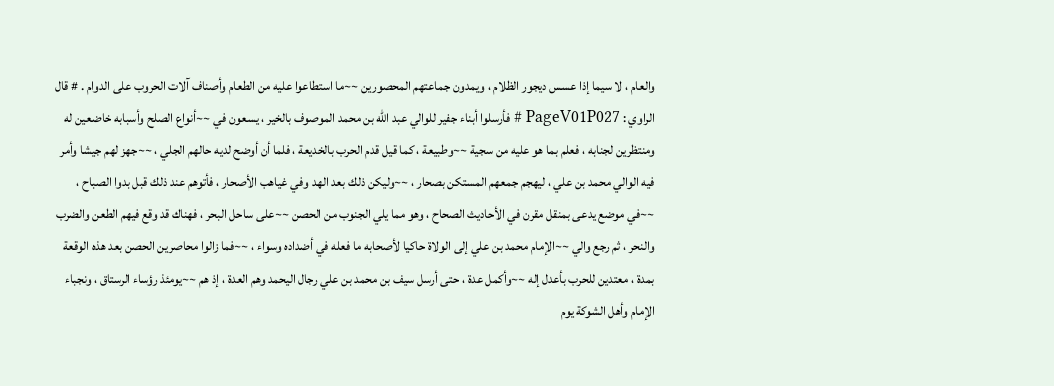والعام ، لا سيما إذا عسس ديجور الظلام ، ويمدون جماعتهم المحصورين ~~ما استطاعوا عليه من الطعام وأصناف آلات الحروب على الدوام . # قال الراوي : PageV01P027 # فأرسلوا أبناء جفير للوالي عبد الله بن محمد الموصوف بالخير ، يسعون في ~~أنواع الصلح وأسبابه خاضعين له ومنتظرين لجنابه ، فعلم بما هو عليه من سجية ~~وطبيعة ، كما قيل قدم الحرب بالخديعة ، فلما أن أوضح لديه حالهم الجلي ، ~~جهز لهم جيشا وأمر فيه الوالي محمد بن علي ، ليهجم جمعهم المستكن بصحار ، ~~وليكن ذلك بعد الهد وفي غياهب الأصحار ، فأتوهم عند ذلك قبل بدوا الصباح ، ~~في موضع يدعى بمنقل مقرن في الأحاديث الصحاح ، وهو مما يلي الجنوب من الحصن ~~على ساحل البحر ، فهناك قد وقع فيهم الطعن والضرب والنحر ، ثم رجع والي ~~الإمام محمد بن علي إلى الولاة حاكيا لأصحابه ما فعله في أضداده وسواء ، ~~فما زالوا محاصرين الحصن بعد هذه الوقعة بمدة ، معتدين للحرب بأعدل إله ~~وأكمل عدة ، حتى أرسل سيف بن محمد بن علي رجال اليحمد وهم العدة ، إذ هم ~~يومئذ رؤساء الرستاق ، ونجباء الإمام وأهل الشوكة يوم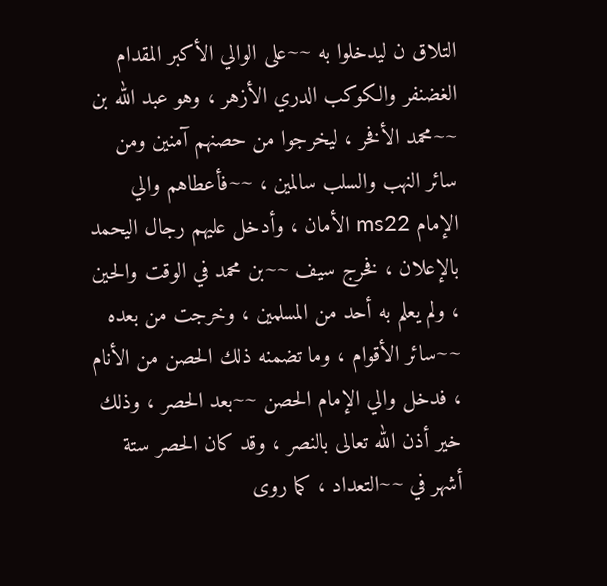التلاق ن ليدخلوا به ~~على الوالي الأكبر المقدام الغضنفر والكوكب الدري الأزهر ، وهو عبد الله بن ~~محمد الأفخر ، ليخرجوا من حصنهم آمنين ومن سائر النهب والسلب سالمين ، ~~فأعطاهم والي الإمام ms22 الأمان ، وأدخل عليهم رجال اليحمد بالإعلان ، فخرج سيف ~~بن محمد في الوقت والحين ، ولم يعلم به أحد من المسلمين ، وخرجت من بعده ~~سائر الأقوام ، وما تضمنه ذلك الحصن من الأنام ، فدخل والي الإمام الحصن ~~بعد الحصر ، وذلك خير أذن الله تعالى بالنصر ، وقد كان الحصر ستة أشهر في ~~التعداد ، كما روى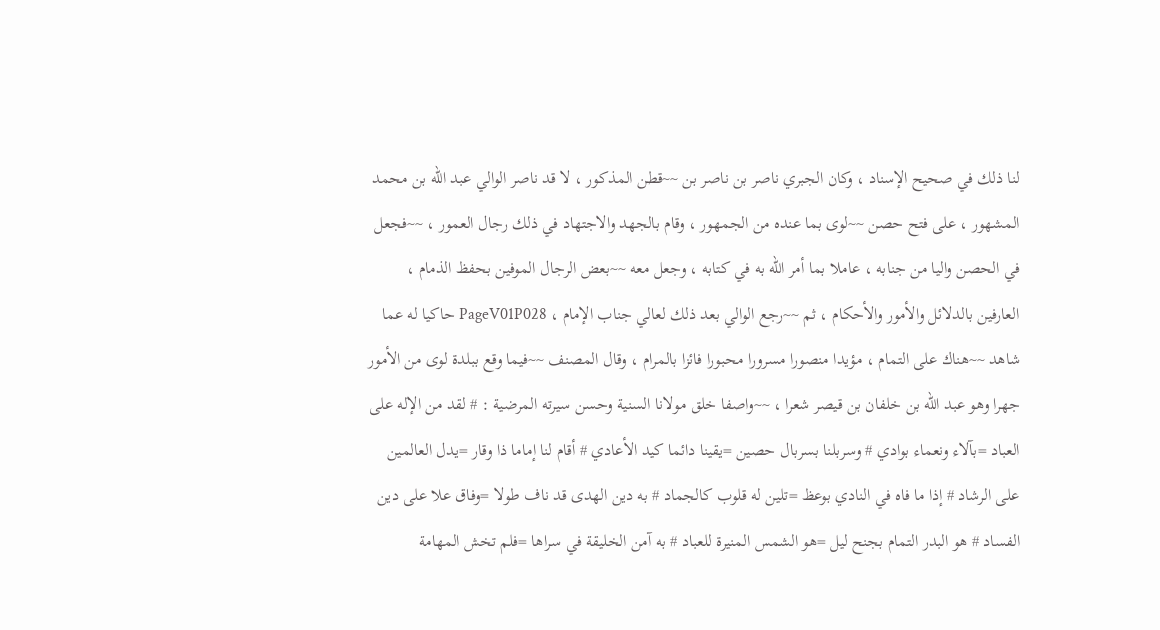لنا ذلك في صحيح الإسناد ، وكان الجبري ناصر بن ناصر بن ~~قطن المذكور ، لا قد ناصر الوالي عبد الله بن محمد المشهور ، على فتح حصن ~~لوى بما عنده من الجمهور ، وقام بالجهد والاجتهاد في ذلك رجال العمور ، ~~فجعل في الحصن واليا من جنابه ، عاملا بما أمر الله به في كتابه ، وجعل معه ~~بعض الرجال الموفين بحفظ الذمام ، العارفين بالدلائل والأمور والأحكام ، ثم ~~رجع الوالي بعد ذلك لعالي جناب الإمام ، PageV01P028 حاكيا له عما شاهد ~~هناك على التمام ، مؤيدا منصورا مسرورا محبورا فائزا بالمرام ، وقال المصنف ~~فيما وقع ببلدة لوى من الأمور جهرا وهو عبد الله بن خلفان بن قيصر شعرا ، ~~واصفا خلق مولانا السنية وحسن سيرته المرضية : # لقد من الإله على العباد =بآلاء ونعماء بوادي # وسربلنا بسربال حصين =يقينا دائما كيد الأعادي # أقام لنا إماما ذا وقار =يدل العالمين على الرشاد # إذا ما فاه في النادي بوعظ =تلين له قلوب كالجماد # به دين الهدى قد ناف طولا =وفاق علا على دين الفساد # هو البدر التمام بجنح ليل =هو الشمس المنيرة للعباد # به آمن الخليقة في سراها =فلم تخش المهامة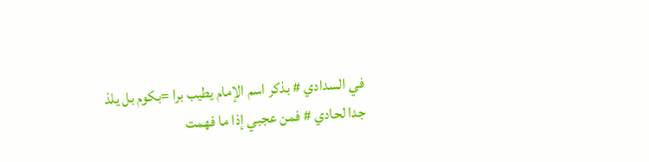في السدادي # بذكر اسم الإمام يطيب برا =بكوم بل يلذ جدا لحادي # فمن عجبي إذا ما فهمت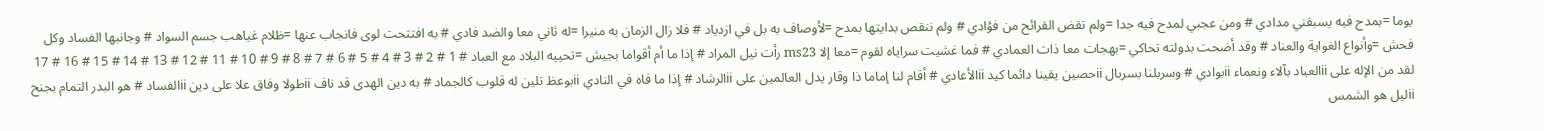يوما =بمدح فيه يسبقني مدادي # ومن عجبي لمدح فيه جدا =ولم تقض القرائح من فؤادي # ولم ننقص بدايتها بمدح =لأوصاف به بل في ازدياد # فلا زال الزمان به منيرا =له ثاني معا والضد فادي # به افتتحت لوى فانجاب عنها =ظلام غياهب جسم السواد # وجانبها الفساد وكل فحش =وأنواع الغواية والعناد # وقد أضحت بدولته تحاكي =بهجات معا ذات العمادي # فما غشيت سراياه لقوم =معا إلا ms23 رأت نيل المراد # إذا ما أم أقواما بجيش =تحييه البلاد مع العباد # 1 # 2 # 3 # 4 # 5 # 6 # 7 # 8 # 9 # 10 # 11 # 12 # 13 # 14 # 15 # 16 # 17 لقد من الإله على iiالعباد بآلاء ونعماء iiبوادي # وسربلنا بسربال iiحصين يقينا دائما كيد iiالأعادي # أقام لنا إماما ذا وقار يدل العالمين على iiالرشاد # إذا ما فاه في النادي iiبوعظ تلين له قلوب كالجماد # به دين الهدى قد ناف iiطولا وفاق علا على دين iiالفساد # هو البدر التمام بجنح iiليل هو الشمس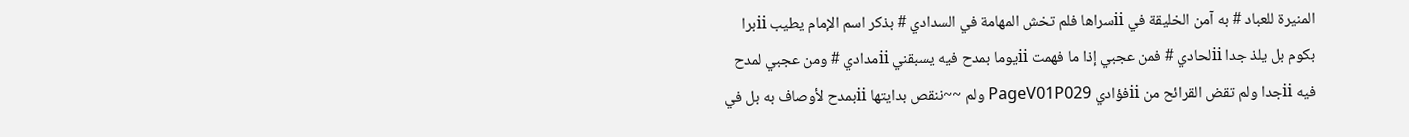المنيرة للعباد # به آمن الخليقة في iiسراها فلم تخش المهامة في السدادي # بذكر اسم الإمام يطيب iiبرا بكوم بل يلذ جدا iiلحادي # فمن عجبي إذا ما فهمت iiيوما بمدح فيه يسبقني iiمدادي # ومن عجبي لمدح فيه iiجدا ولم تقض القرائح من iiفؤادي PageV01P029 ولم ~~ننقص بدايتها iiبمدح لأوصاف به بل في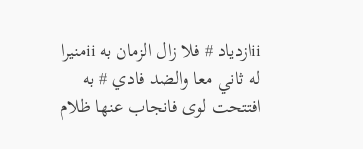iiازدياد # فلا زال الزمان به iiمنيرا له ثاني معا والضد فادي # به افتتحت لوى فانجاب عنها ظلام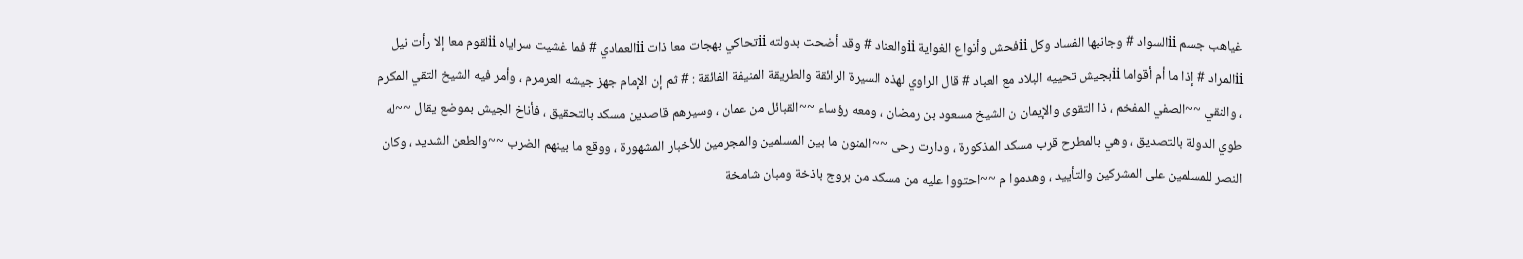غياهب جسم iiالسواد # وجانبها الفساد وكل iiفحش وأنواع الغواية iiوالعناد # وقد أضحت بدولته iiتحاكي بهجات معا ذات iiالعمادي # فما غشيت سراياه iiلقوم معا إلا رأت نيل iiالمراد # إذا ما أم أقواما iiبجيش تحييه البلاد مع العباد # قال الراوي لهذه السيرة الرائقة والطريقة المنيفة الفائقة : # ثم إن الإمام جهز جيشه العرمرم ، وأمر فيه الشيخ التقي المكرم ، والنقي ~~الصفي المفخم ، ذا التقوى والإيمان ن الشيخ مسعود بن رمضان ، ومعه رؤساء ~~القبائل من عمان ، وسيرهم قاصدين مسكد بالتحقيق ، فأناخ الجيش بموضع يقال ~~له طوي الدولة بالتصديق ، وهي بالمطرح قرب مسكد المذكورة ، ودارت رحى ~~المنون ما بين المسلمين والمجرمين للأخبار المشهورة ، ووقع ما بينهم الضرب ~~والطعن الشديد ، وكان النصر للمسلمين على المشركين والتأييد ، وهدموا م ~~احتووا عليه من مسكد من بروج باذخة ومبان شامخة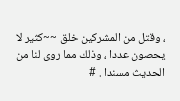، وقتل من المشركين خلق ~~كثير لا يحصون عددا ، وذلك مما روى لنا من الحديث مسندا . #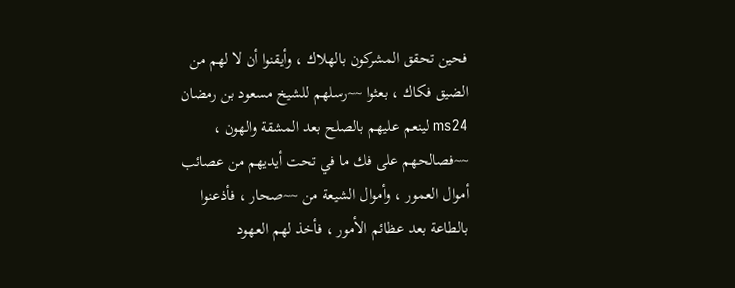فحين تحقق المشركون بالهلاك ، وأيقنوا أن لا لهم من الضيق فكاك ، بعثوا ~~رسلهم للشيخ مسعود بن رمضان ms24 لينعم عليهم بالصلح بعد المشقة والهون ، ~~فصالحهم على فك ما في تحت أيديهم من عصائب أموال العمور ، وأموال الشيعة من ~~صحار ، فأذعنوا بالطاعة بعد عظائم الأمور ، فأخذ لهم العهود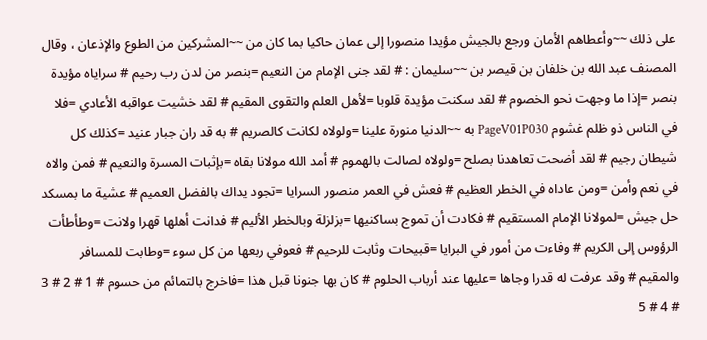على ذلك ~~وأعطاهم الأمان ورجع بالجيش مؤيدا منصورا إلى عمان حاكيا بما كان من ~~المشركين من الطوع والإذعان ، وقال المصنف عبد الله بن خلفان بن قيصر بن ~~سليمان : # لقد جنى الإمام من النعيم =بنصر من لدن رب رحيم # سراياه مؤيدة بنصر =إذا ما وجهت نحو الخصوم # لقد سكنت مؤيدة قلوبا =لأهل العلم والتقوى المقيم # لقد خشيت عواقبه الأعادي =فلا في الناس ذو ظلم غشوم PageV01P030 به ~~الدنيا منورة علينا =ولولاه لكانت كالصريم # به قد ران جبار عنيد =كذلك كل شيطان رجيم # لقد أضحت تعاهدنا بصلح =ولولاه لصالت بالهموم # أمد الله مولانا بقاه =بإثبات المسرة والنعيم # فمن والاه في نعم وأمن =ومن عاداه في الخطر العظيم # فعش في العمر منصور السرايا =تجود يداك بالفضل العميم # عشية ما بمسكد حل جيش =لمولانا الإمام المستقيم # فكادت أن تموج بساكنيها =بزلزلة وبالخطر الأليم # فدانت أهلها قهرا ولانت =وطأطأت الرؤوس إلى الكريم # وفاءت من أمور في البرايا =قبيحات وثابت للرحيم # فعوفي ربعها من كل سوء =وطابت للمسافر والمقيم # وقد عرفت له قدرا وجاها =عليها عند أرباب الحلوم # كان بها جنونا قبل هذا =فاخرج بالتمائم من حسوم # 1 # 2 # 3 # 4 # 5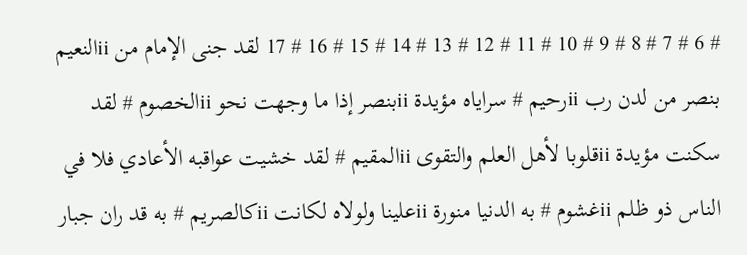# 6 # 7 # 8 # 9 # 10 # 11 # 12 # 13 # 14 # 15 # 16 # 17 لقد جنى الإمام من iiالنعيم بنصر من لدن رب iiرحيم # سراياه مؤيدة iiبنصر إذا ما وجهت نحو iiالخصوم # لقد سكنت مؤيدة iiقلوبا لأهل العلم والتقوى iiالمقيم # لقد خشيت عواقبه الأعادي فلا في الناس ذو ظلم iiغشوم # به الدنيا منورة iiعلينا ولولاه لكانت iiكالصريم # به قد ران جبار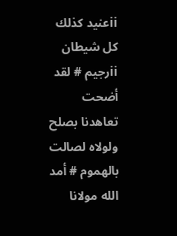iiعنيد كذلك كل شيطان iiرجيم # لقد أضحت تعاهدنا بصلح ولولاه لصالت بالهموم # أمد الله مولانا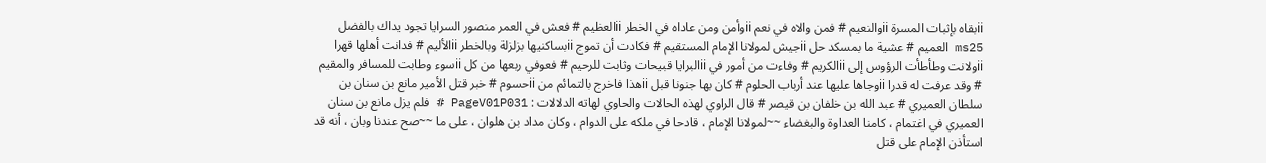iiبقاه بإثبات المسرة iiوالنعيم # فمن والاه في نعم iiوأمن ومن عاداه في الخطر iiالعظيم # فعش في العمر منصور السرايا تجود يداك بالفضل ms25 العميم # عشية ما بمسكد حل iiجيش لمولانا الإمام المستقيم # فكادت أن تموج iiبساكنيها بزلزلة وبالخطر iiالأليم # فدانت أهلها قهرا iiولانت وطأطأت الرؤوس إلى iiالكريم # وفاءت من أمور في iiالبرايا قبيحات وثابت للرحيم # فعوفي ربعها من كل iiسوء وطابت للمسافر والمقيم # وقد عرفت له قدرا iiوجاها عليها عند أرباب الحلوم # كان بها جنونا قبل iiهذا فاخرج بالتمائم من iiحسوم # خبر قتل الأمير مانع بن سنان بن سلطان العميري # عبد الله بن خلفان بن قيصر # قال الراوي لهذه الحالات والحاوي لهاته الدلالات : PageV01P031 # فلم يزل مانع بن سنان العميري في اغتمام ، كامنا العداوة والبغضاء ~~لمولانا الإمام ، قادحا في ملكه على الدوام ، وكان مداد بن هلوان ، على ما ~~صح عندنا وبان ، أنه قد استأذن الإمام على قتل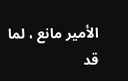الأمير مانع ، لما قد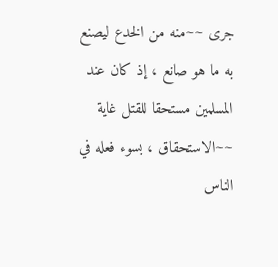جرى ~~منه من الخدع ليصنع به ما هو صانع ، إذ كان عند المسلمين مستحقا للقتل غاية ~~الاستحقاق ، بسوء فعله في الناس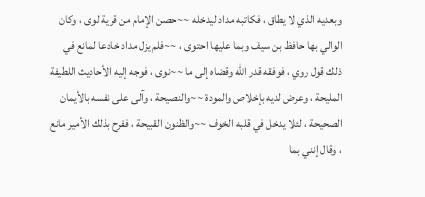وبعديه الذي لا يطاق ، فكاتبه مداد ليدخله ~~حصن الإمام من قرية لوى ، وكان الوالي بها حافظ بن سيف وبما عليها احتوى ، ~~فلم يزل مداد خادعا لمانع في ذلك قول روي ، فوفقه قدر الله وقضاه إلى ما ~~نوى ، فوجه إليه الأحاديث اللطيفة المليحة ، وعرض لديه بإخلاص والمودة ~~والنصيحة ، وآلى على نفسه بالأيمان الصحيحة ، لئلا يدخل في قلبه الخوف ~~والظنون القبيحة ، ففرح بذلك الأمير مانع ، وقال إنني بما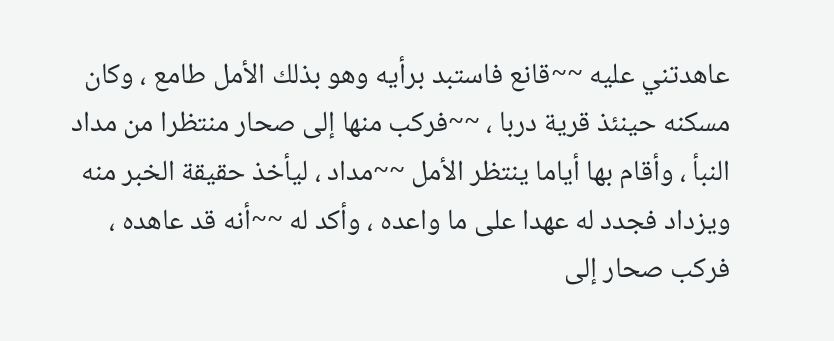عاهدتني عليه ~~قانع فاستبد برأيه وهو بذلك الأمل طامع ، وكان مسكنه حينئذ قرية دربا ، ~~فركب منها إلى صحار منتظرا من مداد النبأ ، وأقام بها أياما ينتظر الأمل ~~مداد ، ليأخذ حقيقة الخبر منه ويزداد فجدد له عهدا على ما واعده ، وأكد له ~~أنه قد عاهده ، فركب صحار إلى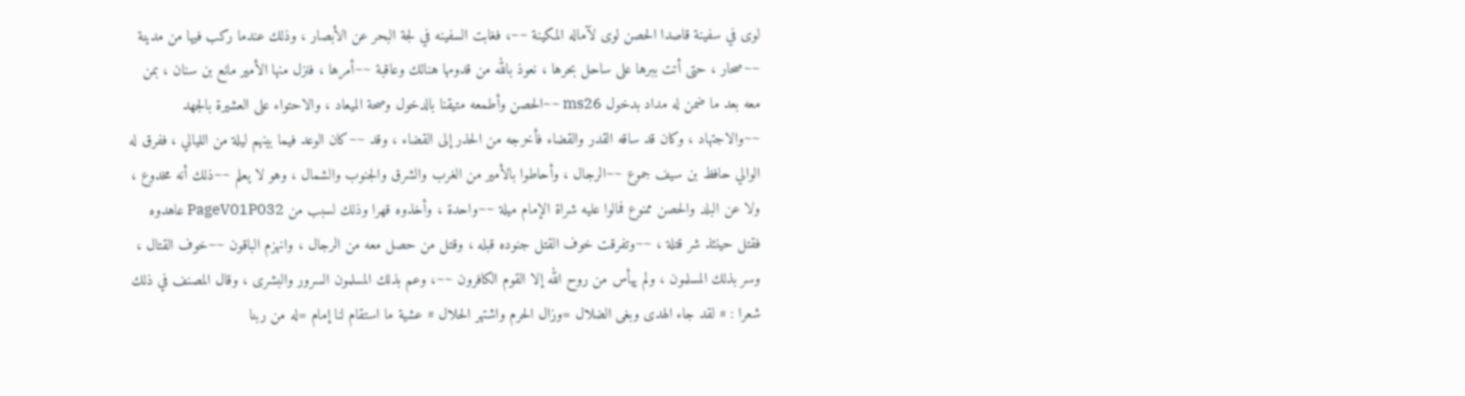لوى في سفينة قاصدا الحصن لوى لآماله المكينة ~~، فغابت السفينه في لجة البحر عن الأبصار ، وذلك عندما ركب فيها من مدينة ~~صحار ، حتى أتت ببرها على ساحل بحرها ، نعوذ بالله من قدومها هنالك وعاقبة ~~أمرها ، فنزل منها الأمير مانع بن سنان ، بمن معه بعد ما ضمن له مداد بدخول ms26 ~~الحصن وأطمعه متيقنا بالدخول وصحة الميعاد ، والاحتواء على العشيرة بالجهد ~~والاجتهاد ، وكان قد ساقه القدر والقضاء فأخرجه من الحذر إلى القضاء ، وقد ~~كان الوعد فيما بينهم ليلة من الليالي ، ففرق له الوالي حافظ بن سيف جموع ~~الرجال ، وأحاطوا بالأمير من الغرب والشرق والجنوب والشمال ، وهو لا يعلم ~~ذلك أنه مخدوع ، ولا عن البلد والحصن ممنوع فمالوا عليه شراة الإمام ميلة ~~واحدة ، وأخذوه قهرا وذلك لسبب من PageV01P032 عاهدوه فقتل حينئذ شر قتلة ، ~~وتفرقت خوف القتل جنوده قبله ، وقتل من حصل معه من الرجال ، وانهزم الباقون ~~خوف القتال ، وسر بذلك المسلمون ، ولم ييأس من روح الله إلا القوم الكافرون ~~، وعم بذلك المسلمون السرور والبشرى ، وقال المصنف في ذلك شعرا : # لقد جاء الهدى وبغى الضلال =وزال الحرم واشتهر الحلال # عشية ما استقام لنا إمام =له من ربنا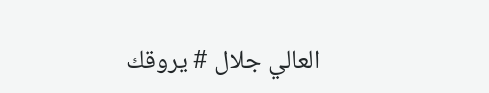العالي جلال # يروقك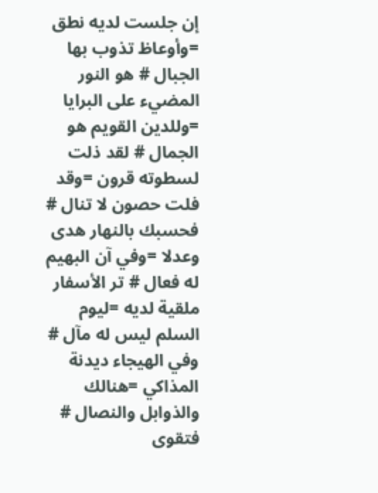إن جلست لديه نطق =وأوعاظ تذوب بها الجبال # هو النور المضيء على البرايا =وللدين القويم هو الجمال # لقد ذلت لسطوته قرون =وقد فلت حصون لا تنال # فحسبك بالنهار هدى وعدلا =وفي آن البهيم له فعال # تر الأسفار ملقية لديه =ليوم السلم ليس له مآل # وفي الهيجاء ديدنة المذاكي =هنالك والذوابل والنصال # فتقوى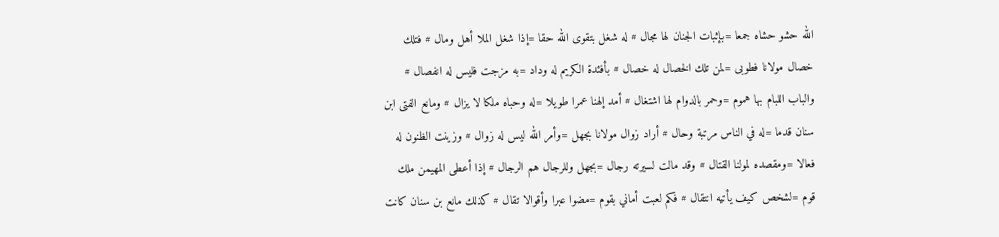الله حشو حشاه جمعا =بإثبات الجنان لها مجال # له شغل بتقوى الله حقا =إذا شغل الملا أهل ومال # فتلك خصال مولانا فطوبى =لمن تلك الخصال له خصال # بأفئدة الكريم له وداد =به مزجت فليس له انفصال # والباب اللبام بها هموم =وحمر بالدوام لها اشتغال # أمد إلهنا عمرا طويلا =له وحباه ملكا لا يزال # ومانع الفتى ابن سنان قدما =له في الناس مرتبة وحال # أراد زوال مولانا بجهل =وأمر الله ليس له زوال # وزينت الظنون له فعالا =ومقصده لمولنا القتال # وقد مالت لسيرته رجال =بجهل وللرجال هم الرجال # إذا أعطى المهيمن ملك قوم =لشخص كيف يأتيه انتقال # فكم لعبت أماني بقوم =مضوا عبرا وأقوالا تقال # كذلك مانع بن سنان كانت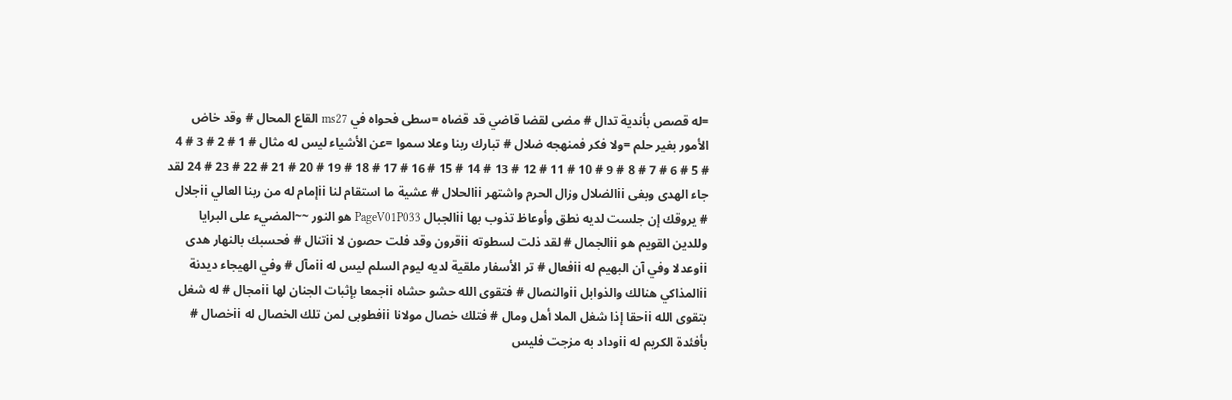=له قصص بأندية تدال # مضى لقضا قاضي قد قضاه =سطى فحواه في ms27 القاع المحال # وقد خاض الأمور بغير حلم =ولا فكر فمنهجه ضلال # تبارك ربنا وعلا سموا =عن الأشياء ليس له مثال # 1 # 2 # 3 # 4 # 5 # 6 # 7 # 8 # 9 # 10 # 11 # 12 # 13 # 14 # 15 # 16 # 17 # 18 # 19 # 20 # 21 # 22 # 23 # 24 لقد جاء الهدى وبغى iiالضلال وزال الحرم واشتهر iiالحلال # عشية ما استقام لنا iiإمام له من ربنا العالي iiجلال # يروقك إن جلست لديه نطق وأوعاظ تذوب بها iiالجبال PageV01P033 هو النور ~~المضيء على البرايا وللدين القويم هو iiالجمال # لقد ذلت لسطوته iiقرون وقد فلت حصون لا iiتنال # فحسبك بالنهار هدى iiوعدلا وفي آن البهيم له iiفعال # تر الأسفار ملقية لديه ليوم السلم ليس له iiمآل # وفي الهيجاء ديدنة iiالمذاكي هنالك والذوابل iiوالنصال # فتقوى الله حشو حشاه iiجمعا بإثبات الجنان لها iiمجال # له شغل بتقوى الله iiحقا إذا شغل الملا أهل ومال # فتلك خصال مولانا iiفطوبى لمن تلك الخصال له iiخصال # بأفئدة الكريم له iiوداد به مزجت فليس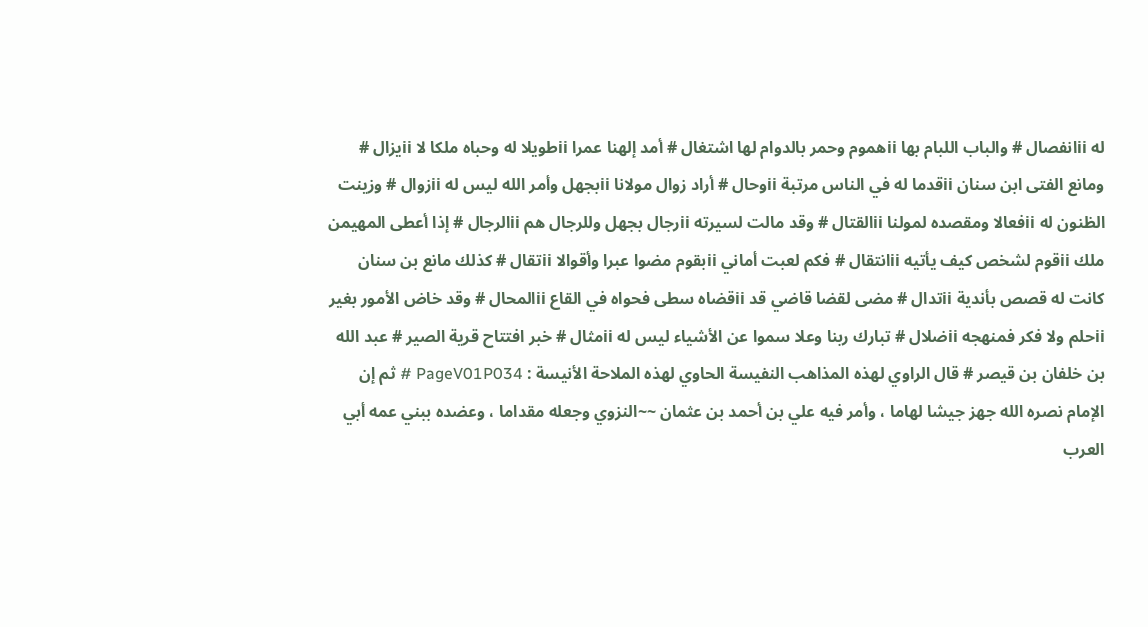له iiانفصال # والباب اللبام بها iiهموم وحمر بالدوام لها اشتغال # أمد إلهنا عمرا iiطويلا له وحباه ملكا لا iiيزال # ومانع الفتى ابن سنان iiقدما له في الناس مرتبة iiوحال # أراد زوال مولانا iiبجهل وأمر الله ليس له iiزوال # وزينت الظنون له iiفعالا ومقصده لمولنا iiالقتال # وقد مالت لسيرته iiرجال بجهل وللرجال هم iiالرجال # إذا أعطى المهيمن ملك iiقوم لشخص كيف يأتيه iiانتقال # فكم لعبت أماني iiبقوم مضوا عبرا وأقوالا iiتقال # كذلك مانع بن سنان كانت له قصص بأندية iiتدال # مضى لقضا قاضي قد iiقضاه سطى فحواه في القاع iiالمحال # وقد خاض الأمور بغير iiحلم ولا فكر فمنهجه iiضلال # تبارك ربنا وعلا سموا عن الأشياء ليس له iiمثال # خبر افتتاح قرية الصير # عبد الله بن خلفان بن قيصر # قال الراوي لهذه المذاهب النفيسة الحاوي لهذه الملاحة الأنيسة : PageV01P034 # ثم إن الإمام نصره الله جهز جيشا لهاما ، وأمر فيه علي بن أحمد بن عثمان ~~النزوي وجعله مقداما ، وعضده ببني عمه أبي العرب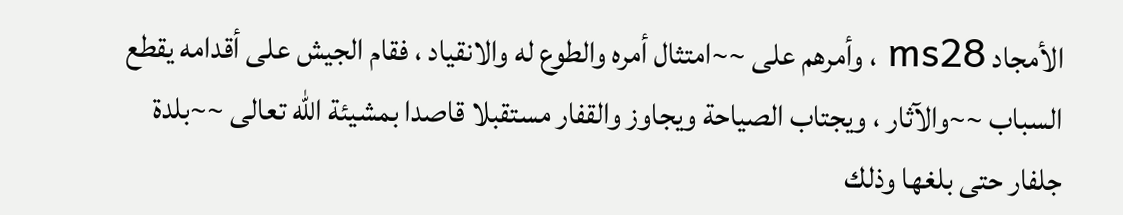الأمجاد ms28 ، وأمرهم على ~~امتثال أمره والطوع له والانقياد ، فقام الجيش على أقدامه يقطع السباب ~~والآثار ، ويجتاب الصياحة ويجاوز والقفار مستقبلا قاصدا بمشيئة الله تعالى ~~بلدة جلفار حتى بلغها وذلك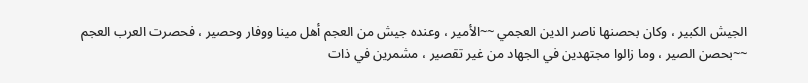الجيش الكبير ، وكان بحصنها ناصر الدين العجمي ~~الأمير ، وعنده جيش من العجم أهل مينا ووفار وحصير ، فحصرت العرب العجم ~~بحصن الصير ، وما زالوا مجتهدين في الجهاد من غير تقصير ، مشمرين في ذات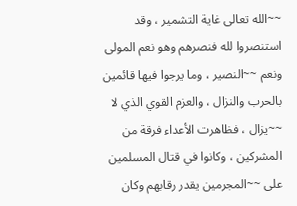~~الله تعالى غاية التشمير ، وقد استنصروا لله فنصرهم وهو نعم المولى ونعم ~~النصير ، وما يرجوا فيها قائمين بالحرب والنزال ، والعزم القوي الذي لا ~~يزال ، فظاهرت الأعداء فرقة من المشركين ، وكانوا في قتال المسلمين على ~~المجرمين يقدر رقابهم وكان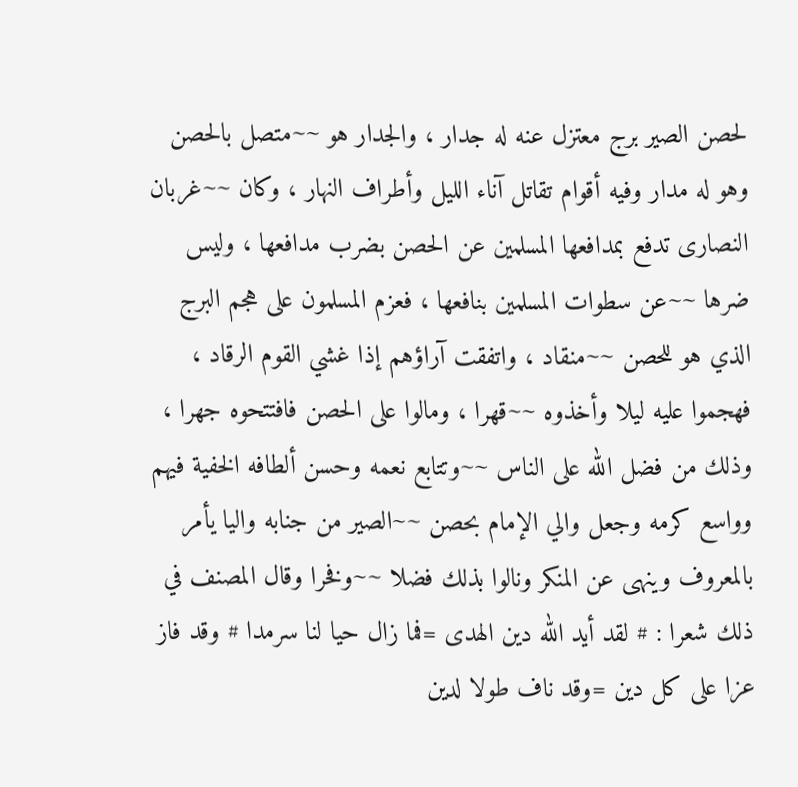لحصن الصير برج معتزل عنه له جدار ، والجدار هو ~~متصل بالحصن وهو له مدار وفيه أقوام تقاتل آناء الليل وأطراف النهار ، وكان ~~غربان النصارى تدفع بمدافعها المسلمين عن الحصن بضرب مدافعها ، وليس ضرها ~~عن سطوات المسلمين بنافعها ، فعزم المسلمون على هجم البرج الذي هو للحصن ~~منقاد ، واتفقت آراؤهم إذا غشي القوم الرقاد ، فهجموا عليه ليلا وأخذوه ~~قهرا ، ومالوا على الحصن فافتتحوه جهرا ، وذلك من فضل الله على الناس ~~وتتابع نعمه وحسن ألطافه الخفية فيهم وواسع كرمه وجعل والي الإمام بحصن ~~الصير من جنابه واليا يأمر بالمعروف وينهى عن المنكر ونالوا بذلك فضلا ~~وفخرا وقال المصنف في ذلك شعرا : # لقد أيد الله دين الهدى =فما زال حيا لنا سرمدا # وقد فاز عزا على كل دين =وقد ناف طولا لدين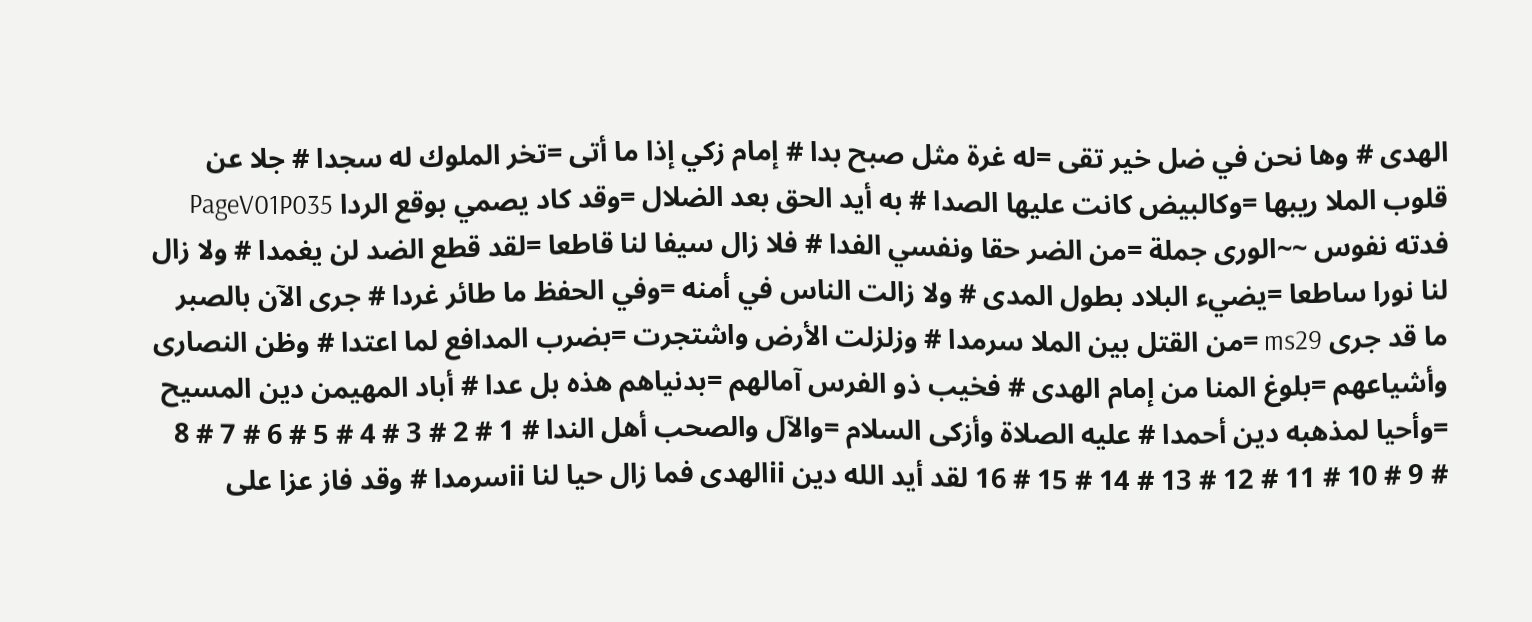الهدى # وها نحن في ضل خير تقى =له غرة مثل صبح بدا # إمام زكي إذا ما أتى =تخر الملوك له سجدا # جلا عن قلوب الملا ريبها =وكالبيض كانت عليها الصدا # به أيد الحق بعد الضلال =وقد كاد يصمي بوقع الردا PageV01P035 فدته نفوس ~~الورى جملة =من الضر حقا ونفسي الفدا # فلا زال سيفا لنا قاطعا =لقد قطع الضد لن يغمدا # ولا زال لنا نورا ساطعا =يضيء البلاد بطول المدى # ولا زالت الناس في أمنه =وفي الحفظ ما طائر غردا # جرى الآن بالصبر ما قد جرى ms29 =من القتل بين الملا سرمدا # وزلزلت الأرض واشتجرت =بضرب المدافع لما اعتدا # وظن النصارى وأشياعهم =بلوغ المنا من إمام الهدى # فخيب ذو الفرس آمالهم =بدنياهم هذه بل عدا # أباد المهيمن دين المسيح =وأحيا لمذهبه دين أحمدا # عليه الصلاة وأزكى السلام =والآل والصحب أهل الندا # 1 # 2 # 3 # 4 # 5 # 6 # 7 # 8 # 9 # 10 # 11 # 12 # 13 # 14 # 15 # 16 لقد أيد الله دين iiالهدى فما زال حيا لنا iiسرمدا # وقد فاز عزا على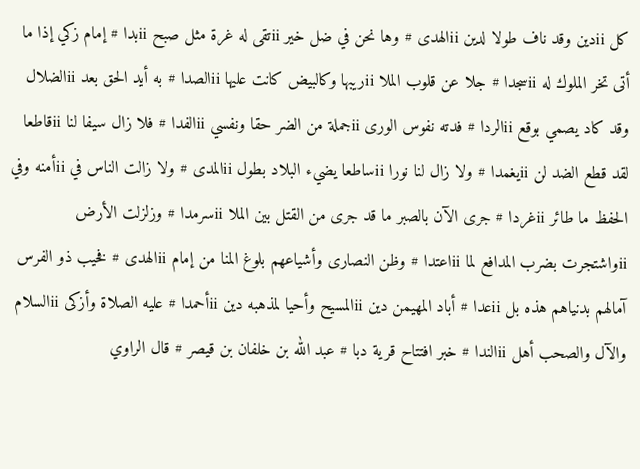كل iiدين وقد ناف طولا لدين iiالهدى # وها نحن في ضل خير iiتقى له غرة مثل صبح iiبدا # إمام زكي إذا ما أتى تخر الملوك له iiسجدا # جلا عن قلوب الملا iiريبها وكالبيض كانت عليها iiالصدا # به أيد الحق بعد iiالضلال وقد كاد يصمي بوقع iiالردا # فدته نفوس الورى iiجملة من الضر حقا ونفسي iiالفدا # فلا زال سيفا لنا iiقاطعا لقد قطع الضد لن iiيغمدا # ولا زال لنا نورا iiساطعا يضيء البلاد بطول iiالمدى # ولا زالت الناس في iiأمنه وفي الحفظ ما طائر iiغردا # جرى الآن بالصبر ما قد جرى من القتل بين الملا iiسرمدا # وزلزلت الأرض iiواشتجرت بضرب المدافع لما iiاعتدا # وظن النصارى وأشياعهم بلوغ المنا من إمام iiالهدى # فخيب ذو الفرس آمالهم بدنياهم هذه بل iiعدا # أباد المهيمن دين iiالمسيح وأحيا لمذهبه دين iiأحمدا # عليه الصلاة وأزكى iiالسلام والآل والصحب أهل iiالندا # خبر افتتاح قرية دبا # عبد الله بن خلفان بن قيصر # قال الراوي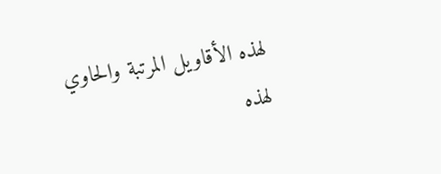لهذه الأقاويل المرتبة والحاوي لهذه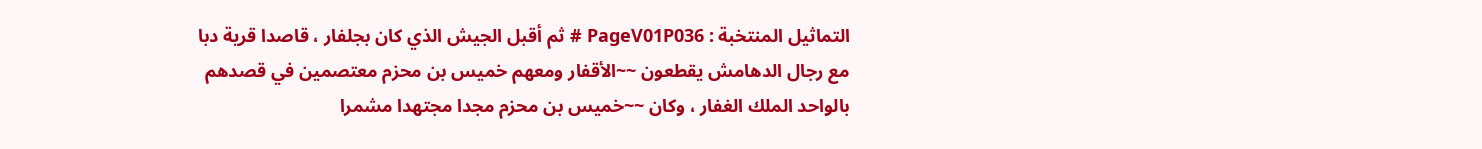التماثيل المنتخبة : PageV01P036 # ثم أقبل الجيش الذي كان بجلفار ، قاصدا قرية دبا مع رجال الدهامش يقطعون ~~الأقفار ومعهم خميس بن محزم معتصمين في قصدهم بالواحد الملك الغفار ، وكان ~~خميس بن محزم مجدا مجتهدا مشمرا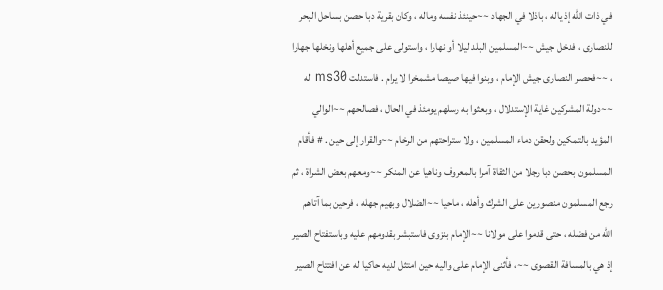في ذات الله إذ ياله ، باذلا في الجهاد ~~حينئذ نفسه وماله ، وكان بقرية دبا حصن بساحل البحر للنصارى ، فدخل جيش ~~المسلمين البلد ليلا أو نهارا ، واستولى على جميع أهلها ونخلها جهارا ، ~~فحصر النصارى جيش الإمام ، وبنوا فيها صيصا مشمخرا لا يرام . فاستدلت ms30 له ~~دولة المشركين غاية الإستدلال ، وبعثوا به رسلهم يومئذ في الحال ، فصالحهم ~~الوالي المؤيد بالتمكين ولحقن دماء المسلمين ، ولا ستراحتهم من الرخام ~~والقرار إلى حين . # فأقام المسلمون بحصن دبا رجلا من الثقاة آمرا بالمعروف وناهيا عن المنكر ~~ومعهم بعض الشراة ، ثم رجع المسلمون منصورين على الشرك وأهله ، ماحيا ~~الضلال وبهيم جهله ، فرحين بما آتاهم الله من فضله ، حتى قدموا على مولانا ~~الإمام بنزوى فاستبشر بقدومهم عليه وباستفتاح الصير إذ هي بالمسافة القصوى ~~، فأثنى الإمام على واليه حين امتثل لديه حاكيا له عن افتتاح الصير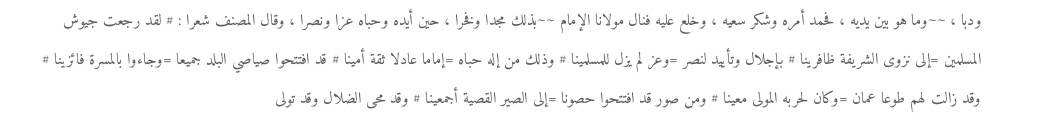ودبا ، ~~وما هو بين يديه ، فحمد أمره وشكر سعيه ، وخلع عليه فنال مولانا الإمام ~~بذلك مجدا وفخرا ، حين أيده وحباه عزا ونصرا ، وقال المصنف شعرا : # لقد رجعت جيوش المسلمين =إلى نزوى الشريفة ظافرينا # بإجلال وتأييد لنصر =وعز لم يزل للمسلمينا # وذلك من إله حباه =إماما عادلا ثقة أمينا # قد افتتحوا صياصي البلد جميعا =وجاءوا بالمسرة فائزينا # وقد زالت لهم طوعا عمان =وكان لحربه المولى معينا # ومن صور قد افتتحوا حصونا =إلى الصير القصية أجمعينا # وقد محى الضلال وقد تولى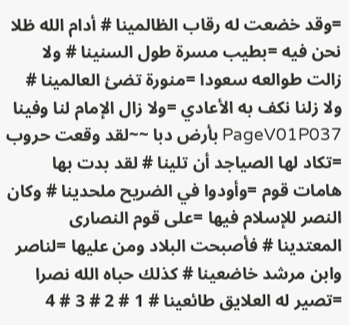=وقد خضعت له رقاب الظالمينا # أدام الله ظلا نحن فيه =بطيب مسرة طول السنينا # ولا زالت طوالعه سعودا =منورة تضئ العالمينا # ولا زلنا نكف به الأعادي =ولا زال الإمام لنا وفينا PageV01P037 بأرض دبا ~~لقد وقعت حروب =تكاد لها الصياجد أن تلينا # لقد بدت بها هامات قوم =وأودوا في الضريح ملحدينا # وكان النصر للإسلام فيها =على قوم النصارى المعتدينا # فأصبحت البلاد ومن عليها =لناصر وابن مرشد خاضعينا # كذلك حباه الله نصرا =تصير له العلايق طائعينا # 1 # 2 # 3 # 4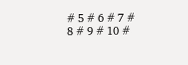# 5 # 6 # 7 # 8 # 9 # 10 #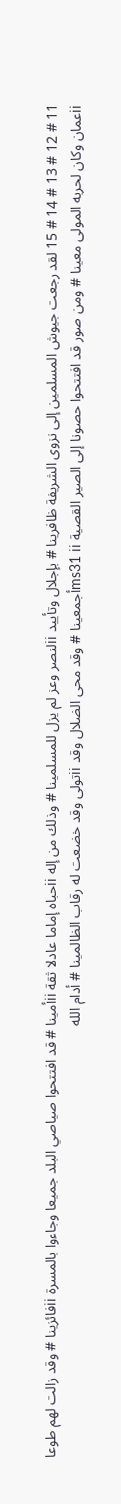11 # 12 # 13 # 14 # 15 لقد رجعت جيوش المسلمين إلى نزوى الشريفة ظافرينا # بإجلال وتأييد iiلنصر وعز لم يزل للمسلمينا # وذلك من إله iiحباه إماما عادلا ثقة iiأمينا # قد افتتحوا صياصي البلد جميعا وجاءوا بالمسرة iiفائزينا # وقد زالت لهم طوعا iiعمان وكان لحربه المولى معينا # ومن صور قد افتتحوا حصونا إلى الصير القصية ms31 iiأجمعينا # وقد محى الضلال وقد iiتولى وقد خضعت له رقاب الظالمينا # أدام الله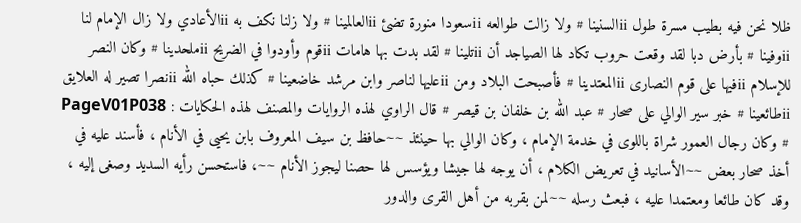ظلا نحن فيه بطيب مسرة طول iiالسنينا # ولا زالت طوالعه iiسعودا منورة تضئ iiالعالمينا # ولا زلنا نكف به iiالأعادي ولا زال الإمام لنا iiوفينا # بأرض دبا لقد وقعت حروب تكاد لها الصياجد أن iiتلينا # لقد بدت بها هامات iiقوم وأودوا في الضريح iiملحدينا # وكان النصر للإسلام iiفيها على قوم النصارى iiالمعتدينا # فأصبحت البلاد ومن iiعليها لناصر وابن مرشد خاضعينا # كذلك حباه الله iiنصرا تصير له العلايق iiطائعينا # خبر سير الوالي على صحار # عبد الله بن خلفان بن قيصر # قال الراوي لهذه الروايات والمصنف لهذه الحكايات : PageV01P038 # وكان رجال العمور شراة باللوى في خدمة الإمام ، وكان الوالي بها حينئذ ~~حافظ بن سيف المعروف بابن يحيى في الأنام ، فأسند عليه في أخذ صحار بعض ~~الأسانيد في تعريض الكلام ، أن يوجه لها جيشا ويؤسس لها حصنا ليجوز الأنام ~~، فاستحسن رأيه السديد وصغى إليه ، وقد كان طائعا ومعتمدا عليه ، فبعث رسله ~~لمن بقربه من أهل القرى والدور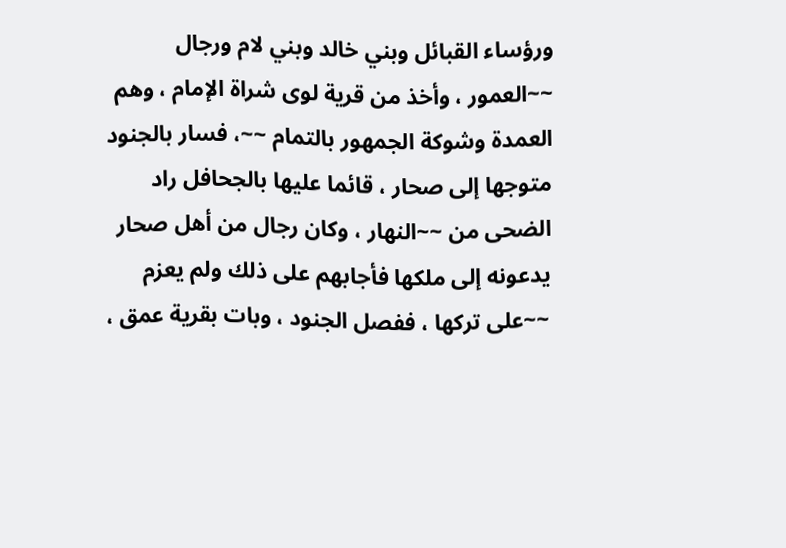ورؤساء القبائل وبني خالد وبني لام ورجال ~~العمور ، وأخذ من قرية لوى شراة الإمام ، وهم العمدة وشوكة الجمهور بالتمام ~~، فسار بالجنود متوجها إلى صحار ، قائما عليها بالجحافل راد الضحى من ~~النهار ، وكان رجال من أهل صحار يدعونه إلى ملكها فأجابهم على ذلك ولم يعزم ~~على تركها ، ففصل الجنود ، وبات بقرية عمق ،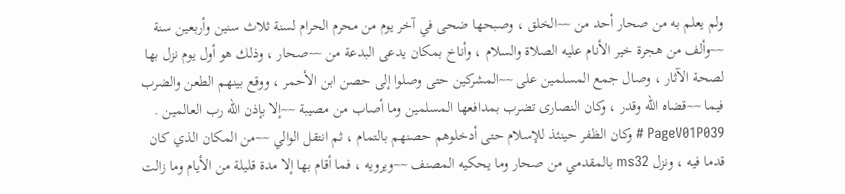ولم يعلم به من صحار أحد من ~~الخلق ، وصبحها ضحى في آخر يوم من محرم الحرام لسنة ثلاث سنين وأربعين سنة ~~وألف من هجرة خير الأنام عليه الصلاة والسلام ، وأناخ بمكان يدعى البدعة من ~~صحار ، وذلك هو أول يوم نزل بها لصحة الآثار ، وصال جمع المسلمين على ~~المشركين حتى وصلوا إلى حصن ابن الأحمر ، ووقع بينهم الطعن والضرب فيما ~~قضاه الله وقدر ، وكان النصارى تضرب بمدافعها المسلمين وما أصاب من مصيبة ~~إلا بإذن الله رب العالمين . PageV01P039 # وكان الظفر حينئذ للإسلام حتى أدخلوهم حصنهم بالتمام ، ثم انتقل الوالي ~~من المكان الذي كان قدما فيه ، ونزل ms32 بالمقدمي من صحار وما يحكيه المصنف ~~ويرويه ، فما أقام بها إلا مدة قليلة من الأيام وما زالت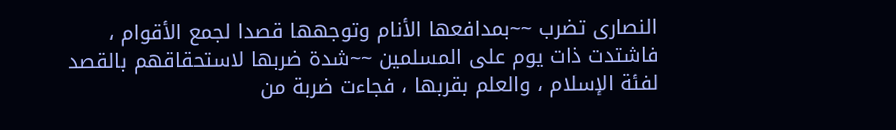النصارى تضرب ~~بمدافعها الأنام وتوجهها قصدا لجمع الأقوام ، فاشتدت ذات يوم على المسلمين ~~شدة ضربها لاستحقاقهم بالقصد لفئة الإسلام ، والعلم بقربها ، فجاءت ضربة من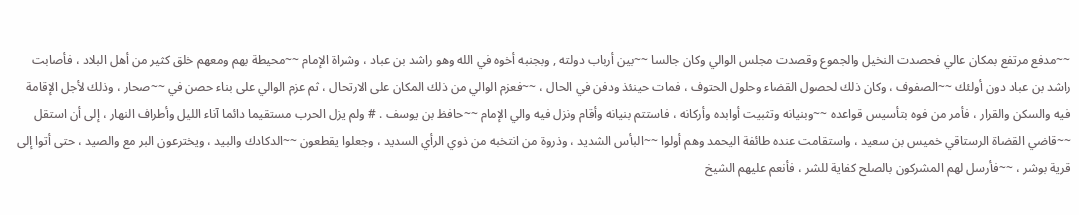~~مدفع مرتفع بمكان عالي فحصدت النخيل والجموع وقصدت مجلس الوالي وكان جالسا ~~بين أرباب دولته , وبجنبه أخوه في الله وهو راشد بن عباد ، وشراة الإمام ~~محيطة بهم ومعهم خلق كثير من أهل البلاد ، فأصابت راشد بن عباد دون أولئك ~~الصفوف ، وكان ذلك لحصول القضاء وحلول الحتوف ، فمات حينئذ ودفن في الحال ، ~~فعزم الوالي من ذلك المكان على الارتحال ، ثم عزم الوالي على بناء حصن في ~~صحار ، وذلك لأجل الإقامة فيه والسكن والقرار ، فأمر من فوه بتأسيس قواعده ~~وبنيانه وتثبيت أوابده وأركانه ، فاستتم بنيانه وأقام ونزل فيه والي الإمام ~~حافظ بن يوسف . # ولم يزل الحرب مستقيما دائما آناء الليل وأطراف النهار ، إلى أن استقل ~~قاضي القضاة الرستاقي خميس بن سعيد ، واستقامت عنده طائفة اليحمد وهم أولوا ~~البأس الشديد ، وذروة من انتخبه من ذوي الرأي السديد ، وجعلوا يقطعون ~~الدكادك والبيد ، ويخترعون البر مع والصيد ، حتى أتوا إلى قرية بوشر ، ~~فأرسل لهم المشركون بالصلح كفاية للشر ، فأنعم عليهم الشيخ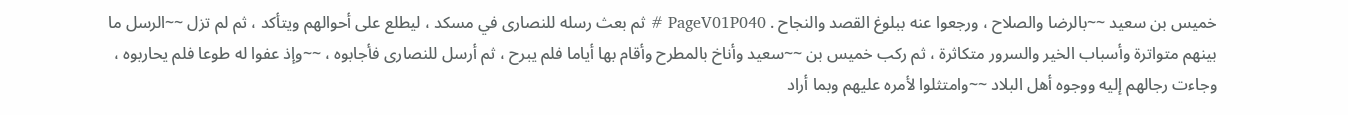خميس بن سعيد ~~بالرضا والصلاح ، ورجعوا عنه ببلوغ القصد والنجاح . PageV01P040 # ثم بعث رسله للنصارى في مسكد ، ليطلع على أحوالهم ويتأكد ، ثم لم تزل ~~الرسل ما بينهم متواترة وأسباب الخير والسرور متكاثرة ، ثم ركب خميس بن ~~سعيد وأناخ بالمطرح وأقام بها أياما فلم يبرح ، ثم أرسل للنصارى فأجابوه ، ~~وإذ عفوا له طوعا فلم يحاربوه ، وجاءت رجالهم إليه ووجوه أهل البلاد ~~وامتثلوا لأمره عليهم وبما أراد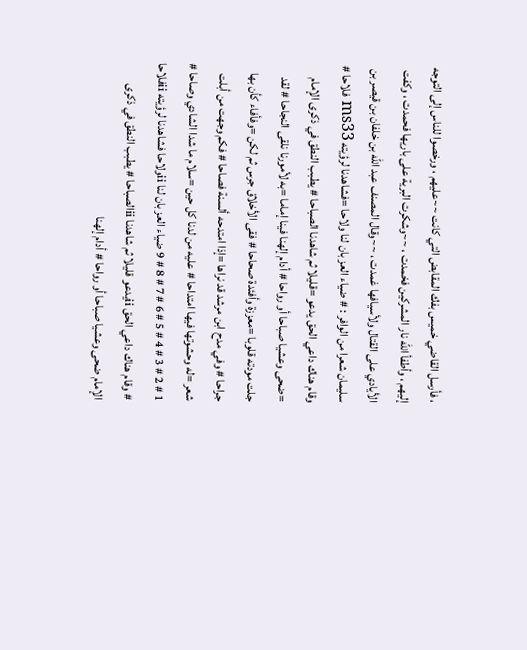، فأرسل القاضي خميس بفك المقابض التي كانت ~~عليهم ، ورخصوا للناس إلى التوجه إليهم ، وأطفأ الله نار المشركين فخمدت ، ~~وشكرت البرية على باريها فحمدت ، وكفت الأيادي على القتال ولأسيافها غمدت ، ~~وقال المصنف عبد الله بن خلفان بن قيصر بن سليمان شعرا من الوافر : # ضياء العز بان لنا ولاحا =فشاهدنا لرؤيته ms33 فلاحا # وقام هناك داعي الحق يدعو =قليلا ثم شاهدنا الصباحا # يطبب النطق في ذكرى الإمام =ضحى وعشيا صباحا أو رواحا # أدام إلهنا فينا إماما =به لأمورنا نلقى النجاحا # لقد جلت مودته قلوبا =معززة وأفئدة صحاحا # فقى الأخلاق جرس ثم لكن =وفأفاء كأن بها جراحا # وفي مدح ابن مرشد قد نراها =إذا امتدحه ألسنة فصاحا # فكم وجهت من أبلت شعر =له وحشوتها فيها امتداحا # عليه من لدنا كل حين =سلام ما شدا الشادي وصاحا # 1 # 2 # 3 # 4 # 5 # 6 # 7 # 8 # 9 ضياء العز بان لنا iiولاحا فشاهدنا لرؤيته iiفلاحا # وقام هناك داعي الحق iiيدعو قليلا ثم شاهدنا iiالصباحا # يطبب النطق في ذكرى الإمام ضحى وعشيا صباحا أو رواحا # أدام إلهنا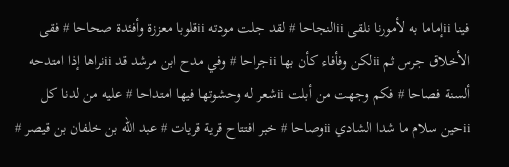فينا iiإماما به لأمورنا نلقى iiالنجاحا # لقد جلت مودته iiقلوبا معززة وأفئدة صحاحا # فقى الأخلاق جرس ثم iiلكن وفأفاء كأن بها iiجراحا # وفي مدح ابن مرشد قد iiنراها إذا امتدحه ألسنة فصاحا # فكم وجهت من أبلت iiشعر له وحشوتها فيها امتداحا # عليه من لدنا كل iiحين سلام ما شدا الشادي iiوصاحا # خبر افتتاح قرية قريات # عبد الله بن خلفان بن قيصر #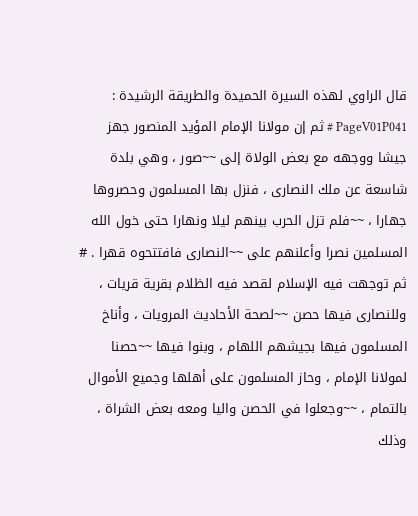قال الراوي لهذه السيرة الحميدة والطريقة الرشيدة : PageV01P041 # ثم إن مولانا الإمام المؤيد المنصور جهز جيشا ووجهه مع بعض الولاة إلى ~~صور ، وهي بلدة شاسعة عن ملك النصارى ، فنزل بها المسلمون وحصروها جهارا ، ~~فلم تزل الحرب بينهم ليلا ونهارا حتى خول الله المسلمين نصرا وأعلنهم على ~~النصارى فافتتحوه قهرا . # ثم توجهت فيه الإسلام لقصد فيه الظلام بقرية قريات ، وللنصارى فيها حصن ~~لصحة الأحاديث المرويات ، وأناخ المسلمون فيها بجيشهم اللهام ، وبنوا فيها ~~حصنا لمولانا الإمام ، وحاز المسلمون على أهلها وجميع الأموال بالتمام ، ~~وجعلوا في الحصن واليا ومعه بعض الشراة ، وذلك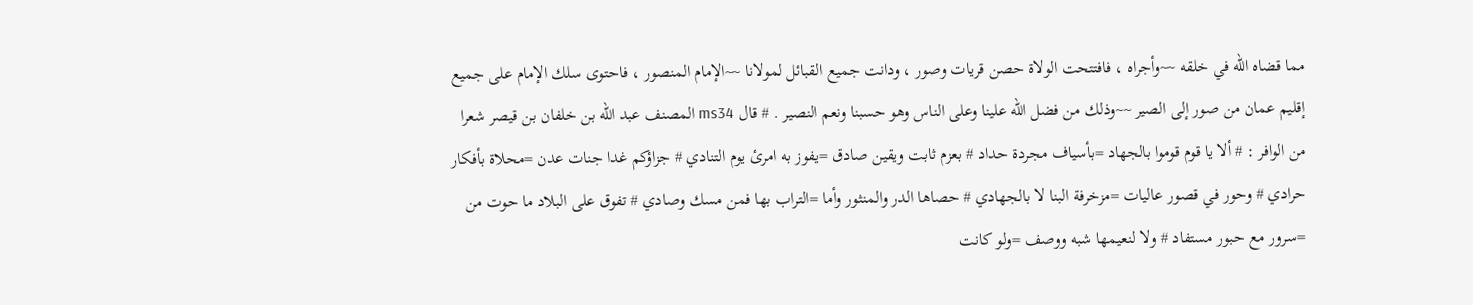مما قضاه الله في خلقه ~~وأجراه ، فافتتحت الولاة حصن قريات وصور ، ودانت جميع القبائل لمولانا ~~الإمام المنصور ، فاحتوى سلك الإمام على جميع إقليم عمان من صور إلى الصير ~~وذلك من فضل الله علينا وعلى الناس وهو حسبنا ونعم النصير . # قال ms34 المصنف عبد الله بن خلفان بن قيصر شعرا من الوافر : # ألا يا قوم قوموا بالجهاد =بأسياف مجردة حداد # بعزم ثابت ويقين صادق =يفوز به امرئ يوم التنادي # جزاؤكم غدا جنات عدن =محلاة بأفكار حرادي # وحور في قصور عاليات =مزخرفة البنا لا بالجهادي # حصاها الدر والمنثور وأما =التراب بها فمن مسك وصادي # تفوق على البلاد ما حوت من =سرور مع حبور مستفاد # ولا لنعيمها شبه ووصف =ولو كانت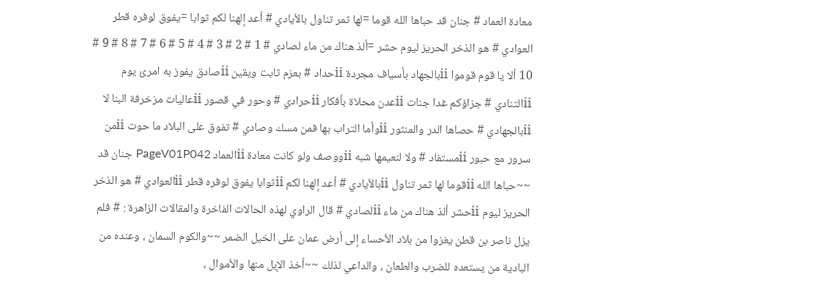معادة العماد # جنان قد حباها الله قوما =لها ثمر تناول بالأيادي # أعد إلهنا لكم ثوابا =يفوق لوفره قطر العوادي # هو الذخر الحريز ليوم حشر =ألذ هناك من ماء لصادي # 1 # 2 # 3 # 4 # 5 # 6 # 7 # 8 # 9 # 10 ألا يا قوم قوموا iiبالجهاد بأسياف مجردة iiحداد # بعزم ثابت ويقين iiصادق يفوز به امرئ يوم iiالتنادي # جزاؤكم غدا جنات iiعدن محلاة بأفكار iiحرادي # وحور في قصور iiعاليات مزخرفة البنا لا iiبالجهادي # حصاها الدر والمنثور iiوأما التراب بها فمن مسك وصادي # تفوق على البلاد ما حوت iiمن سرور مع حبور iiمستفاد # ولا لنعيمها شبه iiووصف ولو كانت معادة iiالعماد PageV01P042 جنان قد ~~حباها الله iiقوما لها ثمر تناول iiبالأيادي # أعد إلهنا لكم iiثوابا يفوق لوفره قطر iiالعوادي # هو الذخر الحريز ليوم iiحشر ألذ هناك من ماء iiلصادي # قال الراوي لهذه الحالات الفاخرة والمقالات الزاهرة : # فلم يزل ناصر بن قطن يغزوا من بلاد الأحساء إلى أرض عمان على الخيل الضمر ~~والكوم السمان ، وعنده من البادية من يستعده للضرب والطعان ، والداعي لذلك ~~أخذ الإبل منها والأموال ،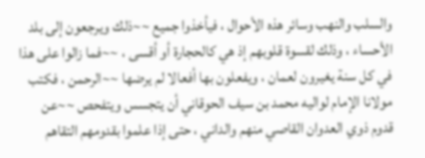والسلب والنهب وسائر هذه الأحوال ، فيأخذوا جميع ~~ذلك ويرجعون إلى بلد الأحساء ، وذلك لقسوة قلوبهم إذ هي كالحجارة أو أقسى ، ~~فما زالوا على هذا في كل سنة يغيرون لعمان ، ويفعلون بها أفعالا لم يرضها ~~الرحمن ، فكتب مولانا الإمام لواليه محمد بن سيف الحوقاني أن يتجسس ويتفحص ~~عن قدوم ذوي العدوان القاصي منهم والداني ، حتى إذا علموا بقدومهم التقاهم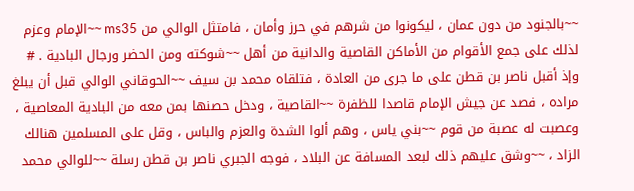~~بالجنود من دون عمان ، ليكونوا من شرهم في حرز وأمان ، فامتثل الوالي من ms35 ~~الإمام وعزم لذلك على جمع الأقوام من الأماكن القاصية والدانية من أهل ~~شوكته ومن الحضر ورجال البادية . # وإذ أقبل ناصر بن قطن على ما جرى من العادة ، فتلقاه محمد بن سيف ~~الحوقاني الوالي قبل أن يبلغ مراده ، فصد عن جيش الإمام قاصدا للظفرة ~~القاصية ، ودخل حصنها بمن معه من البادية المعاصية ، وعصبت له عصبة من قوم ~~بني ياس ، وهم ألوا الشدة والعزم والباس ، وقل على المسلمين هنالك الزاد ، ~~وشق عليهم ذلك لبعد المسافة عن البلاد ، فوجه الجبري ناصر بن قطن رسلة ~~للوالي محمد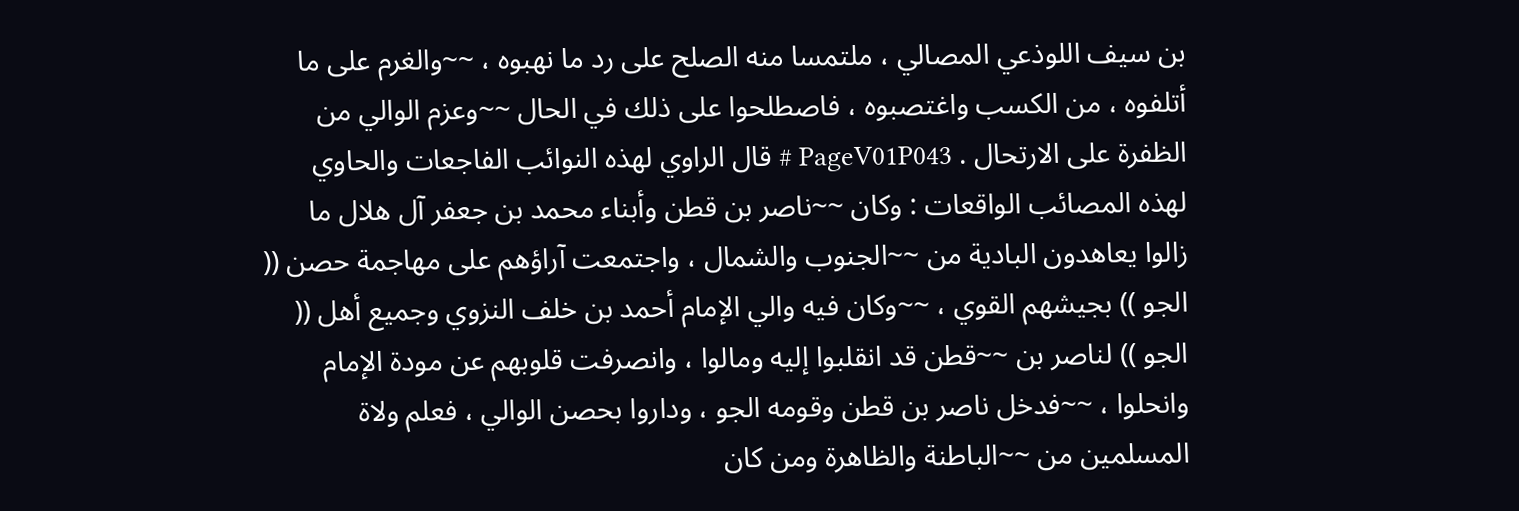بن سيف اللوذعي المصالي ، ملتمسا منه الصلح على رد ما نهبوه ، ~~والغرم على ما أتلفوه ، من الكسب واغتصبوه ، فاصطلحوا على ذلك في الحال ~~وعزم الوالي من الظفرة على الارتحال . PageV01P043 # قال الراوي لهذه النوائب الفاجعات والحاوي لهذه المصائب الواقعات : وكان ~~ناصر بن قطن وأبناء محمد بن جعفر آل هلال ما زالوا يعاهدون البادية من ~~الجنوب والشمال ، واجتمعت آراؤهم على مهاجمة حصن (( الجو )) بجيشهم القوي ، ~~وكان فيه والي الإمام أحمد بن خلف النزوي وجميع أهل (( الجو )) لناصر بن ~~قطن قد انقلبوا إليه ومالوا ، وانصرفت قلوبهم عن مودة الإمام وانحلوا ، ~~فدخل ناصر بن قطن وقومه الجو ، وداروا بحصن الوالي ، فعلم ولاة المسلمين من ~~الباطنة والظاهرة ومن كان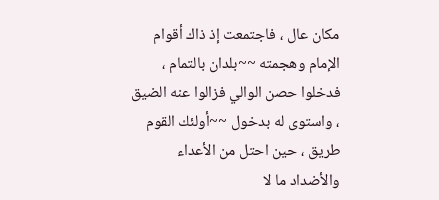مكان عال ، فاجتمعت إذ ذاك أقوام الإمام وهجمته ~~بلدان بالتمام ، فدخلوا حصن الوالي فزالوا عنه الضيق ، واستوى له بدخول ~~أولئك القوم طريق ، حين احتل من الأعداء والأضداد ما لا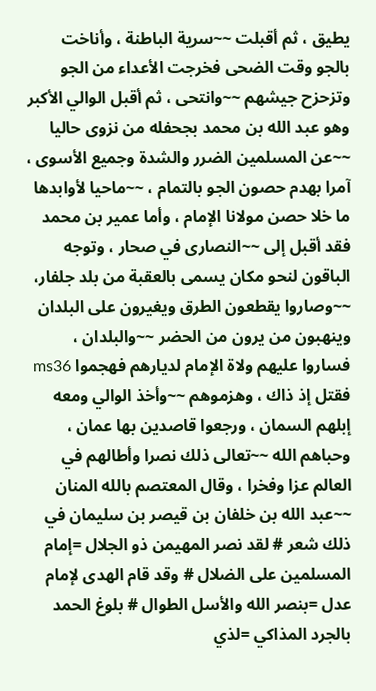يطيق ، ثم أقبلت ~~سرية الباطنة ، وأناخت بالجو وقت الضحى فخرجت الأعداء من الجو وتزحزح جيشهم ~~وانتحى ، ثم أقبل الوالي الأكبر وهو عبد الله بن محمد بجحفله من نزوى حاليا ~~عن المسلمين الضرر والشدة وجميع الأسوى ، آمرا بهدم حصون الجو بالتمام ، ~~ماحيا لأوابدها ما خلا حصن مولانا الإمام ، وأما عمير بن محمد فقد أقبل إلى ~~النصارى في صحار ، وتوجه الباقون لنحو مكان يسمى بالعقبة من بلد جلفار، ~~وصاروا يقطعون الطرق ويغيرون على البلدان وينهبون من يرون من الحضر ~~والبلدان ، فساروا عليهم ولاة الإمام لديارهم فهجموا ms36 فقتل إذ ذاك ، وهزموهم ~~وأخذ الوالي ومعه إبلهم السمان ، ورجعوا قاصدين بها عمان ، وحباهم الله ~~تعالى ذلك نصرا وأطالهم في العالم عزا وفخرا ، وقال المعتصم بالله المنان ~~عبد الله بن خلفان بن قيصر بن سليمان في ذلك شعر # لقد نصر المهيمن ذو الجلال =إمام المسلمين على الضلال # وقد قام الهدى لإمام عدل =بنصر الله والأسل الطوال # بلوغ الحمد بالجرد المذاكي =لذي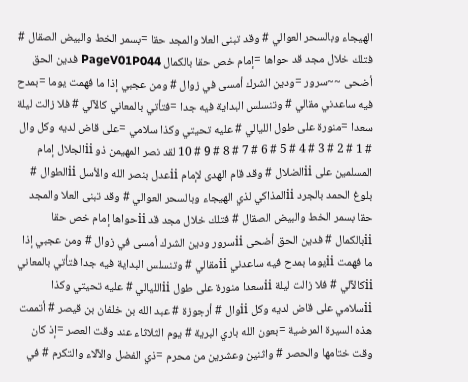الهيجاء وبالسحر العوالي # وقد تبنى العلا والمجد حقا =بسمر الخط والبيض الصقال # فتلك خلال مجد قد حواها =إمام خص حقا بالكمال PageV01P044 فدين الحق أضحى ~~سرور =ودين الشرك أمسى في زوال # ومن عجبي إذا ما فهمت يوما =بمدح فيه ساعدني مقالي # وتنسلس البداية فيه جدا =فتأتي بالمعاني كالآلي # فلا زالت ليلة سعدا =منورة على طول الليالي # عليه تحيتي وكذا سلامي =على قاض لديه وكل وال # 1 # 2 # 3 # 4 # 5 # 6 # 7 # 8 # 9 # 10 لقد نصر المهيمن ذو iiالجلال إمام المسلمين على iiالضلال # وقد قام الهدى لإمام iiعدل بنصر الله والأسل iiالطوال # بلوغ الحمد بالجرد iiالمذاكي لذي الهيجاء وبالسحر العوالي # وقد تبنى العلا والمجد حقا بسمر الخط والبيض الصقال # فتلك خلال مجد قد iiحواها إمام خص حقا iiبالكمال # فدين الحق أضحى iiسرور ودين الشرك أمسى في زوال # ومن عجبي إذا ما فهمت iiيوما بمدح فيه ساعدني iiمقالي # وتنسلس البداية فيه جدا فتأتي بالمعاني iiكالآلي # فلا زالت ليلة iiسعدا منورة على طول iiالليالي # عليه تحيتي وكذا iiسلامي على قاض لديه وكل iiوال # أرجوزة # عبد الله بن خلفان بن قيصر # أتممت هذه السيرة المرضية =بعون الله باري البرية # يوم الثلاثاء عند وقت العصر =إذ كان وقت ختامها والحصر # واثنين وعشرين من محرم =ذي الفضل والآلاء والتكرم # في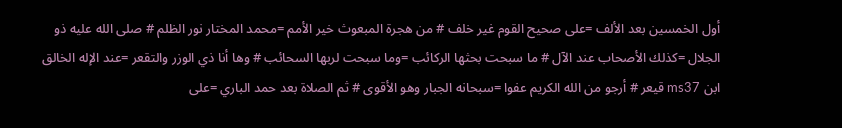أول الخمسين بعد الألف =على صحيح القوم غير خلف # من هجرة المبعوث خير الأمم =محمد المختار نور الظلم # صلى الله عليه ذو الجلال =كذلك الأصحاب عند الآل # ما سبحت بحثها الركائب =وما سبحت لربها السحائب # وها أنا ذي الوزر والتقعر =عند الإله الخالق ابن ms37 قيعر # أرجو من الله الكريم عفوا =سبحانه الجبار وهو الأقوى # ثم الصلاة بعد حمد الباري =على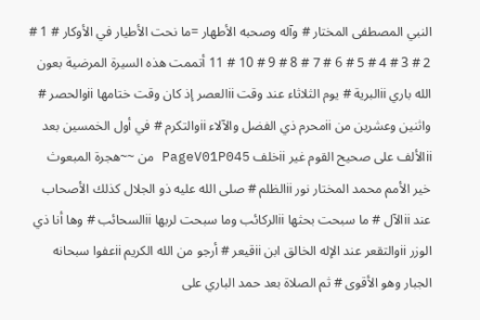النبي المصطفى المختار # وآله وصحبه الأطهار =ما نحت الأطيار في الأوكار # 1 # 2 # 3 # 4 # 5 # 6 # 7 # 8 # 9 # 10 # 11 أتممت هذه السيرة المرضية بعون الله باري iiالبرية # يوم الثلاثاء عند وقت iiالعصر إذ كان وقت ختامها iiوالحصر # واثنين وعشرين من iiمحرم ذي الفضل والآلاء iiوالتكرم # في أول الخمسين بعد iiالألف على صحيح القوم غير iiخلف PageV01P045 من ~~هجرة المبعوث خير الأمم محمد المختار نور iiالظلم # صلى الله عليه ذو الجلال كذلك الأصحاب عند iiالآل # ما سبحت بحثها iiالركائب وما سبحت لربها iiالسحائب # وها أنا ذي الوزر iiوالتقعر عند الإله الخالق ابن iiقيعر # أرجو من الله الكريم iiعفوا سبحانه الجبار وهو الأقوى # ثم الصلاة بعد حمد الباري على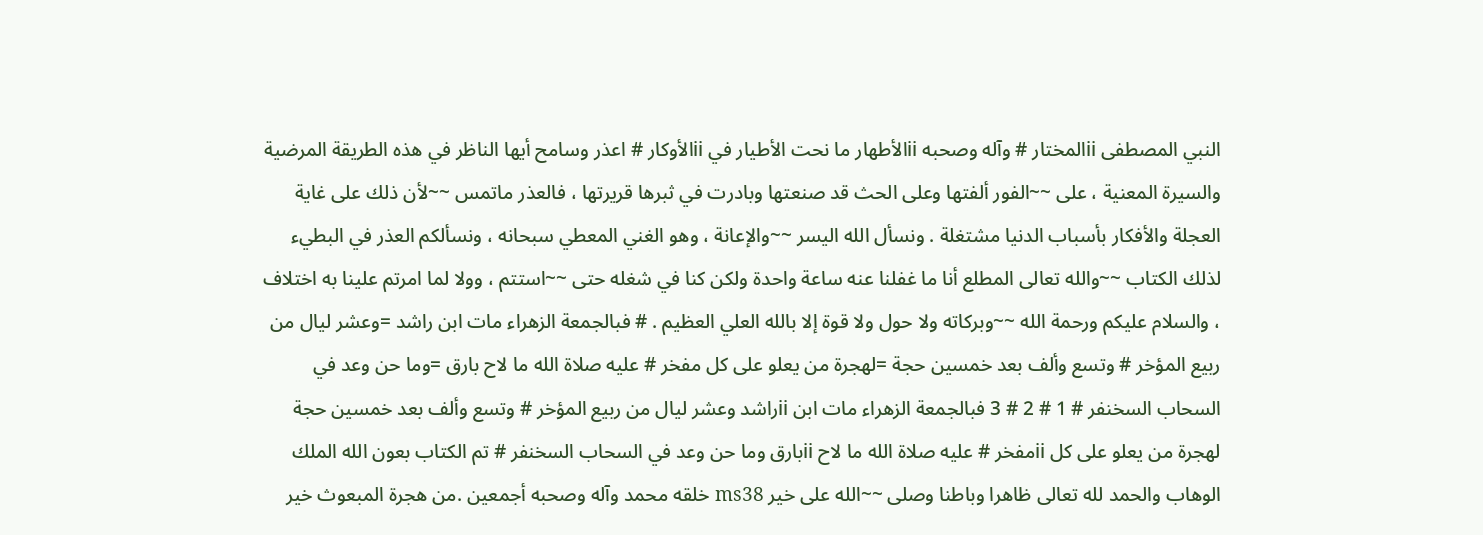النبي المصطفى iiالمختار # وآله وصحبه iiالأطهار ما نحت الأطيار في iiالأوكار # اعذر وسامح أيها الناظر في هذه الطريقة المرضية والسيرة المعنية ، على ~~الفور ألفتها وعلى الحث قد صنعتها وبادرت في ثبرها قريرتها ، فالعذر ماتمس ~~لأن ذلك على غاية العجلة والأفكار بأسباب الدنيا مشتغلة . ونسأل الله اليسر ~~والإعانة ، وهو الغني المعطي سبحانه ، ونسألكم العذر في البطيء لذلك الكتاب ~~والله تعالى المطلع أنا ما غفلنا عنه ساعة واحدة ولكن كنا في شغله حتى ~~استتم ، وولا لما امرتم علينا به اختلاف ، والسلام عليكم ورحمة الله ~~وبركاته ولا حول ولا قوة إلا بالله العلي العظيم . # فبالجمعة الزهراء مات ابن راشد =وعشر ليال من ربيع المؤخر # وتسع وألف بعد خمسين حجة =لهجرة من يعلو على كل مفخر # عليه صلاة الله ما لاح بارق =وما حن وعد في السحاب السخنفر # 1 # 2 # 3 فبالجمعة الزهراء مات ابن iiراشد وعشر ليال من ربيع المؤخر # وتسع وألف بعد خمسين حجة لهجرة من يعلو على كل iiمفخر # عليه صلاة الله ما لاح iiبارق وما حن وعد في السحاب السخنفر # تم الكتاب بعون الله الملك الوهاب والحمد لله تعالى ظاهرا وباطنا وصلى ~~الله على خير ms38 خلقه محمد وآله وصحبه أجمعين .من هجرة المبعوث خير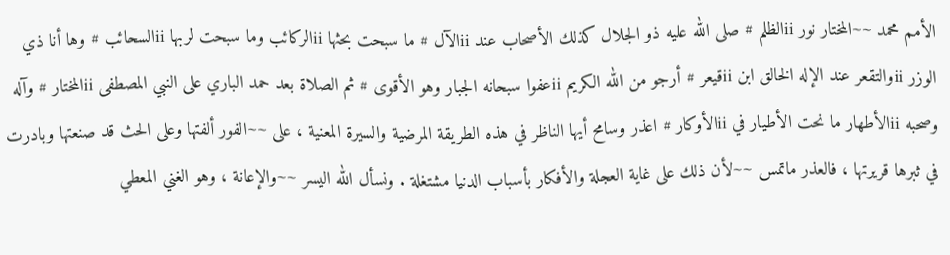الأمم محمد ~~المختار نور iiالظلم # صلى الله عليه ذو الجلال كذلك الأصحاب عند iiالآل # ما سبحت بحثها iiالركائب وما سبحت لربها iiالسحائب # وها أنا ذي الوزر iiوالتقعر عند الإله الخالق ابن iiقيعر # أرجو من الله الكريم iiعفوا سبحانه الجبار وهو الأقوى # ثم الصلاة بعد حمد الباري على النبي المصطفى iiالمختار # وآله وصحبه iiالأطهار ما نحت الأطيار في iiالأوكار # اعذر وسامح أيها الناظر في هذه الطريقة المرضية والسيرة المعنية ، على ~~الفور ألفتها وعلى الحث قد صنعتها وبادرت في ثبرها قريرتها ، فالعذر ماتمس ~~لأن ذلك على غاية العجلة والأفكار بأسباب الدنيا مشتغلة . ونسأل الله اليسر ~~والإعانة ، وهو الغني المعطي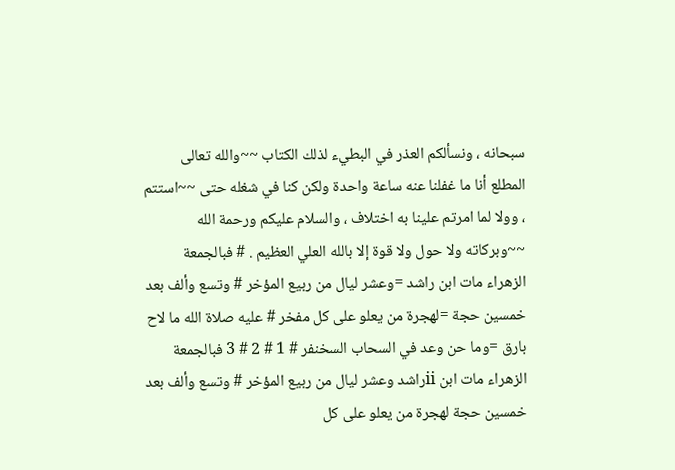سبحانه ، ونسألكم العذر في البطيء لذلك الكتاب ~~والله تعالى المطلع أنا ما غفلنا عنه ساعة واحدة ولكن كنا في شغله حتى ~~استتم ، وولا لما امرتم علينا به اختلاف ، والسلام عليكم ورحمة الله ~~وبركاته ولا حول ولا قوة إلا بالله العلي العظيم . # فبالجمعة الزهراء مات ابن راشد =وعشر ليال من ربيع المؤخر # وتسع وألف بعد خمسين حجة =لهجرة من يعلو على كل مفخر # عليه صلاة الله ما لاح بارق =وما حن وعد في السحاب السخنفر # 1 # 2 # 3 فبالجمعة الزهراء مات ابن iiراشد وعشر ليال من ربيع المؤخر # وتسع وألف بعد خمسين حجة لهجرة من يعلو على كل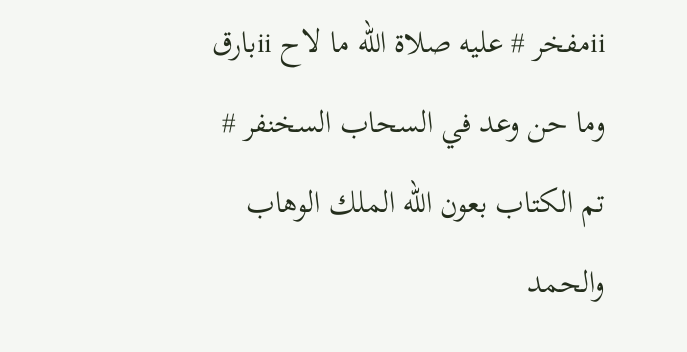iiمفخر # عليه صلاة الله ما لاح iiبارق وما حن وعد في السحاب السخنفر # تم الكتاب بعون الله الملك الوهاب والحمد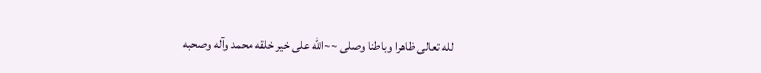لله تعالى ظاهرا وباطنا وصلى ~~الله على خير خلقه محمد وآله وصحبه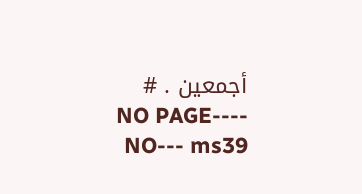أجمعين . # ----NO PAGE NO--- ms39